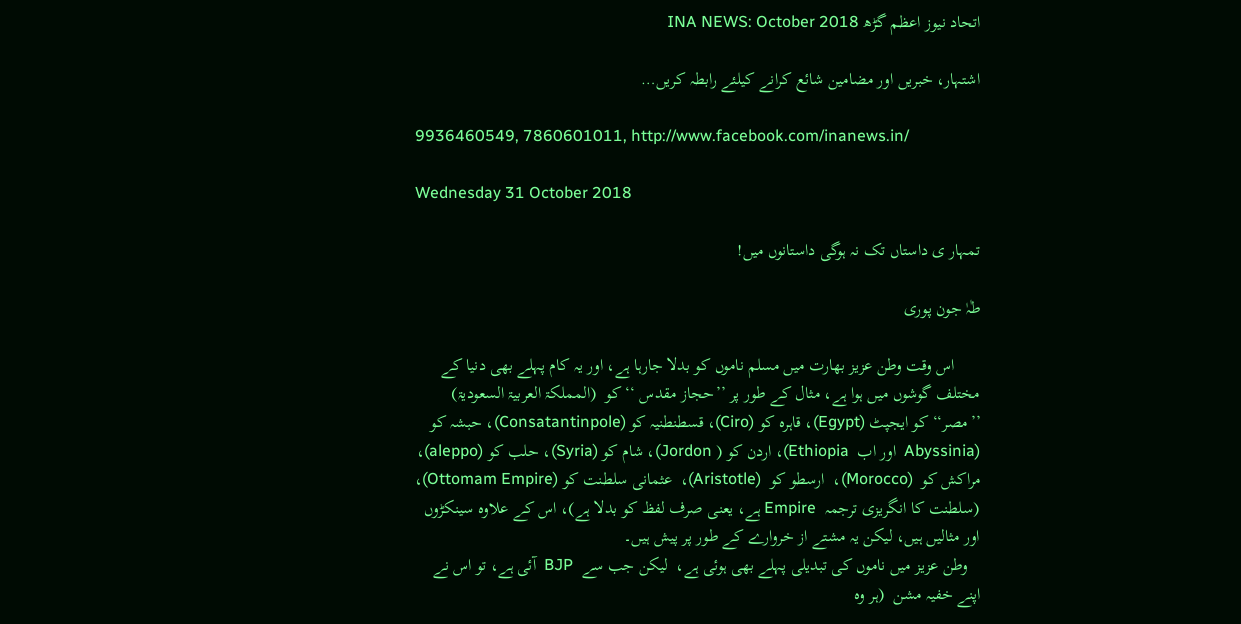اتحاد نیوز اعظم گڑھ INA NEWS: October 2018

اشتہار، خبریں اور مضامین شائع کرانے کیلئے رابطہ کریں…

9936460549, 7860601011, http://www.facebook.com/inanews.in/

Wednesday 31 October 2018

تمہار ی داستاں تک نہ ہوگی داستانوں میں!

طٰہٰ جون پوری

      اس وقت وطن عزیز بھارت میں مسلم ناموں کو بدلا جارہا ہے، اور یہ کام پہلے بھی دنیا کے مختلف گوشوں میں ہوا ہے، مثال کے طور پر ’’حجاز مقدس ‘‘ کو  (المملکۃ العربیۃ السعودیۃ) ’’مصر‘‘ کو ایجپٹ (Egypt)، قاہرہ کو (Ciro)، قسطنطنیہ کو (Consatantinpole)، حبشہ کو (Abyssinia  اور اب  Ethiopia)، اردن کو ( Jordon)، شام کو (Syria)، حلب کو (aleppo)، مراکش کو  (Morocco)،  ارسطو کو  (Aristotle)،  عثمانی سلطنت کو (Ottomam Empire)، (سلطنت کا انگریزی ترجمہ  Empire ہے، یعنی صرف لفظ کو بدلا ہے)، اس کے علاوہ سینکڑوں اور مثالیں ہیں، لیکن یہ مشتے از خروارے کے طور پر پیش ہیں۔
   وطن عزیز میں ناموں کی تبدیلی پہلے بھی ہوئی ہے،  لیکن جب سے  BJP  آئی ہے، تو اس نے اپنے خفیہ مشن  (ہر وہ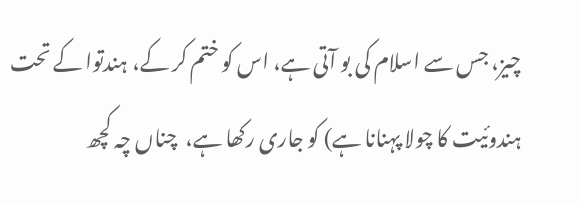چیز، جس سے اسلام کی بو آتی ہے، اس کو ختم کر کے، ہندتوا کے تحت ہندوئیت کا چولا پہنانا ہے) کو جاری رکھا ہے،  چناں چہ کچھ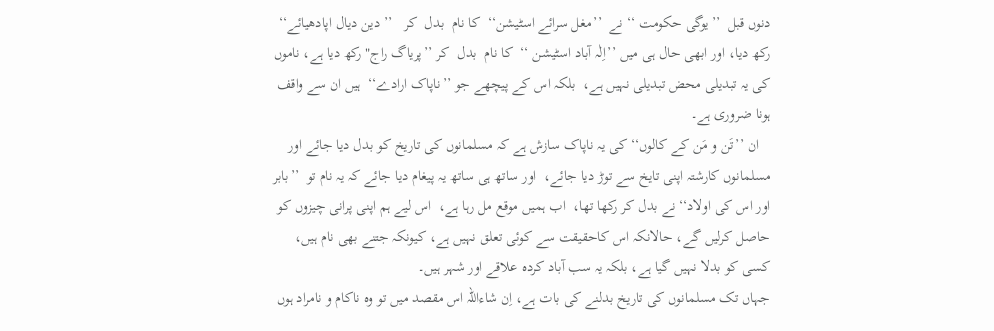دنوں قبل  ’’یوگی حکومت ‘‘ نے  ’’مغل سرائے اسٹیشن‘‘  کا نام  بدل  کر   ’’ دین دیال اپادھیائے‘‘  رکھ دیا، اور ابھی حال ہی میں ’’اِلٰہ آباد اسٹیشن ‘‘  کا نام  بدل  کر ’’پریاگ راج" رکھ دیا ہے، ناموں کی یہ تبدیلی محض تبدیلی نہیں ہے،  بلکہ اس کے پیچھے جو ’’ناپاک ارادے‘‘  ہیں ان سے واقف ہونا ضروری ہے۔
   ان ’’تَن و مَن کے کالوں‘‘ کی یہ ناپاک سازش ہے کہ مسلمانوں کی تاریخ کو بدل دیا جائے اور مسلمانوں کارشتہ اپنی تایخ سے توڑ دیا جائے،  اور ساتھ ہی ساتھ یہ پیغام دیا جائے کہ یہ نام تو  ’’بابر اور اس کی اولاد‘‘ نے بدل کر رکھا تھا،  اب ہمیں موقع مل رہا ہے،  اس لیے ہم اپنی پرانی چیزوں کو حاصل کرلیں گے، حالانکہ اس کاحقیقت سے کوئی تعلق نہیں ہے، کیونکہ جتنے بھی نام ہیں، کسی کو بدلا نہیں گیا ہے، بلکہ یہ سب آباد کردہ علاقے اور شہر ہیں۔
جہاں تک مسلمانوں کی تاریخ بدلنے کی بات ہے، اِن شاءاللہ اس مقصد میں تو وہ ناکام و نامراد ہوں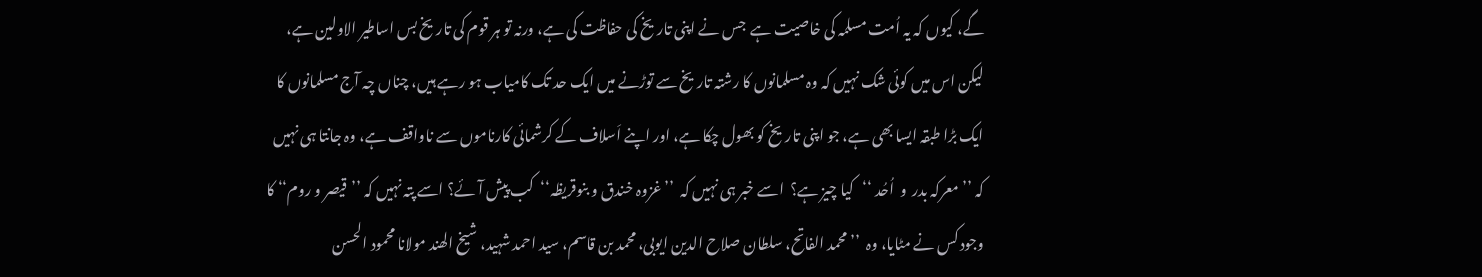گے، کیوں کہ یہ اُمت مسلمہ کی خاصیت ہے  جس نے اپنی تاریخ کی حفاظت کی ہے، ورنہ تو ہر قوم کی تاریخ بس اساطیر الاولین ہے، لیکن اس میں کوئی شک نہیں کہ وہ مسلمانوں کا رشتہ تاریخ سے توڑنے میں ایک حد تک کامیاب ہو رہے ہیں، چناں چہ آج مسلمانوں کا ایک بڑا طبقہ ایسا بھی ہے، جو اپنی تاریخ کو بھول چکا ہے، اور اپنے اَسلاف کے کرشمائی کارناموں سے ناواقف ہے، وہ جانتا ہی نہیں کہ ’’معرکہ بدر  و  اُحُد ‘‘کیا چیز ہے؟  اسے خبر ہی نہیں کہ  ’’غزوہ خندق و بنوقریظہ‘‘  کب پیش آئے؟ اسے پتہ نہیں کہ ’’قیصر و روم‘‘ کا وجود کس نے مٹایا، وہ  ’’ محمد الفاتح، سلطان صلاح الدین ایوبی، محمد بن قاسم، سید احمد شہید، شیخ الھند مولانا محمود الحسن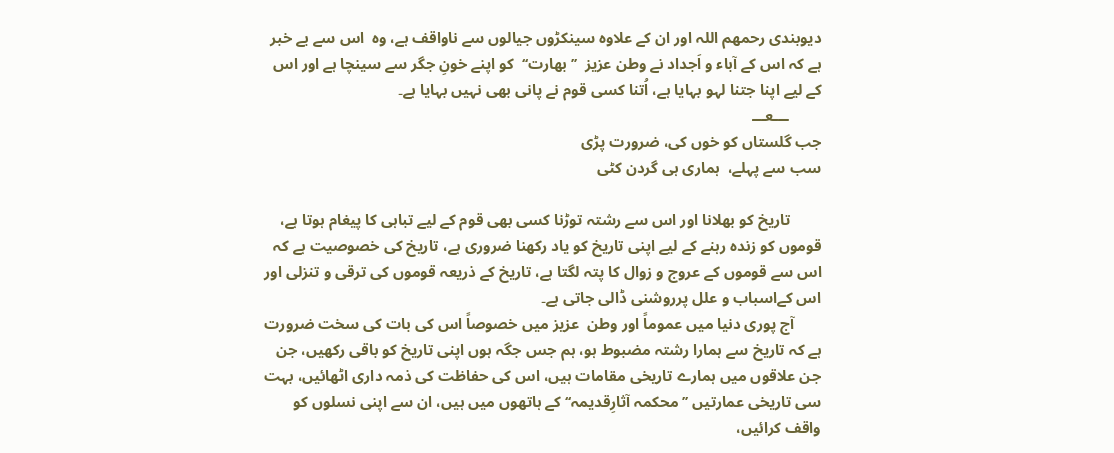دیوبندی رحمھم اللہ اور ان کے علاوہ سینکڑوں جیالوں سے ناواقف ہے، وہ  اس سے بے خبر ہے کہ اس کے آباء و اَجداد نے وطن عزیز  ’’بھارت‘‘  کو اپنے خونِ جگر سے سینچا ہے اور اس کے لیے اپنا جتنا لہو بہایا ہے، اُتنا کسی قوم نے پانی بھی نہیں بہایا ہے۔
        ـــعـــ
جب گلستاں کو خوں کی، ضرورت پڑی
سب سے پہلے،  ہماری ہی گردن کٹی

        تاریخ کو بھلانا اور اس سے رشتہ توڑنا کسی بھی قوم کے لیے تباہی کا پیغام ہوتا ہے، قوموں کو زندہ رہنے کے لیے اپنی تاریخ کو یاد رکھنا ضروری ہے، تاریخ کی خصوصیت ہے کہ اس سے قوموں کے عروج و زوال کا پتہ لگتا ہے، تاریخ کے ذریعہ قوموں کی ترقی و تنزلی اور اس کےاسباب و علل پرروشنی ڈالی جاتی ہے۔
       آج پوری دنیا میں عموماً اور وطن  عزیز میں خصوصاً اس کی بات کی سخت ضرورت ہے کہ تاریخ سے ہمارا رشتہ مضبوط ہو، ہم جس جگہ ہوں اپنی تاریخ کو باقی رکھیں، جن جن علاقوں میں ہمارے تاریخی مقامات ہیں، اس کی حفاظت کی ذمہ داری اٹھائیں، بہت سی تاریخی عمارتیں ’’محکمہ آثارِقدیمہ‘‘کے ہاتھوں میں ہیں، ان سے اپنی نسلوں کو واقف کرائیں،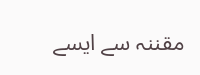مقننہ سے ایسے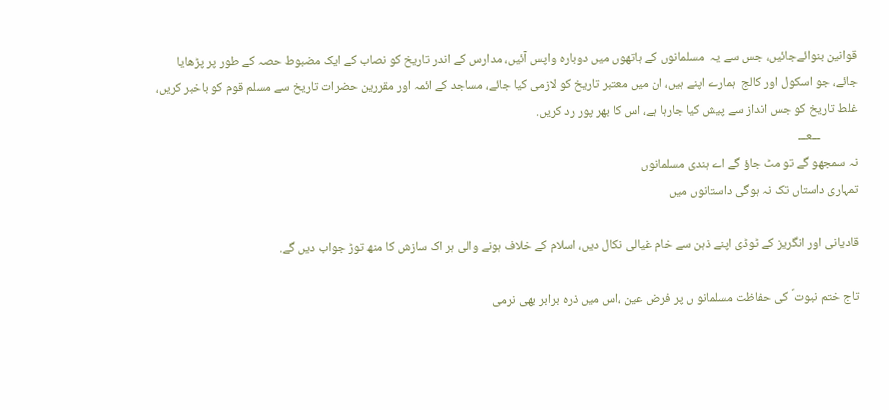قوانین بنوائےجائیں، جس سے یہ  مسلمانوں کے ہاتھوں میں دوبارہ واپس آئیں، مدارس کے اندر تاریخ کو نصاب کے ایک مضبوط حصہ کے طور پر پڑھایا جائے، جو اسکول اور کالج  ہمارے اپنے ہیں، ان میں معتبر تاریخ کو لازمی کیا جائے، مساجد کے ائمہ اور مقررین حضرات تاریخ سے مسلم قوم کو باخبر کریں، غلط تاریخ کو جس انداز سے پیش کیا جارہا ہے، اس کا بھر پور رد کریں.
             ـــعـــ
نہ سمجھو گے تو مٹ جاؤ گے اے ہندی مسلمانوں
تمہاری داستاں تک نہ ہوگی داستانوں میں

قادیانی اور انگریز کے ٹوڈی اپنے ذہن سے خام غیالی نکال دیں، اسلام کے خلاف ہونے والی ہر اک سازش کا منھ توڑ جواب دیں گے.

تاج ختم نبوت ؐ کی حفاظت مسلمانو ں پر فرض عین ،اس میں ذرہ برابر بھی نرمی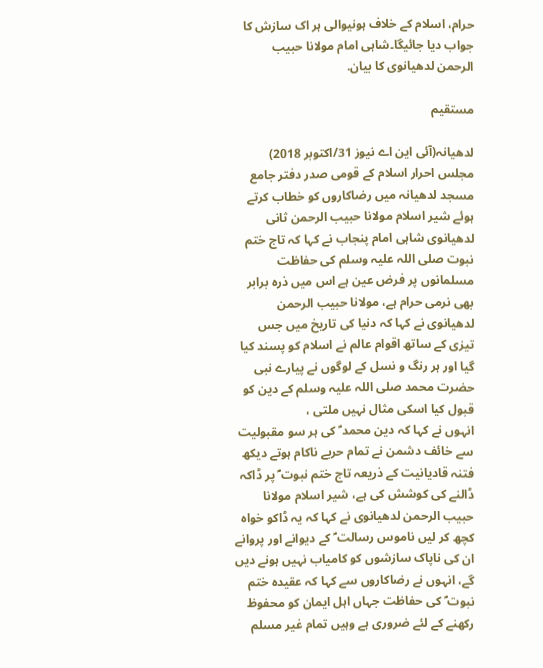حرام، اسلام کے خلاف ہونیوالی ہر اک سازش کا جواب دیا جائیگا۔شاہی امام مولانا حبیب الرحمن لدھیانوی کا بیان.

مستقیم

لدھیانہ(آئی این اے نیوز 31/اکتوبر 2018) مجلس احرار اسلام کے قومی صدر دفتر جامع مسجد لدھیانہ میں رضاکاروں کو خطاب کرتے ہوئے شیر اسلام مولانا حبیب الرحمن ثانی لدھیانوی شاہی امام پنجاب نے کہا کہ تاج ختم نبوت صلی اللہ علیہ وسلم کی حفاظت مسلمانوں پر فرض عین ہے اس میں ذرہ برابر بھی نرمی حرام ہے، مولانا حبیب الرحمن لدھیانوی نے کہا کہ دنیا کی تاریخ میں جس تیزی کے ساتھ اقوام عالم نے اسلام کو پسند کیا گیا اور ہر رنگ و نسل کے لوگوں نے پیارے نبی حضرت محمد صلی اللہ علیہ وسلم کے دین کو قبول کیا اسکی مثال نہیں ملتی ،
انہوں نے کہا کہ دین محمد ؐ کی ہر سو مقبولیت سے خائف دشمن نے تمام حربے ناکام ہوتے دیکھ فتنہ قادیانیت کے ذریعہ تاج ختم نبوت ؐ پر ڈاکہ ڈالنے کی کوشش کی ہے، شیر اسلام مولانا حبیب الرحمن لدھیانوی نے کہا کہ یہ ڈاکو خواہ کچھ کر لیں ناموس رسالت ؐ کے دیوانے اور پروانے ان کی ناپاک سازشوں کو کامیاب نہیں ہونے دیں گے، انہوں نے رضاکاروں سے کہا کہ عقیدہ ختم نبوت ؐ کی حفاظت جہاں اہل ایمان کو محفوظ رکھنے کے لئے ضروری ہے وہیں تمام غیر مسلم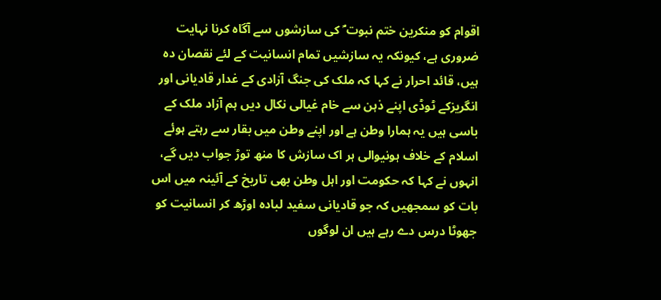اقوام کو منکرین ختم نبوت ؐ کی سازشوں سے آگاہ کرنا نہایت ضروری ہے، کیونکہ یہ سازشیں تمام انسانیت کے لئے نقصان دہ ہیں، قائد احرار نے کہا کہ ملک کی جنگ آزادی کے غدار قادیانی اور انگریزکے ٹوڈی اپنے ذہن سے خام غیالی نکال دیں ہم آزاد ملک کے باسی ہیں یہ ہمارا وطن ہے اور اپنے وطن میں بقار سے رہتے ہوئے اسلام کے خلاف ہونیوالی ہر اک سازش کا منھ توڑ جواب دیں گے، انہوں نے کہا کہ حکومت اور اہل وطن بھی تاریخ کے آئینہ میں اس بات کو سمجھیں کہ جو قادیانی سفید لبادہ اوڑھ کر انسانیت کو جھوٹا درس دے رہے ہیں ان لوگوں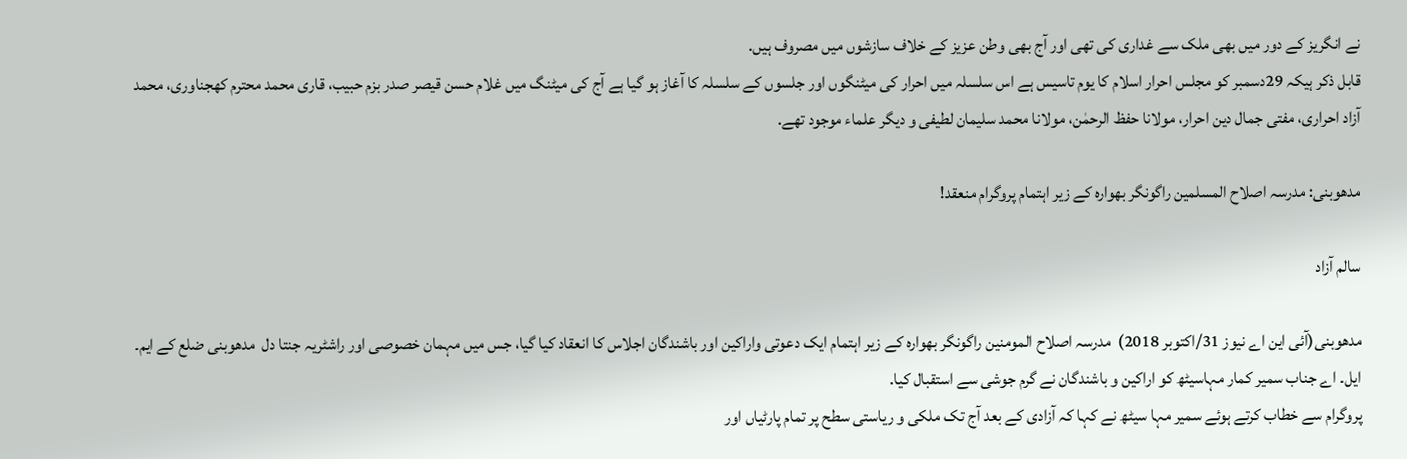نے انگریز کے دور میں بھی ملک سے غداری کی تھی اور آج بھی وطن عزیز کے خلاف سازشوں میں مصروف ہیں.
قابل ذکر ہیکہ 29دسمبر کو مجلس احرار اسلام کا یوم تاسیس ہے اس سلسلہ میں احرار کی میٹنگوں اور جلسوں کے سلسلہ کا آغاز ہو گیا ہے آج کی میٹنگ میں غلام حسن قیصر صدر بزم حبیب، قاری محمد محترم کھجناوری، محمد آزاد احراری، مفتی جمال دین احرار، مولانا حفظ الرحمٰن، مولانا محمد سلیمان لطیفی و دیگر علماء موجود تھے.

مدھوبنی: مدرسہ اصلاح المسلمین راگونگر بھوارہ کے زیر اہتمام پروگرام منعقد!

سالم آزاد

مدھوبنی(آئی این اے نیوز 31/اکتوبر 2018)  مدرسہ اصلاح المومنین راگونگر بھوارہ کے زیر اہتمام ایک دعوتی واراکین اور باشندگان اجلاس کا انعقاد کیا گیا، جس میں مہمان خصوصی اور راشٹریہ جنتا دل  مدھوبنی ضلع کے ایم۔ ایل۔ اے جناب سمیر کمار مہاسیٹھ کو اراکین و باشندگان نے گرم جوشی سے استقبال کیا.
پروگرام سے خطاب کرتے ہوئے سمیر مہا سیٹھ نے کہا کہ آزادی کے بعد آج تک ملکی و ریاستی سطح پر تمام پارٹیاں اور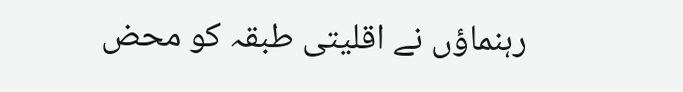رہنماؤں نے اقلیتی طبقہ کو محض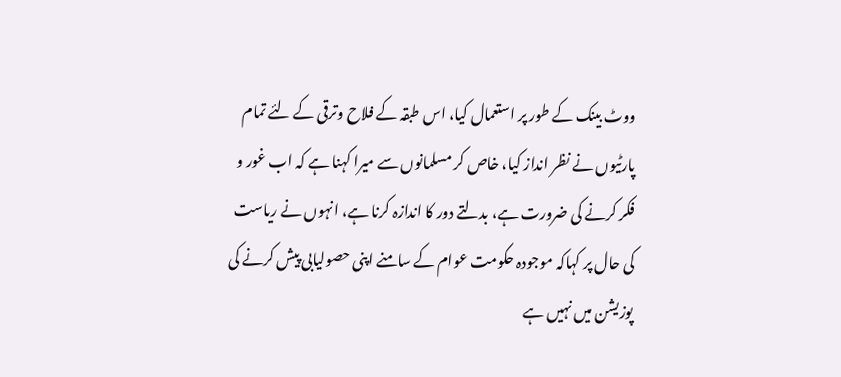ووٹ بینک کے طور پر استعمال کیا، اس طبقہ کے فلاح وترقی کے لئے تمام پارٹیوں نے نظر انداز کیا، خاص کر مسلمانوں سے میرا کہنا ہے کہ اب غور و فکر کرنے کی ضرورت ہے، بدلتے دور کا اندازہ کرنا ہے، انہوں نے ریاست کی حال پر کہاکہ موجودہ حکومت عوام کے سامنے اپنی حصولیابی پیش کرنے کی پوزیشن میں نہیں ہے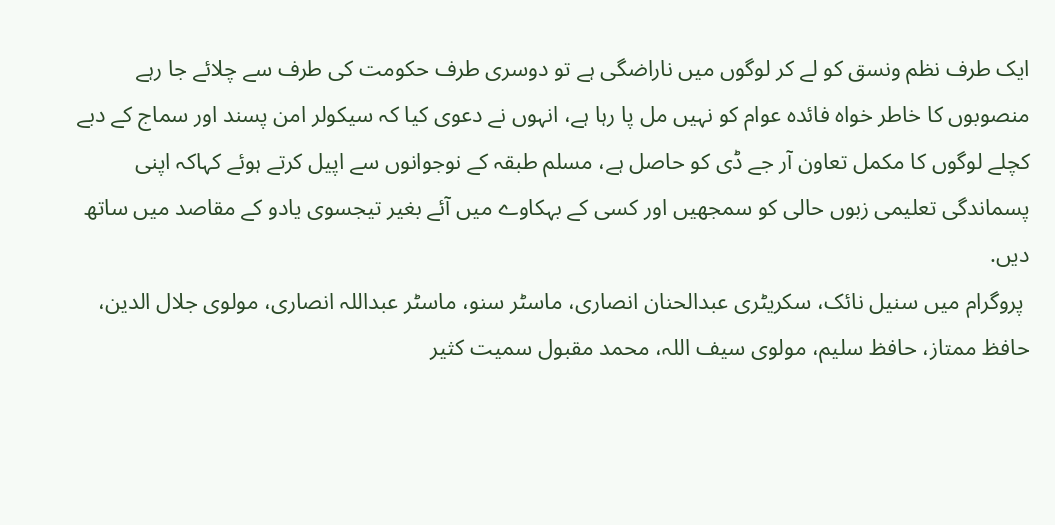ایک طرف نظم ونسق کو لے کر لوگوں میں ناراضگی ہے تو دوسری طرف حکومت کی طرف سے چلائے جا رہے منصوبوں کا خاطر خواہ فائدہ عوام کو نہیں مل پا رہا ہے، انہوں نے دعوی کیا کہ سیکولر امن پسند اور سماج کے دبے کچلے لوگوں کا مکمل تعاون آر جے ڈی کو حاصل ہے، مسلم طبقہ کے نوجوانوں سے اپیل کرتے ہوئے کہاکہ اپنی پسماندگی تعلیمی زبوں حالی کو سمجھیں اور کسی کے بہکاوے میں آئے بغیر تیجسوی یادو کے مقاصد میں ساتھ دیں.
 پروگرام میں سنیل نائک، سکریٹری عبدالحنان انصاری، ماسٹر سنو، ماسٹر عبداللہ انصاری، مولوی جلال الدین، حافظ ممتاز، حافظ سلیم، مولوی سیف اللہ، محمد مقبول سمیت کثیر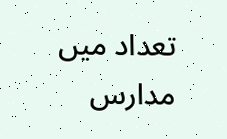تعداد میں مدارس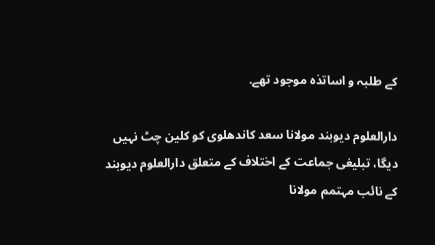کے طلبہ و اساتذہ موجود تھے.

دارالعلوم دیوبند مولانا سعد کاندھلوی کو کلین چٹ نہیں دیگا، تبلیغی جماعت کے اختلاف کے متعلق دارالعلوم دیوبند کے نائب مہتمم مولانا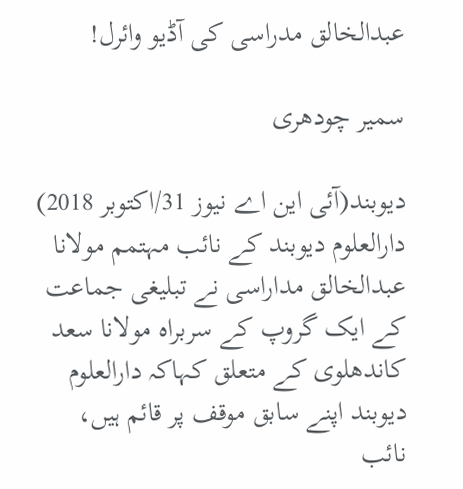عبدالخالق مدراسی کی آڈیو وائرل!

سمیر چودھری

دیوبند(آئی این اے نیوز 31/اکتوبر 2018) دارالعلوم دیوبند کے نائب مہتمم مولانا عبدالخالق مداراسی نے تبلیغی جماعت کے ایک گروپ کے سربراہ مولانا سعد کاندھلوی کے متعلق کہاکہ دارالعلوم دیوبند اپنے سابق موقف پر قائم ہیں، نائب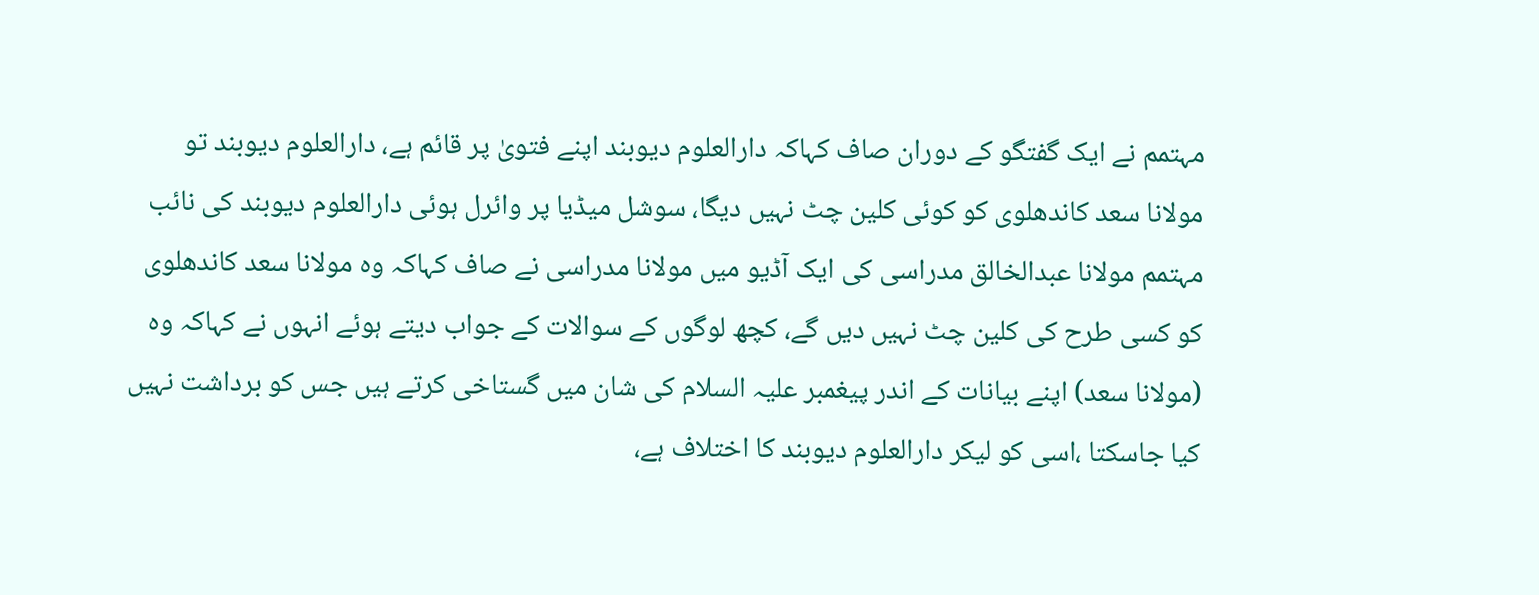مہتمم نے ایک گفتگو کے دوران صاف کہاکہ دارالعلوم دیوبند اپنے فتویٰ پر قائم ہے، دارالعلوم دیوبند تو مولانا سعد کاندھلوی کو کوئی کلین چٹ نہیں دیگا، سوشل میڈیا پر وائرل ہوئی دارالعلوم دیوبند کی نائب مہتمم مولانا عبدالخالق مدراسی کی ایک آڈیو میں مولانا مدراسی نے صاف کہاکہ وہ مولانا سعد کاندھلوی کو کسی طرح کی کلین چٹ نہیں دیں گے، کچھ لوگوں کے سوالات کے جواب دیتے ہوئے انہوں نے کہاکہ وہ (مولانا سعد) اپنے بیانات کے اندر پیغمبر علیہ السلام کی شان میں گستاخی کرتے ہیں جس کو برداشت نہیں کیا جاسکتا ،اسی کو لیکر دارالعلوم دیوبند کا اختلاف ہے،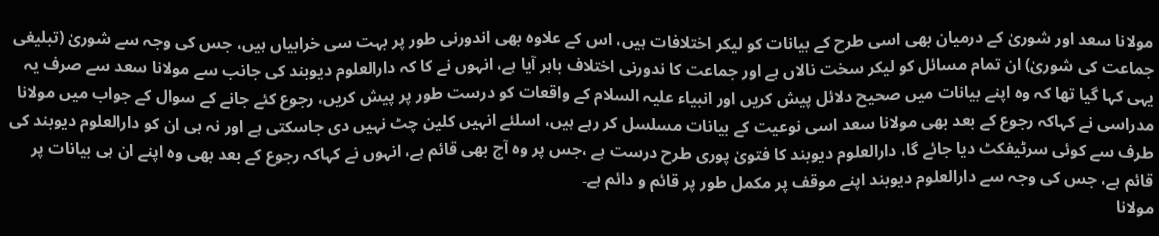مولانا سعد اور شوریٰ کے درمیان بھی اسی طرح کے بیانات کو لیکر اختلافات ہیں، اس کے علاوہ بھی اندورنی طور پر بہت سی خرابیاں ہیں، جس کی وجہ سے شوریٰ (تبلیغی جماعت کی شوریٰ) ان تمام مسائل کو لیکر سخت نالاں ہے اور جماعت کا ندورنی اختلاف باہر آیا ہے، انہوں نے کا کہ دارالعلوم دیوبند کی جانب سے مولانا سعد سے صرف یہ یہی کہا گیا تھا کہ وہ اپنے بیانات میں صحیح دلائل پیش کریں اور انبیاء علیہ السلام کے واقعات کو درست طور پر پیش کریں، رجوع کئے جانے کے سوال کے جواب میں مولانا مدراسی نے کہاکہ رجوع کے بعد بھی مولانا سعد اسی نوعیت کے بیانات مسلسل کر رہے ہیں، اسلئے انہیں کلین چٹ نہیں دی جاسکتی ہے اور نہ ہی ان کو دارالعلوم دیوبند کی طرف سے کوئی سرٹیفکٹ دیا جائے گا، دارالعلوم دیوبند کا فتویٰ پوری طرح درست ہے ،جس پر وہ آج بھی قائم ہے، انہوں نے کہاکہ رجوع کے بعد بھی وہ اپنے ان ہی بیانات پر قائم ہے، جس کی وجہ سے دارالعلوم دیوبند اپنے موقف پر مکمل طور پر قائم و دائم ہے۔
مولانا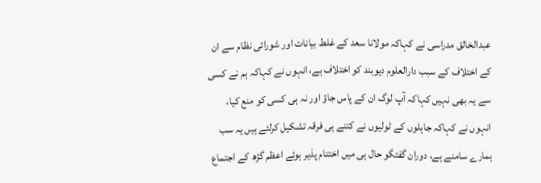عبدالخالق مدراسی نے کہاکہ مولانا سعد کے غلط بیانات اور شورائی نظام سے ان کے اختلاف کے سبب دارالعلوم دیوبند کو اختلاف ہے، انہوں نے کہاکہ ہم نے کسی سے یہ بھی نہیں کہاکہ آپ لوگ ان کے پاس جاؤ اور نہ ہی کسی کو منع کیا، انہوں نے کہاکہ جاہلوں کے ٹولیوں نے کتنے ہی فرقہ تشکیل کرلئے ہیں یہ سب ہمارے سامنے ہے، دوران گفتگو حال ہی میں اختتام پذیر ہوئے اعظم گڑھ کے اجتماع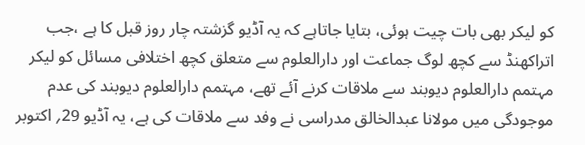کو لیکر بھی بات چیت ہوئی، بتایا جاتاہے کہ یہ آڈیو گزشتہ چار روز قبل کا ہے ،جب اتراکھنڈ سے کچھ لوگ جماعت اور دارالعلوم سے متعلق کچھ اختلافی مسائل کو لیکر مہتمم دارالعلوم دیوبند سے ملاقات کرنے آئے تھے، مہتمم دارالعلوم دیوبند کی عدم موجودگی میں مولانا عبدالخالق مدراسی نے وفد سے ملاقات کی ہے، یہ آڈیو 29؍ اکتوبر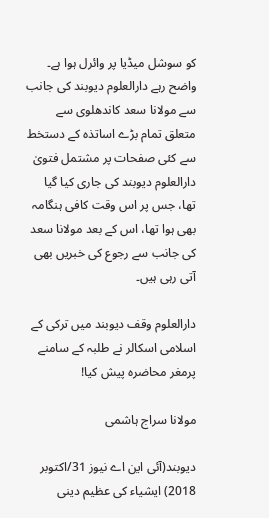کو سوشل میڈیا پر وائرل ہوا ہے۔
واضح رہے دارالعلوم دیوبند کی جانب سے مولانا سعد کاندھلوی سے متعلق تمام بڑے اساتذہ کے دستخط سے کئی صفحات پر مشتمل فتویٰ  دارالعلوم دیوبند کی جاری کیا گیا تھا، جس پر اس وقت کافی ہنگامہ بھی ہوا تھا، اس کے بعد مولانا سعد کی جانب سے رجوع کی خبریں بھی آتی رہی ہیں۔

دارالعلوم وقف دیوبند میں ترکی کے اسلامی اسکالر نے طلبہ کے سامنے پرمغر محاضرہ پیش کیا!

مولانا سراج ہاشمی

دیوبند(آئی این اے نیوز 31/اکتوبر 2018) ایشیاء کی عظیم دینی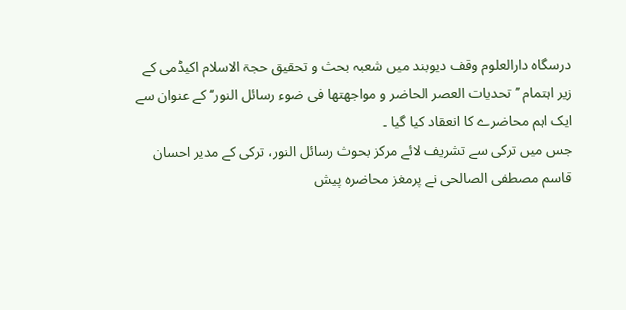درسگاہ دارالعلوم وقف دیوبند میں شعبہ بحث و تحقیق حجۃ الاسلام اکیڈمی کے زیر اہتمام ’’تحدیات العصر الحاضر و مواجھتھا فی ضوء رسائل النور‘‘ کے عنوان سے ایک اہم محاضرے کا انعقاد کیا گیا ۔
جس میں ترکی سے تشریف لائے مرکز بحوث رسائل النور، ترکی کے مدیر احسان قاسم مصطفی الصالحی نے پرمغز محاضرہ پیش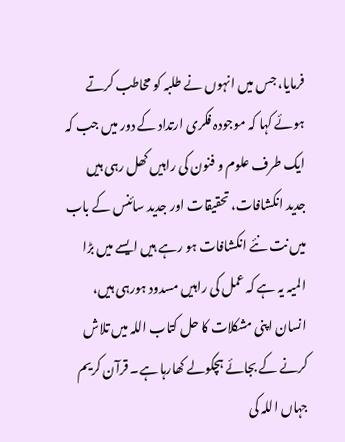فرمایا، جس میں انہوں نے طلبہ کو مخاطب کرتے ہوئے کہا کہ موجودہ فکری ارتداد کے دور میں جب کہ ایک طرف علوم و فنون کی راہیں کھل رہی ہیں جدید انکشافات، تحقیقات اور جدید سائنس کے باب میں نت نئے انکشافات ہو رہے ہیں ایسے میں بڑا المیہ یہ ہے کہ عمل کی راہیں مسدود ہورہی ہیں، انسان اپنی مشکلات کا حل کتاب اللہ میں تلاش کرنے کے بجائے ہچکولے کھارہا ہے۔ قرآن کریم جہاں اللہ کی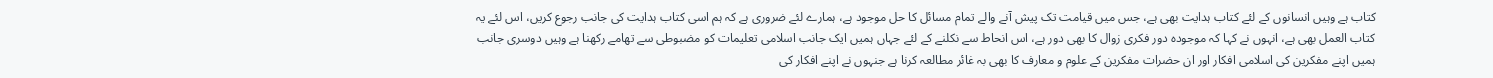کتاب ہے وہیں انسانوں کے لئے کتاب ہدایت بھی ہے، جس میں قیامت تک پیش آنے والے تمام مسائل کا حل موجود ہے، ہمارے لئے ضروری ہے کہ ہم اسی کتاب ہدایت کی جانب رجوع کریں، اس لئے یہ کتاب العمل بھی ہے، انہوں نے کہا کہ موجودہ دور فکری زوال کا بھی دور ہے، اس انحاط سے نکلنے کے لئے جہاں ہمیں ایک جانب اسلامی تعلیمات کو مضبوطی سے تھامے رکھنا ہے وہیں دوسری جانب ہمیں اپنے مفکرین کی اسلامی افکار اور ان حضرات مفکرین کے علوم و معارف کا بھی بہ غائر مطالعہ کرنا ہے جنہوں نے اپنے افکار کی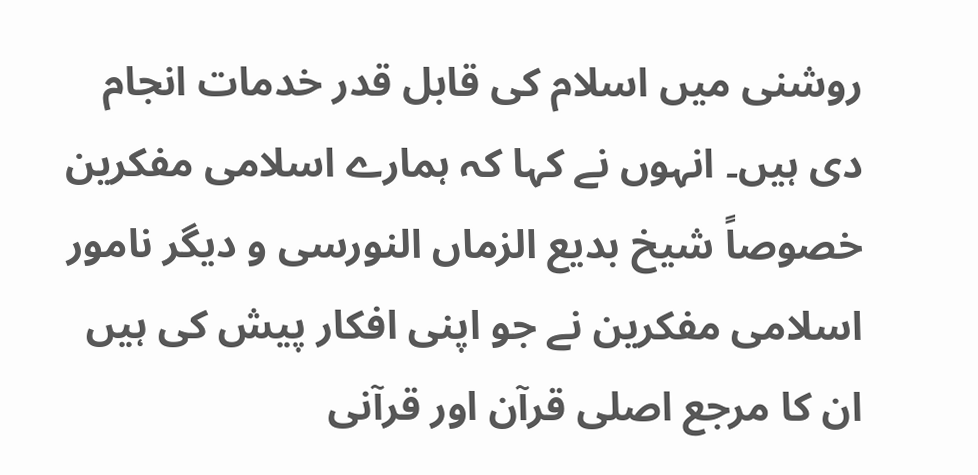روشنی میں اسلام کی قابل قدر خدمات انجام دی ہیں۔ انہوں نے کہا کہ ہمارے اسلامی مفکرین خصوصاً شیخ بدیع الزماں النورسی و دیگر نامور اسلامی مفکرین نے جو اپنی افکار پیش کی ہیں ان کا مرجع اصلی قرآن اور قرآنی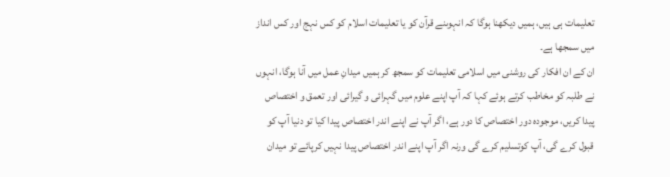تعلیمات ہی ہیں، ہمیں دیکھنا ہوگا کہ انہوںنے قرآن کو یا تعلیمات اسلام کو کس نہج اور کس انداز میں سمجھا ہے۔
ان کے ان افکار کی روشنی میں اسلامی تعلیمات کو سمجھ کر ہمیں میدانِ عمل میں آنا ہوگا، انہوں نے طلبہ کو مخاطب کرتے ہوئے کہا کہ آپ اپنے علوم میں گہرائی و گیرائی اور تعمق و اختصاص پیدا کریں، موجودہ دور اختصاص کا دور ہے، اگر آپ نے اپنے اندر اختصاص پیدا کیا تو دنیا آپ کو قبول کرے گی، آپ کوتسلیم کرے گی ورنہ اگر آپ اپنے اندر اختصاص پیدا نہیں کرپائے تو میدان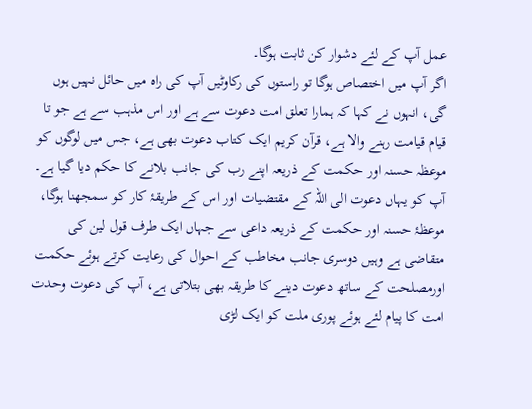عمل آپ کے لئے دشوار کن ثابت ہوگا۔
اگر آپ میں اختصاص ہوگا تو راستوں کی رکاوٹیں آپ کی راہ میں حائل نہیں ہوں گی، انہوں نے کہا کہ ہمارا تعلق امت دعوت سے ہے اور اس مذہب سے ہے جو تا قیام قیامت رہنے والا ہے، قرآن کریم ایک کتاب دعوت بھی ہے، جس میں لوگوں کو موعظہ حسنہ اور حکمت کے ذریعہ اپنے رب کی جانب بلانے کا حکم دیا گیا ہے۔
آپ کو یہاں دعوت الی اللہ کے مقتضیات اور اس کے طریقۂ کار کو سمجھنا ہوگا، موعظۂ حسنہ اور حکمت کے ذریعہ داعی سے جہاں ایک طرف قول لین کی متقاضی ہے وہیں دوسری جانب مخاطب کے احوال کی رعایت کرتے ہوئے حکمت اورمصلحت کے ساتھ دعوت دینے کا طریقہ بھی بتلاتی ہے، آپ کی دعوت وحدت امت کا پیام لئے ہوئے پوری ملت کو ایک لڑی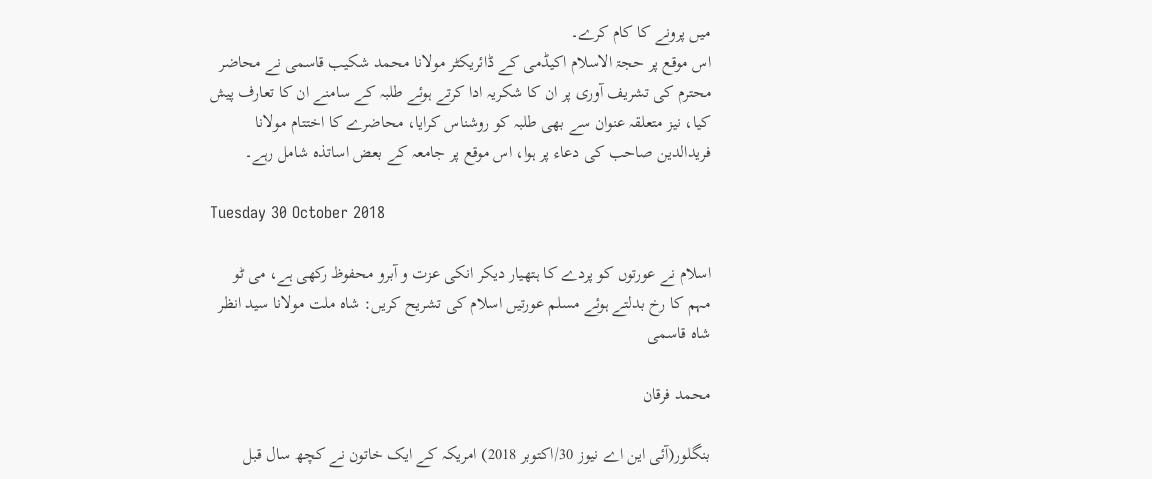میں پرونے کا کام کرے۔
اس موقع پر حجۃ الاسلام اکیڈمی کے ڈائریکٹر مولانا محمد شکیب قاسمی نے محاضر محترم کی تشریف آوری پر ان کا شکریہ ادا کرتے ہوئے طلبہ کے سامنے ان کا تعارف پیش کیا، نیز متعلقہ عنوان سے بھی طلبہ کو روشناس کرایا، محاضرے کا اختتام مولانا فریدالدین صاحب کی دعاء پر ہوا، اس موقع پر جامعہ کے بعض اساتذہ شامل رہے۔

Tuesday 30 October 2018

اسلام نے عورتوں کو پردے کا ہتھیار دیکر انکی عزت و آبرو محفوظ رکھی ہے، می ٹو مہم کا رخ بدلتے ہوئے مسلم عورتیں اسلام کی تشریح کریں: شاہ ملت مولانا سید انظر شاہ قاسمی

محمد فرقان

بنگلور(آئی این اے نیوز 30/اکتوبر 2018) امریکہ کے ایک خاتون نے کچھ سال قبل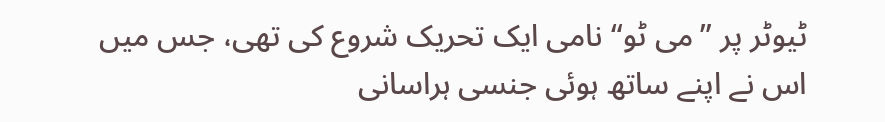ٹیوٹر پر ”می ٹو“ نامی ایک تحریک شروع کی تھی، جس میں اس نے اپنے ساتھ ہوئی جنسی ہراسانی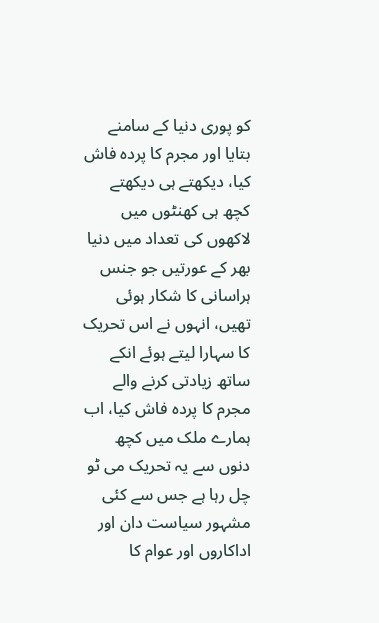کو پوری دنیا کے سامنے بتایا اور مجرم کا پردہ فاش کیا، دیکھتے ہی دیکھتے کچھ ہی کھنٹوں میں لاکھوں کی تعداد میں دنیا بھر کے عورتیں جو جنس ہراسانی کا شکار ہوئی تھیں، انہوں نے اس تحریک کا سہارا لیتے ہوئے انکے ساتھ زیادتی کرنے والے مجرم کا پردہ فاش کیا، اب ہمارے ملک میں کچھ دنوں سے یہ تحریک می ٹو چل رہا ہے جس سے کئی مشہور سیاست دان اور اداکاروں اور عوام کا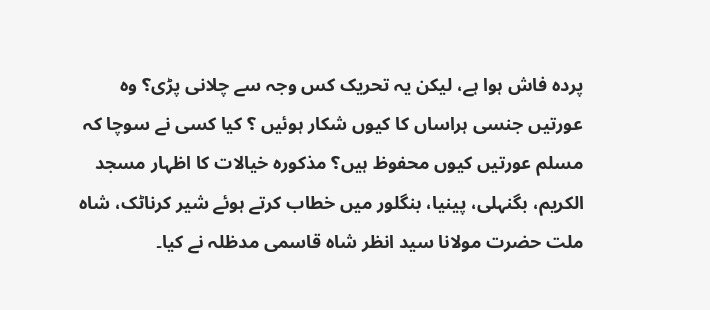پردہ فاش ہوا ہے، لیکن یہ تحریک کس وجہ سے چلانی پڑی؟ وہ عورتیں جنسی ہراساں کا کیوں شکار ہوئیں ؟ کیا کسی نے سوچا کہ مسلم عورتیں کیوں محفوظ ہیں؟ مذکورہ خیالات کا اظہار مسجد الکریم، بگنہلی، پینیا، بنگلور میں خطاب کرتے ہوئے شیر کرناٹک، شاہ ملت حضرت مولانا سید انظر شاہ قاسمی مدظلہ نے کیا۔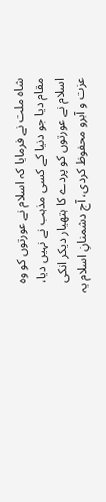شاہ ملت نے فرمایا کہ اسلام نے عورتوں کو وہ مقام دیا جو دنیا کے کسی مذہب نے نہیں دیا، اسلام نے عورتوں کو پردے کا ہتھیار دیکر انکی عزت و آبرو محفوظ کردی، آج دشمنانِ اسلام یہ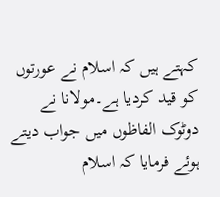کہتے ہیں کہ اسلام نے عورتوں کو قید کردیا ہے۔مولانا نے دوٹوک الفاظوں میں جواب دیتے ہوئے فرمایا کہ اسلام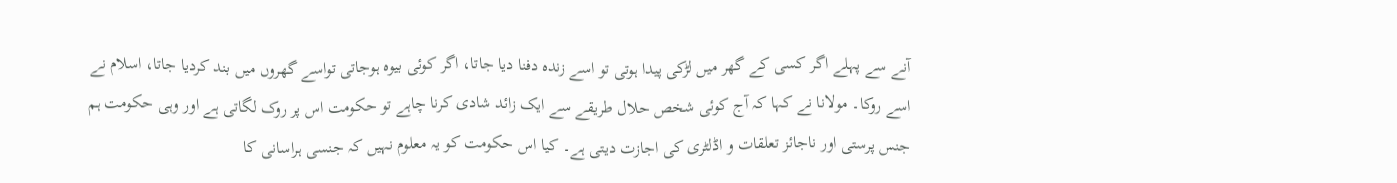آنے سے پہلے اگر کسی کے گھر میں لڑکی پیدا ہوتی تو اسے زندہ دفنا دیا جاتا، اگر کوئی بیوہ ہوجاتی تواسے گھروں میں بند کردیا جاتا، اسلام نے اسے روکا۔ مولانا نے کہا کہ آج کوئی شخص حلال طریقے سے ایک زائد شادی کرنا چاہے تو حکومت اس پر روک لگاتی ہے اور وہی حکومت ہم جنس پرستی اور ناجائز تعلقات و اڈلٹری کی اجازت دیتی ہے۔ کیا اس حکومت کو یہ معلوم نہیں کہ جنسی ہراسانی کا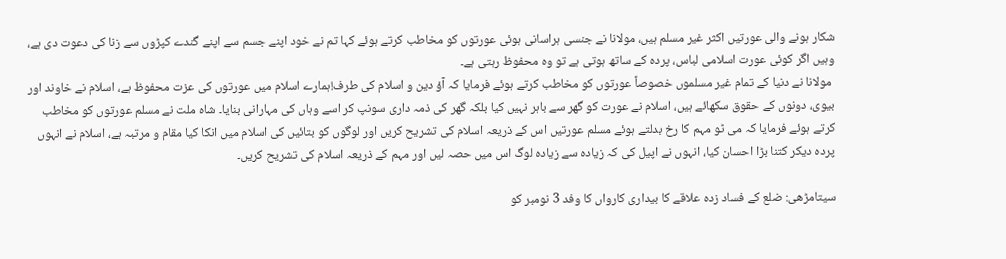شکار ہونے والی عورتیں اکثر غیر مسلم ہیں، مولانا نے جنسی ہراسانی ہوئی عورتوں کو مخاطب کرتے ہوئے کہا تم نے خود اپنے جسم سے اپنے گندے کپڑوں سے زنا کی دعوت دی ہے، وہیں اگر کوئی عورت اسلامی لباس، پردہ کے ساتھ ہوتی ہے تو وہ محفوظ رہتی ہے۔
 مولانا نے دنیا کے تمام غیر مسلموں خصوصاً عورتوں کو مخاطب کرتے ہوئے فرمایا کہ آؤ دین و اسلام کی طرف!ہمارے اسلام میں عورتوں کی عزت محفوظ ہے، اسلام نے خاوند اور بیوی، دونوں کے حقوق سکھائے ہیں، اسلام نے عورت کو گھر سے باہر نہیں کیا بلکہ گھر کی ذمہ داری سونپ کر اسے وہاں کی مہارانی بنایا۔ شاہ ملت نے مسلم عورتوں کو مخاطب کرتے ہوئے فرمایا کہ می ٹو مہم کا رخ بدلتے ہوئے مسلم عورتیں اس کے ذریعہ اسلام کی تشریح کریں اور لوگوں کو بتائیں کی اسلام میں انکا کیا مقام و مرتبہ ہے، اسلام نے انہوں پردہ دیکر کتنا بڑا احسان کیا، انہوں نے اپیل کی کہ زیادہ سے زیادہ لوگ اس میں حصہ لیں اور مہم کے ذریعہ اسلام کی تشریح کریں۔

سیتامڑھی: ضلع کے فساد زدہ علاقے کا بیداری کارواں کا وفد 3 نومبر کو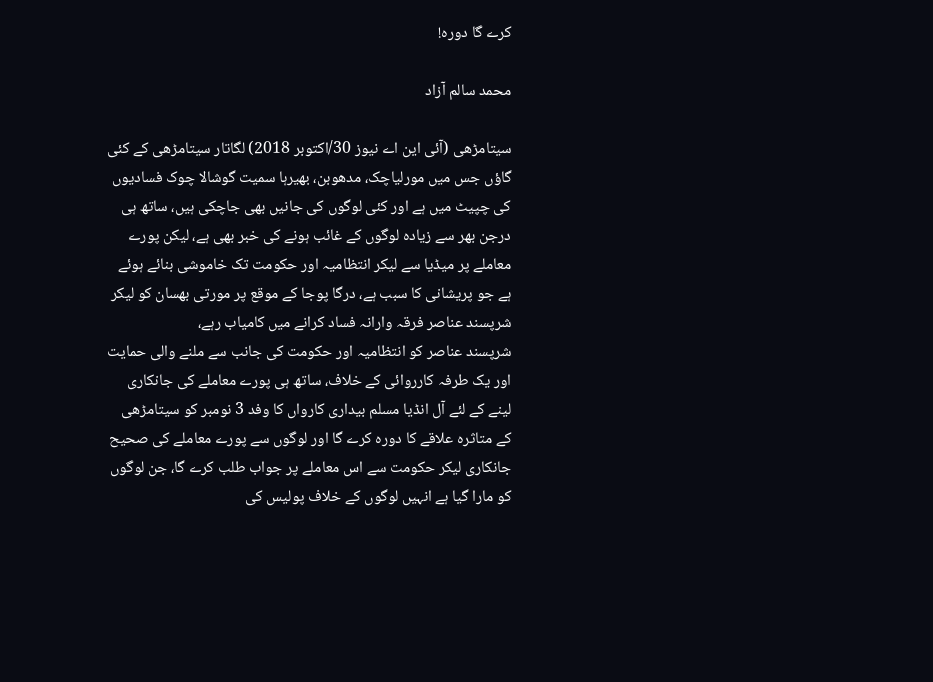کرے گا دورہ!

محمد سالم آزاد

سیتامڑھی (آئی این اے نیوز 30/اکتوبر 2018) لگاتار سیتامڑھی کے کئی گاؤں جس میں مورلیاچک، مدھوبن، بھیرہا سمیت گوشالا چوک فسادیوں کی چپیٹ میں ہے اور کئی لوگوں کی جانیں بھی جاچکی ہیں، ساتھ ہی درجن بھر سے زیادہ لوگوں کے غائب ہونے کی خبر بھی ہے، لیکن پورے معاملے پر میڈیا سے لیکر انتظامیہ اور حکومت تک خاموشی بنائے ہوئے ہے جو پریشانی کا سبب ہے، درگا پوجا کے موقع پر مورتی بھسان کو لیکر شرپسند عناصر فرقہ وارانہ فساد کرانے میں کامیاب رہے،
شرپسند عناصر کو انتظامیہ اور حکومت کی جانب سے ملنے والی حمایت اور یک طرفہ کارروائی کے خلاف، ساتھ ہی پورے معاملے کی جانکاری لینے کے لئے آل انڈیا مسلم بیداری کارواں کا وفد 3 نومبر کو سیتامڑھی کے متاثرہ علاقے کا دورہ کرے گا اور لوگوں سے پورے معاملے کی صحیح جانکاری لیکر حکومت سے اس معاملے پر جواب طلب کرے گا، جن لوگوں کو مارا گیا ہے انہیں لوگوں کے خلاف پولیس کی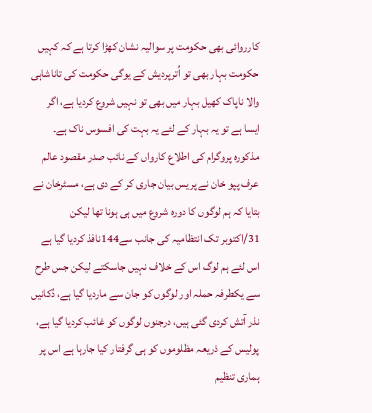کارروائی بھی حکومت پر سوالیہ نشان کھڑا کرتا ہے کہ کہیں حکومت بہار بھی تو اُترپردیش کے یوگی حکومت کی تاناشاہی والا ناپاک کھیل بہار میں بھی تو نہیں شروع کردیا ہے، اگر ایسا ہے تو یہ بہار کے لئے یہ بہت کی افسوس ناک ہے۔
مذکورہ پروگرام کی اطلاع کارواں کے نائب صدر مقصود عالم عرف پپو خان نے پریس بیان جاری کر کے دی ہے، مسٹرخان نے بتایا کہ ہم لوگوں کا دورہ شروع میں ہی ہونا تھا لیکن 31/اکتوبر تک انتظامیہ کی جانب سے144نافذ کردیا گیا ہے اس لئے ہم لوگ اس کے خلاف نہیں جاسکتے لیکن جس طرح سے یکطرفہ حملہ اور لوگوں کو جان سے ماردیا گیا ہے، دُکانیں نذر آتش کردی گئی ہیں، درجنوں لوگوں کو غائب کردیا گیا ہے، پولیس کے ذریعہ مظلوموں کو ہی گرفتار کیا جارہا ہے اس پر ہماری تنظیم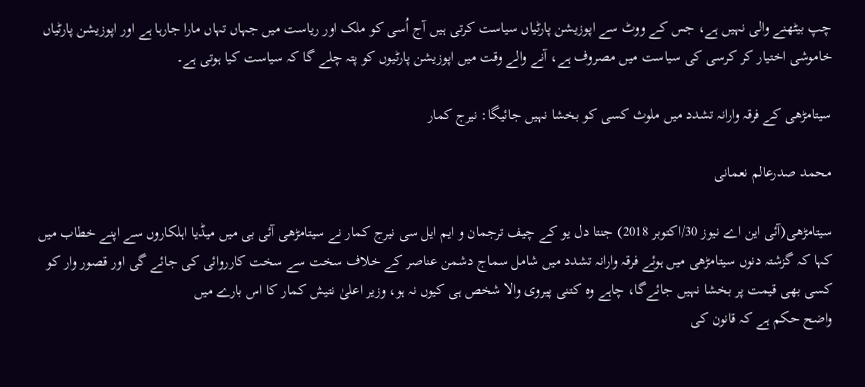چپ بیٹھنے والی نہیں ہے، جس کے ووٹ سے اپوزیشن پارٹیاں سیاست کرتی ہیں آج اُسی کو ملک اور ریاست میں جہاں تہاں مارا جارہا ہے اور اپوزیشن پارٹیاں خاموشی اختیار کر کرسی کی سیاست میں مصروف ہے، آنے والے وقت میں اپوزیشن پارٹیوں کو پتہ چلے گا کہ سیاست کیا ہوتی ہے۔

سیتامڑھی کے فرقہ وارانہ تشدد میں ملوث کسی کو بخشا نہیں جائیگا: نیرج کمار

محمد صدرعالم نعمانی

سیتامڑھی(آئی این اے نیوز 30/اکتوبر 2018) جنتا دل یو کے چیف ترجمان و ایم ایل سی نیرج کمار نے سیتامڑھی آئی بی میں میڈیا اہلکاروں سے اپنے خطاب میں کہا کہ گزشتہ دنوں سیتامڑھی میں ہوئے فرقہ وارانہ تشدد میں شامل سماج دشمن عناصر کے خلاف سخت سے سخت کارروائی کی جائے گی اور قصور وار کو کسی بھی قیمت پر بخشا نہیں جائےگا، چاہے وہ کتنی پیروی والا شخص ہی کیوں نہ ہو، وزیر اعلیٰ نتیش کمار کا اس بارے میں
واضح حکم ہے کہ قانون کی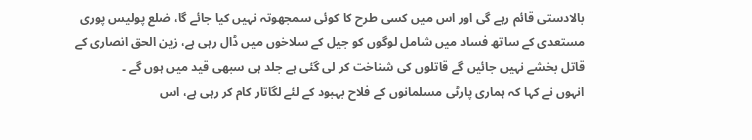بالادستی قائم رہے گی اور اس میں کسی طرح کا کوئی سمجھوتہ نہیں کیا جائے گا، ضلع پولیس پوری مستعدی کے ساتھ فساد میں شامل لوگوں کو جیل کے سلاخوں میں ڈال رہی ہے، زین الحق انصاری کے قاتل بخشے نہیں جائیں گے قاتلوں کی شناخت کر لی گئی ہے جلد ہی سبھی قید میں ہوں گے ۔
انہوں نے کہا کہ ہماری پارٹی مسلمانوں کے فلاح بہبود کے لئے لگاتار کام کر رہی ہے، اس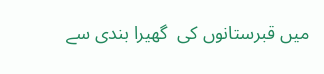میں قبرستانوں کی  گھیرا بندی سے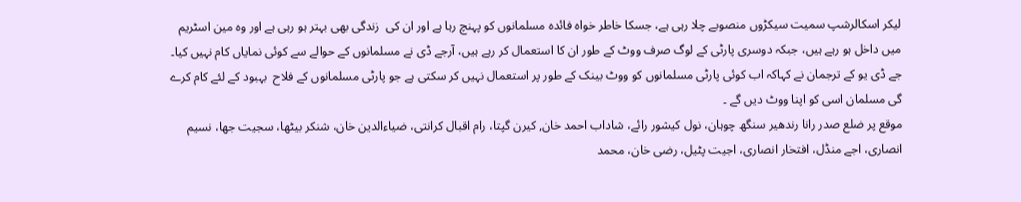لیکر اسکالرشپ سمیت سیکڑوں منصوبے چلا رہی ہے، جسکا خاطر خواہ فائدہ مسلمانوں کو پہنچ رہا ہے اور ان کی  زندگی بھی بہتر ہو رہی ہے اور وہ مین اسٹریم میں داخل ہو رہے ہیں، جبکہ دوسری پارٹی کے لوگ صرف ووٹ کے طور ان کا استعمال کر رہے ہیں، آرجے ڈی نے مسلمانوں کے حوالے سے کوئی نمایاں کام نہیں کیا۔
جے ڈی یو کے ترجمان نے کہاکہ اب کوئی پارٹی مسلمانوں کو ووٹ بینک کے طور پر استعمال نہیں کر سکتی ہے جو پارٹی مسلمانوں کے فلاح  بہبود کے لئے کام کرے گی مسلمان اسی کو اپنا ووٹ دیں گے ۔
موقع پر ضلع صدر رانا رندھیر سنگھ چوہان، نول کیشور رائے، شاداب احمد خان, کیرن گپتا، رام اقبال کرانتی، ضیاءالدین خان، شنکر بیٹھا، سجیت جھا، نسیم انصاری، اجے منڈل، افتخار انصاری، اجیت پٹیل، رضی خان، محمد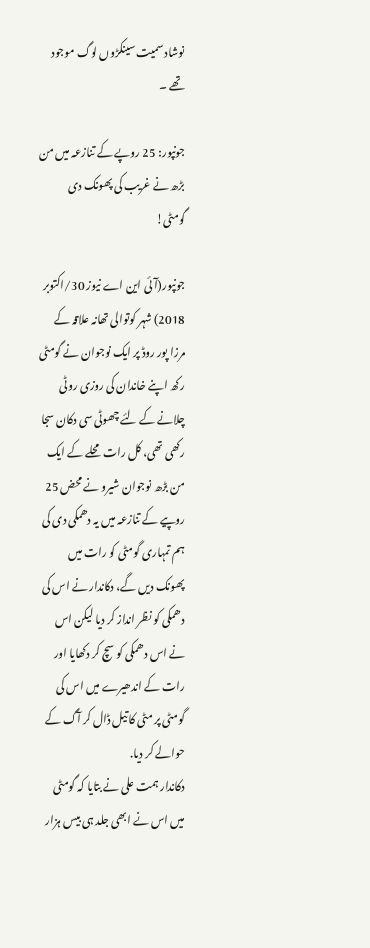نوشاد سمیت سینکڑوں لوگ موجود تھے ۔

جونپور: 25 روپے کے تنازعہ میں من بڑھ نے غریب کی پھونک دی گومٹی!

جونپور(آئی این اے نیوز 30/اکتوبر 2018) شہر کوتوالی تھانہ علاقہ کے مرزا پور روڈ پر ایک نوجوان نے گومٹی رکھ اپنے خاندان کی روزی روٹی چلانے کے لئے چھوٹی سی دکان سجا رکھی تھی، کل رات محلے کے ایک من بڑھ نوجوان شیرو نے محض 25 روپیے کے تنازعہ میں یہ دھمکی دی کی ہم تمہاری گومٹی کو رات میں پھونک دیں گے، دکاندار نے اس کی دھمکی کو نظر انداز کر دیا لیکن اس نے اس دھمکی کو سچ کر دکھایا اور رات کے اندھیرے میں اس کی گومٹی پر مٹی کا تیل ڈال کر آگ کے حوالے کر دیا.
دکاندار ہمت علی نے بتایا کہ گومٹی میں اس نے ابھی جلد ہی بیس ہزار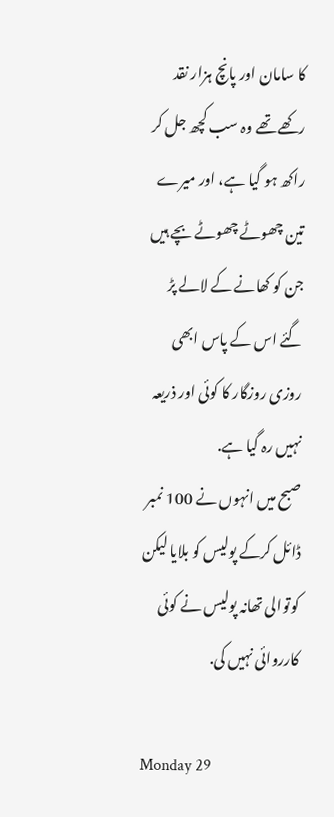کا سامان اور پانچ ہزار نقد رکھے تھے وہ سب کچھ جل کر راکھ ہو گیا ہے، اور میرے تین چھوٹے چھوٹے بچے ہیں جن کو کھانے کے لالے پڑ گئے اس کے پاس ابھی روزی روزگار کا کوئی اور ذریعہ نہیں رہ گیا ہے.
صبح میں انہوں نے 100 نمبر ڈائل کرکے پولیس کو بلایا لیکن کوتوالی تھانہ پولیس نے کوئی کارروائی نہیں کی.

Monday 29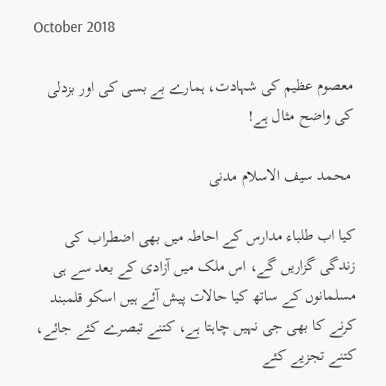October 2018

معصوم عظیم کی شہادت، ہمارے بے بسی کی اور بزدلی کی واضح مثال ہے!

 محمد سیف الاسلام مدنی

کیا اب طلباء مدارس کے احاطہ میں بھی اضطراب کی زندگی گزاریں گے، اس ملک میں آزادی کے بعد سے ہی مسلمانوں کے ساتھ کیا حالات پیش آئے ہیں اسکو قلمبند کرنے کا بھی جی نہیں چاہتا ہے، کتنے تبصرے کئے جائے، کتنے تجزیے کئے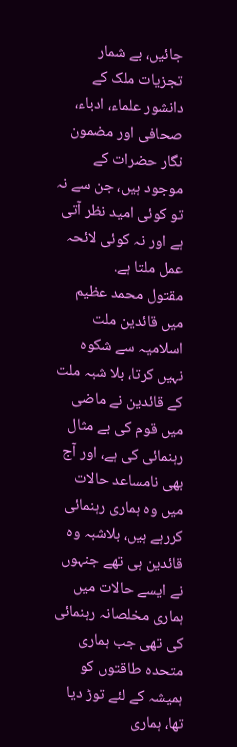جائیں، بے شمار تجزیات ملک کے دانشور علماء، ادباء، صحافی اور مضمون نگار حضرات کے موجود ہیں، جن سے نہ تو کوئی امید نظر آتی ہے اور نہ کوئی لائحہ عمل ملتا ہے.
مقتول محمد عظیم
میں قائدین ملت اسلامیہ سے شکوہ نہیں کرتا، بلا شبہ ملت کے قائدین نے ماضی میں قوم کی بے مثال رہنمائی کی ہے، اور آج بھی نامساعد حالات میں وہ ہماری رہنمائی کررہے ہیں، بلاشبہ وہ قائدین ہی تھے جنہوں نے ایسے حالات میں ہماری مخلصانہ رہنمائی کی تھی جب ہماری متحدہ طاقتوں کو ہمیشہ کے لئے توڑ دیا تھا، ہماری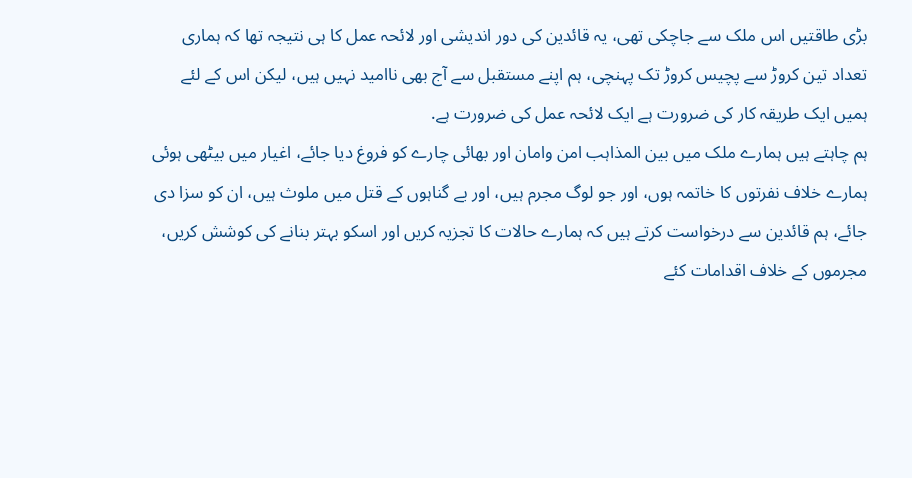بڑی طاقتیں اس ملک سے جاچکی تھی، یہ قائدین کی دور اندیشی اور لائحہ عمل کا ہی نتیجہ تھا کہ ہماری تعداد تین کروڑ سے پچیس کروڑ تک پہنچی، ہم اپنے مستقبل سے آج بھی ناامید نہیں ہیں، لیکن اس کے لئے ہمیں ایک طریقہ کار کی ضرورت ہے ایک لائحہ عمل کی ضرورت ہے.
ہم چاہتے ہیں ہمارے ملک میں بین المذاہب امن وامان اور بھائی چارے کو فروغ دیا جائے، اغیار میں بیٹھی ہوئی ہمارے خلاف نفرتوں کا خاتمہ ہوں، اور جو لوگ مجرم ہیں، اور بے گناہوں کے قتل میں ملوث ہیں، ان کو سزا دی جائے، ہم قائدین سے درخواست کرتے ہیں کہ ہمارے حالات کا تجزیہ کریں اور اسکو بہتر بنانے کی کوشش کریں، مجرموں کے خلاف اقدامات کئے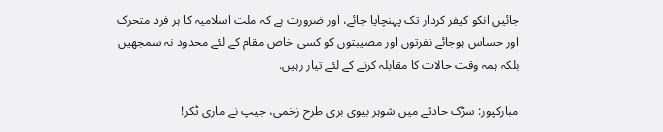جائیں انکو کیفر کردار تک پہنچایا جائے، اور ضرورت ہے کہ ملت اسلامیہ کا ہر فرد متحرک اور حساس ہوجائے نفرتوں اور مصیبتوں کو کسی خاص مقام کے لئے محدود نہ سمجھیں بلکہ ہمہ وقت حالات کا مقابلہ کرنے کے لئے تیار رہیں.

مبارکپور: سڑک حادثے میں شوہر بیوی بری طرح زخمی، جيپ نے ماری ٹکر!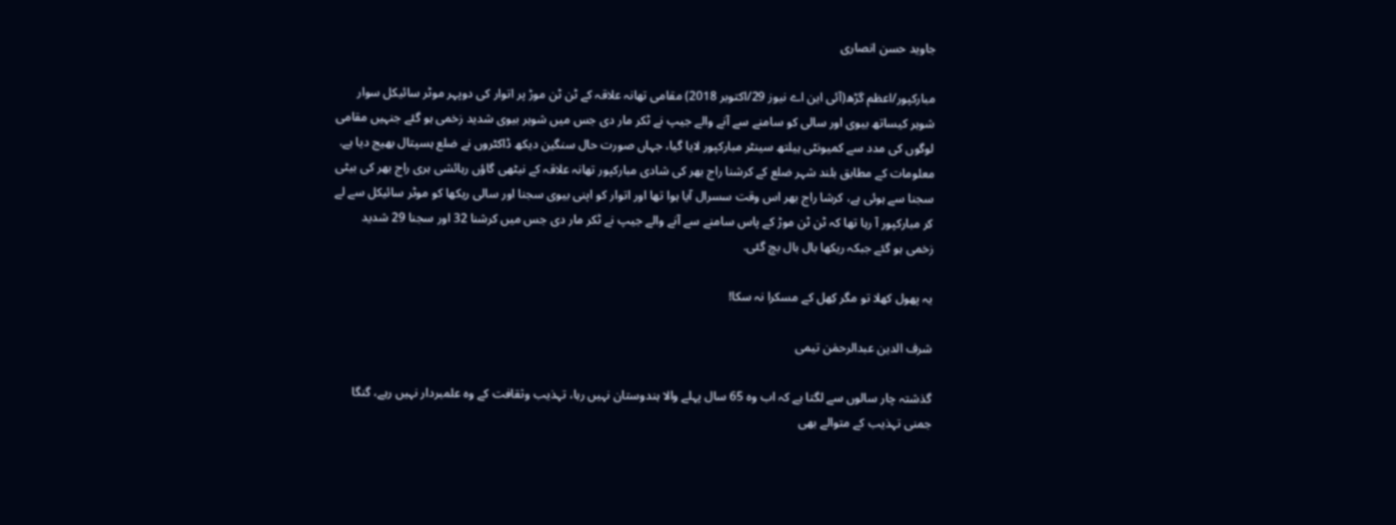جاوید حسن انصاری

مبارکپور/اعظم گڑھ(آئی این اے نیوز 29/اکتوبر 2018) مقامی تھانہ علاقہ کے ٹن ٹن موڑ پر اتوار کی دوپہر موٹر سائیکل سوار شوہر کیساتھ بیوی اور سالی کو سامنے سے آنے والے جیپ نے ٹکر مار دی جس میں شوہر بیوی شدید زخمی ہو گئے جنہیں مقامی لوگوں کی مدد سے کمیونٹی ہیلتھ سینٹر مبارکپور لایا گیا، جہاں صورت حال سنگین دیکھ ڈاکٹروں نے ضلع ہسپتال بھیج دیا ہے.
معلومات کے مطابق بلند شہر ضلع کے کرشنا راج بھر کی شادی مبارکپور تھانہ علاقہ کے نیٹھی گاؤں رہائشی ہری راج بھر کی بیٹی سجنا سے ہوئی ہے، كرشا راج بھر اس وقت سسرال آیا ہوا تھا اور اتوار کو اپنی بیوی سجنا اور سالی ریکھا کو موٹر سائیکل سے لے کر مبارکپور آ رہا تھا کہ ٹن ٹن موڑ کے پاس سامنے سے آنے والے جیپ نے ٹکر مار دی جس میں کرشنا 32 اور سجنا 29 شدید زخمی ہو گئے جبکہ ریکھا بال بال بچ گئی.

یہ پھول کھلا تو مگر کِھل کے مسکرا نہ سکا!

شرف الدین عبدالرحمٰن تیمی

گذشتہ چار سالوں سے لگتا ہے کہ اب وہ 65 سال پہلے والا ہندوستان نہیں رہا، تہذیب وثقافت کے وہ علمبردار نہیں رہے، گنگا جمنی تہذیب کے متوالے بھی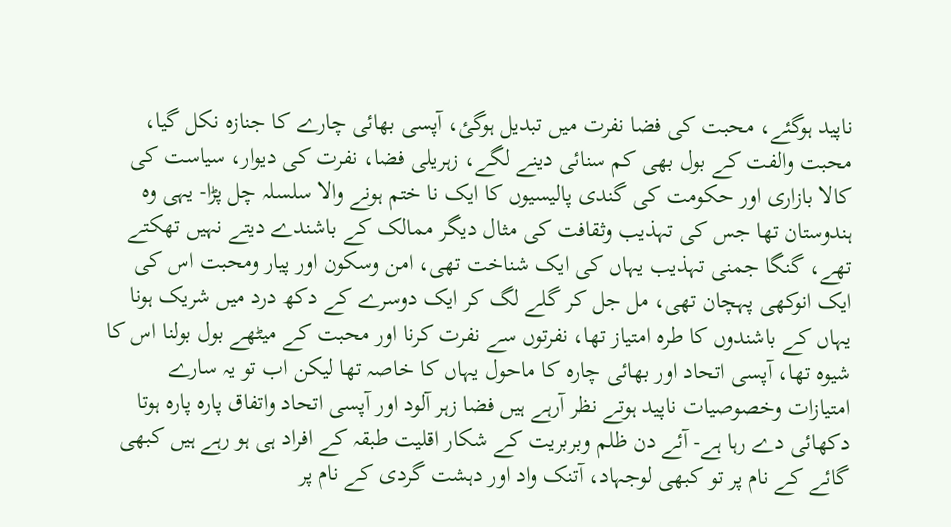ناپید ہوگئے، محبت کی فضا نفرت میں تبدیل ہوگئ، آپسی بھائی چارے کا جنازہ نکل گیا، محبت والفت کے بول بھی کم سنائی دینے لگے، زہریلی فضا، نفرت کی دیوار، سیاست کی کالا بازاری اور حکومت کی گندی پالیسیوں کا ایک نا ختم ہونے والا سلسلہ چل پڑا- یہی وہ ہندوستان تھا جس کی تہذیب وثقافت کی مثال دیگر ممالک کے باشندے دیتے نہیں تھکتے تھے، گنگا جمنی تہذیب یہاں کی ایک شناخت تھی، امن وسکون اور پیار ومحبت اس کی ایک انوکھی پہچان تھی، مل جل کر گلے لگ کر ایک دوسرے کے دکھ درد میں شریک ہونا یہاں کے باشندوں کا طرہ امتیاز تھا، نفرتوں سے نفرت کرنا اور محبت کے میٹھے بول بولنا اس کا شیوہ تھا، آپسی اتحاد اور بھائی چارہ کا ماحول یہاں کا خاصہ تھا لیکن اب تو یہ سارے امتیازات وخصوصیات ناپید ہوتے نظر آرہے ہیں فضا زہر آلود اور آپسی اتحاد واتفاق پارہ پارہ ہوتا دکھائی دے رہا ہے- آئے دن ظلم وبربریت کے شکار اقلیت طبقہ کے افراد ہی ہو رہے ہیں کبھی گائے کے نام پر تو کبھی لوجہاد، آتنک واد اور دہشت گردی کے نام پر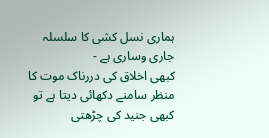ہماری نسل کشی کا سلسلہ جاری وساری ہے -
کبھی اخلاق کی دررناک موت کا منظر سامنے دکھائی دیتا ہے تو کبھی جنید کی چڑھتی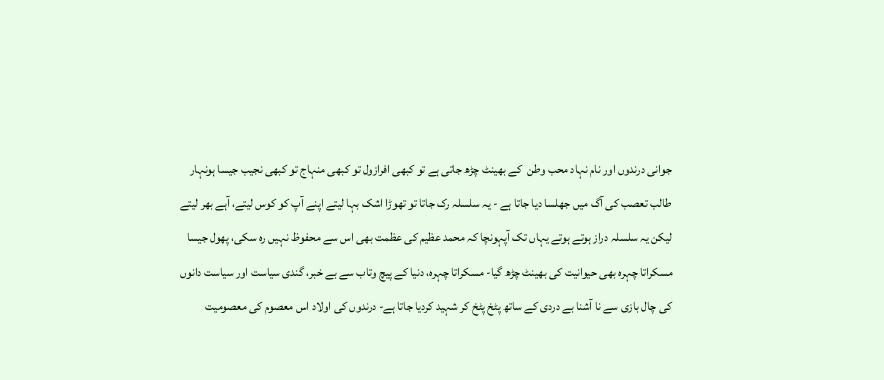جوانی درندوں اور نام نہاد محب وطن  کے بھینٹ چڑھ جاتی ہے تو کبھی افرازول تو کبھی منہاج تو کبھی نجیب جیسا ہونہار طالب تعصب کی آگ میں جھلسا دیا جاتا ہے - یہ سلسلہ رک جاتا تو تھوڑا اشک بہا لیتے اپنے آپ کو کوس لیتے، آہے بھر لیتے لیکن یہ سلسلہ دراز ہوتے ہوتے یہاں تک آپہونچا کہ محمد عظیم کی عظمت بھی اس سے محفوظ نہیں رہ سکی، پھول جیسا مسکراتا چہرہ بھی حیوانیت کی بھینٹ چڑھ گیا- مسکراتا چہرہ، دنیا کے پیچ وتاب سے بے خبر، گندی سیاست اور سیاست دانوں کی چال بازی سے نا آشنا بے دردی کے ساتھ پٹخ پٹخ کر شہید کردیا جاتا ہے- درندوں کی اولاد اس معصوم کی معصومیت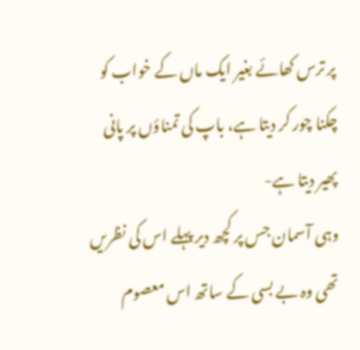پر ترس کھائے بغیر ایک ماں کے خواب کو چکنا چور کر دیتا ہے، باپ کی تمناؤں پر پانی پھیر دیتا ہے-
وہی آسمان جس پر کچھ دیر پہلے اس کی نظریں تھی وہ بے بسی کے ساتھ اس معصوم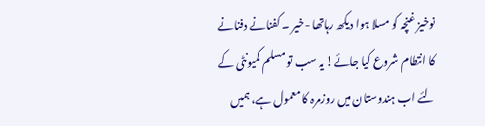نوخیز غنچہ کو مسلا ہوا دیکھ رہاتھا -خیر ۔ کفنانے دفنانے کا انتطام شروع کیا جائے! یہ سب تو مسلم کمیونٹی کے لئے اب ہندوستان میں روزمرہ کا معمول ہے، ہمیں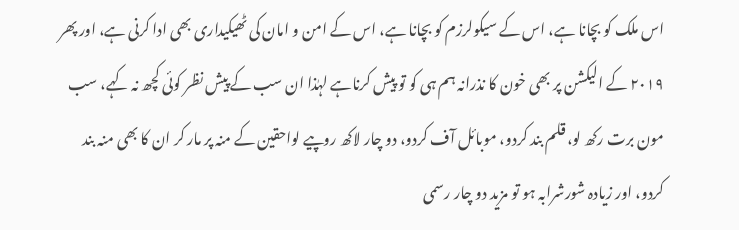اس ملک کو بچانا ہے، اس کے سیکولرزم کو بچانا ہے، اس کے امن و امان کی ٹھیکیداری بھی ادا کرنی ہے، اور پھر ۲۰۱۹ کے الیکشن پر بھی خون کا نذرانہ ہم ہی کو تو پیش کرناہے لہٰذا ان سب کے پیش نظر کوئی کچھ نہ کہے، سب مون برت رکھ لو، قلم بند کردو، موبائل آف کردو، دو چار لاکھ روپیے لواحقین کے منہ پر مار کر ان کا بھی منہ بند کردو، اور زیادہ شورشرابہ ہو تو مزید دو چار رسمی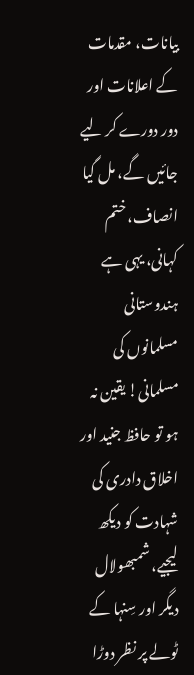بیانات، مقدمات کے اعلانات اور دور دورے کر لیے جائیں گے، مل گیا انصاف، ختم کہانی، یہی ہے ہندوستانی مسلمانوں کی مسلمانی! یقین نہ ہو تو حافظ جنید اور اخلاق دادری کی شہادت کو دیکھ لیجیے، شمبھولال دیگر اور سِنہا کے ٹولے پر نظر دوڑا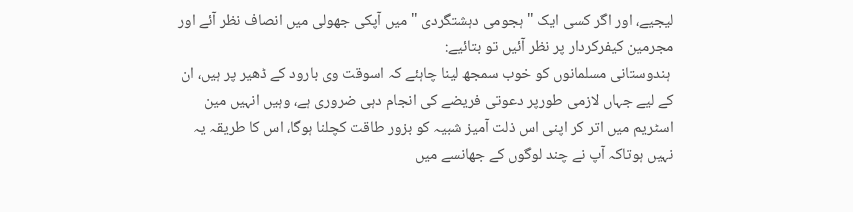لیجیے، اور اگر کسی ایک " ہجومی دہشتگردی " میں آپکی جھولی میں انصاف نظر آئے اور مجرمین کیفرکردار پر نظر آئیں تو بتائیے:
 ہندوستانی مسلمانوں کو خوب سمجھ لینا چاہئے کہ اسوقت وی بارود کے ڈھیر پر ہیں، ان کے لیے جہاں لازمی طورپر دعوتی فریضے کی انجام دہی ضروری ہے، وہیں انہیں مین اسٹریم میں اتر کر اپنی اس ذلت آمیز شبیہ کو بزور طاقت کچلنا ہوگا، اس کا طریقہ یہ نہیں ہوتاکہ آپ نے چند لوگوں کے جھانسے میں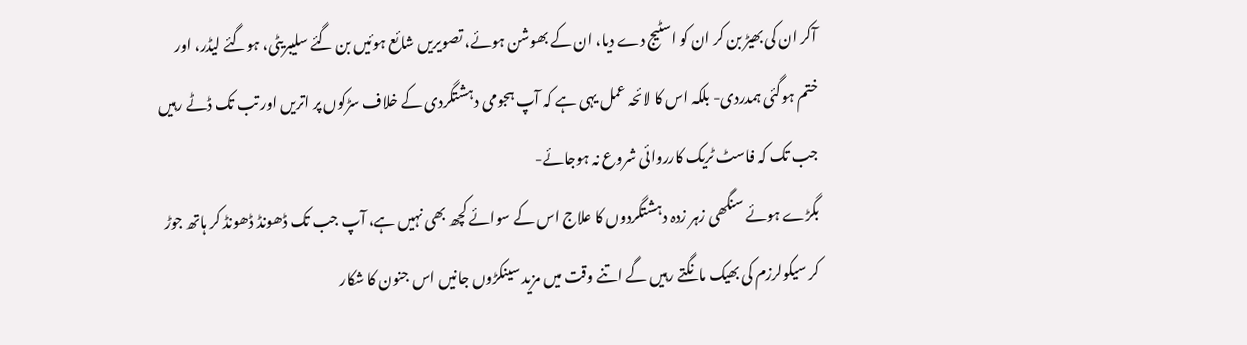آکر ان کی بھیڑ بن کر ان کو اسٹیج دے دیا، ان کے بھوشن ہوئے، تصویریں شائع ہوئیں بن گئے سلیبریٹی، ہوگئے لیڈر، اور ختم ہوگئی ہمدردی- بلکہ اس کا لائحہ عمل یہی ہے کہ آپ ہجومی دہشتگردی کے خلاف سڑکوں پر اتریں اور تب تک ڈٹے رہیں جب تک کہ فاسٹ ٹریک کارروائی شروع نہ ہوجائے-
بگڑے ہوئے سنگھی زہر زدہ دہشتگردوں کا علاج اس کے سوائے کچھ بھی نہیں ہے، آپ جب تک ڈھونڈ ڈھونڈ کر ہاتھ جوڑ کر سیکولرزم کی بھیک مانگتے رہیں گے اتنے وقت میں مزید سینکڑوں جانیں اس جنون کا شکار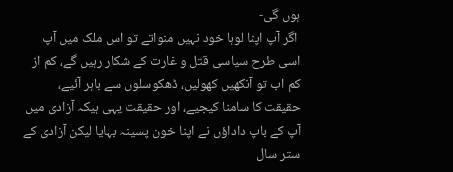ہوں گی-
 اگر آپ اپنا لوہا خود نہیں منواتے تو اس ملک میں آپ اسی طرح سیاسی قتل و غارت کے شکار رہیں گے، کم از کم اب تو آنکھیں کھولیں، ڈھکوسلوں سے باہر آئیے، حقیقت کا سامنا کیجیے، اور حقیقت یہی ہیکہ آزادی میں آپ کے باپ داداؤں نے اپنا خون پسینہ بہایا لیکن آزادی کے ستر سال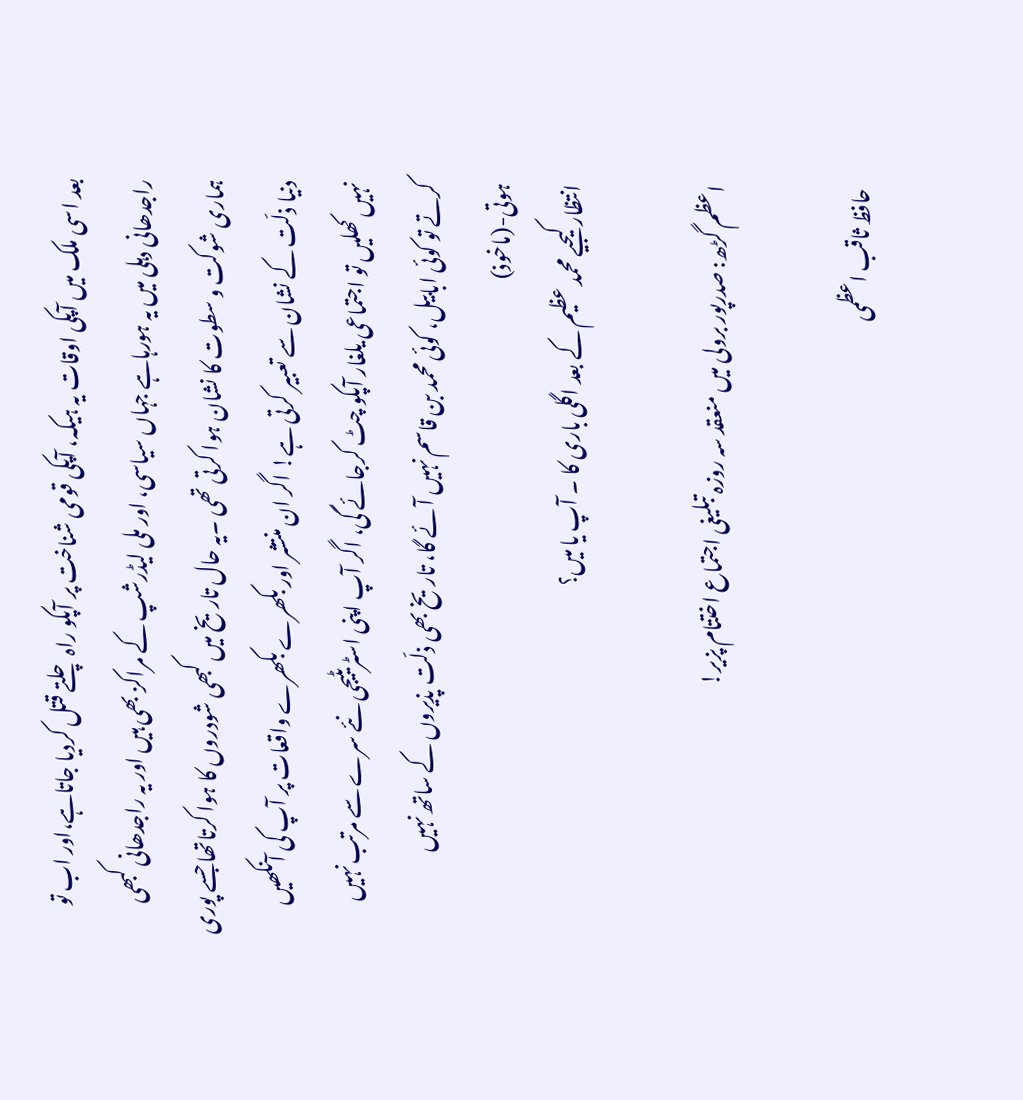بعد اسی ملک میں آپکی اوقات یہ ہیکہ، آپکی قومی شناخت پر آپکو راہ چلتے قتل کردیا جاتاہے،اور اب تو راجدھانی دہلی میں یہ ہورہاہے جہاں سیاسی، اور ملی لیڈرشپ کے مراکز بھی ہیں اور یہ راجدھانی کبھی ہماری شوکت و سطوت کا نشان ہوا کرتی تھی ۔یہ حال تاریخ میں کبھی شودروں کا ہوا کرتاتھا جسے پوری دنیا ذلّت کے نشان سے تعبیر کرتی ہے! اگر ان منتشر اور بکھرے بکھرے واقعات پر آپ کی آنکھیں نہیں کھلیں تو اجتماعی یلغار آپکو چٹ کرجائے گی، اگر آپ اپنی اسٹریٹیجی نئے سرے سے مرتب نہیں کرتے تو کوئی ابابیل، کوئی محمد بن قاسم نہیں آئے گا، تاریخ بھی ذلّت پذیروں کے ساتھ نہیں ہوتی-(ماخوذ)
انتظار کیجیے محمد عظیم کے بعد اگلی باری کا ۔ آپ یا میں؟

اعظم گڑھ: صدرپور برولی میں منعقد سہ روزہ تبلیغی اجتماع اختتام پزیر!

حافظ ثاقب اعظمی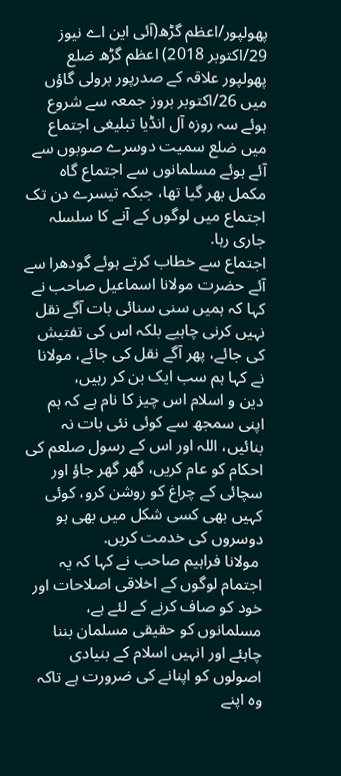پھولپور/اعظم گڑھ(آئی این اے نیوز 29/اکتوبر 2018) اعظم گڑھ ضلع پھولپور علاقہ کے صدرپور برولی گاؤں میں 26/اکتوبر بروز جمعہ سے شروع ہوئے سہ روزہ آل انڈیا تبليغی اجتماع میں ضلع سمیت دوسرے صوبوں سے آئے ہوئے مسلمانوں سے اجتماع گاه مکمل بھر گیا تھا، جبکہ تیسرے دن تک اجتماع میں لوگوں کے آنے کا سلسلہ جاری رہا.
اجتماع سے خطاب کرتے ہوئے گودھرا سے آئے حضرت مولانا اسماعیل صاحب نے کہا کہ ہمیں سنی سنائی بات آگے نقل نہیں کرنی چاہیے بلکہ اس کی تفتیش کی جائے، پھر آگے نقل کی جائے، مولانا نے کہا ہم سب ایک بن کر رہیں،
دین و اسلام اس چیز کا نام ہے کہ ہم اپنی سمجھ سے کوئی نئی بات نہ بنائیں، اللہ اور اس کے رسول صلعم کی احکام کو عام کریں، گھر گھر جاؤ اور سچائی کے چراغ کو روشن کرو، کوئی کہیں بھی کسی شکل میں بھی ہو دوسروں کی خدمت کریں.
 مولانا فراہیم صاحب نے کہا کہ یہ اجتمام لوگوں کے اخلاقی اصلاحات اور خود کو صاف کرنے کے لئے ہے، مسلمانوں کو حقیقی مسلمان بننا چاہئے اور انہیں اسلام کے بنیادی اصولوں کو اپنانے کی ضرورت ہے تاکہ وہ اپنے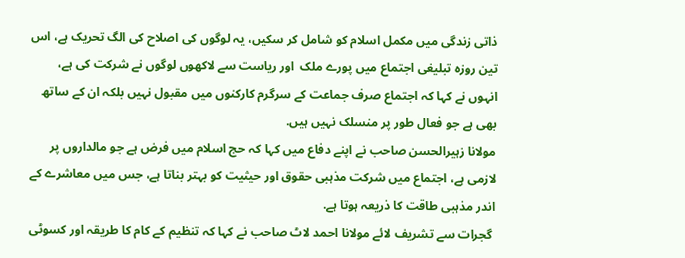ذاتی زندگی میں مکمل اسلام کو شامل کر سکیں، یہ لوگوں کی اصلاح کی الگ تحریک ہے، اس تین روزہ تبلیغی اجتماع میں پورے ملک  اور ریاست سے لاکھوں لوگوں نے شرکت کی ہے، انہوں نے کہا کہ اجتماع صرف جماعت کے سرگرم کارکنوں میں مقبول نہیں بلکہ ان کے ساتھ بھی ہے جو فعال طور پر منسلک نہیں ہیں.
مولانا زہیرالحسن صاحب نے اپنے دفاع میں کہا کہ حج اسلام میں فرض ہے جو مالداروں پر لازمی ہے، اجتماع میں شرکت مذہبی حقوق اور حیثیت کو بہتر بناتا ہے، جس میں معاشرے کے اندر مذہبی طاقت کا ذریعہ ہوتا ہے.
 گجرات سے تشریف لائے مولانا احمد لاٹ صاحب نے کہا کہ تنظیم کے کام کا طریقہ اور کسوٹی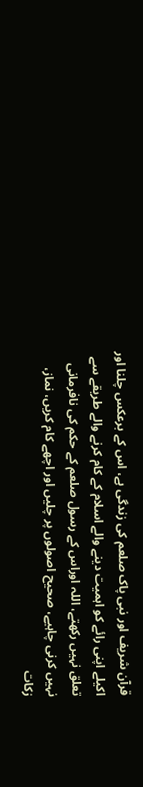قرآن شریف اور نبی پاک صلعم کی زندگی ہے، اس کے برعکس چلنا اور اکیلے اپنی رائے کو اہمیت دینے والے اسلام کے کام کرنے والے طریقے سے تعلق نہیں ركھتے، اللہ اوراس کے رسول صلعم کے حکم کی نافرمانی نہیں کرنی چاہیے، صحیح اصولوں پر چلیں اور اچھے کام کریں، نماز، زکات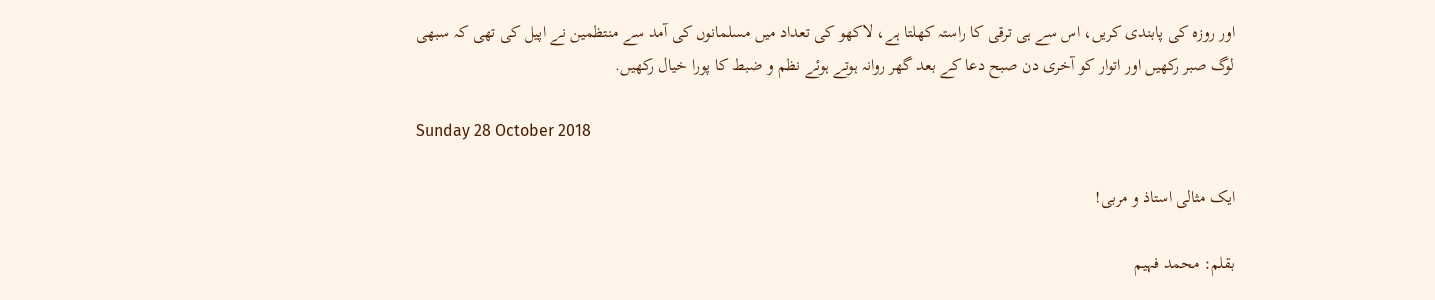اور روزہ کی پابندی کریں، اس سے ہی ترقی کا راستہ کھلتا ہے، لاكھو کی تعداد میں مسلمانوں کی آمد سے منتظمین نے اپیل کی تھی کہ سبھی لوگ صبر رکھیں اور اتوار کو آخری دن صبح دعا کے بعد گھر روانہ ہوتے ہوئے نظم و ضبط کا پورا خیال رکھیں.

Sunday 28 October 2018

ایک مثالی استاذ و مربی!

بقلم: محمد فہیم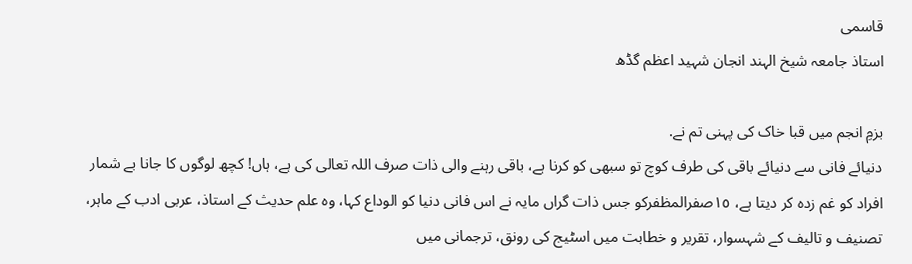قاسمی
استاذ جامعہ شیخ الہند انجان شہید اعظم گڈھ

بزمِ انجم میں قبا خاک کی پہنی تم نے.
دنیائے فانی سے دنیائے باقی کی طرف کوچ تو سبھی کو کرنا ہے، باقی رہنے والی ذات صرف اللہ تعالی کی ہے، ہاں! کچھ لوگوں کا جانا بے شمار افراد کو غم زدہ کر دیتا ہے، ١٥صفرالمظفرکو جس ذات گراں مایہ نے اس فانی دنیا کو الوداع کہا، وہ علم حدیث کے استاذ، عربی ادب کے ماہر، تصنیف و تالیف کے شہسوار، تقریر و خطابت میں اسٹیج کی رونق، ترجمانی میں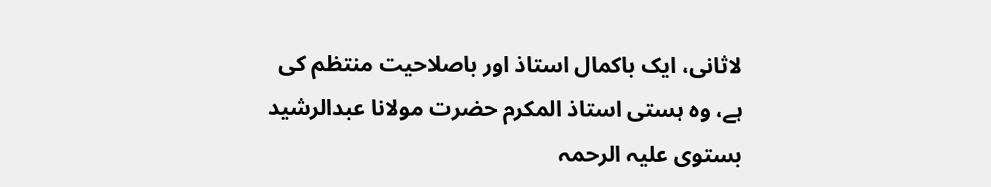لاثانی، ایک باکمال استاذ اور باصلاحیت منتظم کی ہے، وہ ہستی استاذ المکرم حضرت مولانا عبدالرشید بستوی علیہ الرحمہ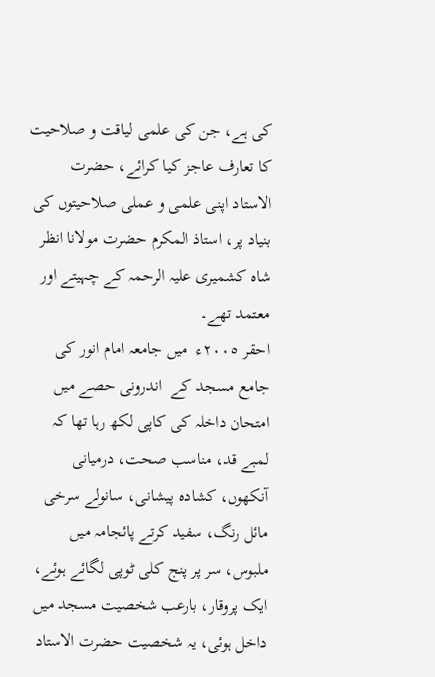کی ہے، جن کی علمی لیاقت و صلاحیت کا تعارف عاجز کیا کرائے، حضرت الاستاد اپنی علمی و عملی صلاحیتوں کی بنیاد پر، استاذ المکرم حضرت مولانا انظر شاہ کشمیری علیہ الرحمہ کے چہیتے اور معتمد تھے۔
احقر ٢٠٠٥ء  میں جامعہ امام انور کی جامع مسجد کے  اندرونی حصے میں امتحان داخلہ کی کاپی لکھ رہا تھا کہ لمبے قد، مناسب صحت، درمیانی آنکھوں، کشادہ پیشانی، سانولے سرخی مائل رنگ، سفید کرتے پائجامہ میں ملبوس، سر پر پنج کلی ٹوپی لگائے ہوئے، ایک پروقار، بارعب شخصیت مسجد میں داخل ہوئی، یہ شخصیت حضرت الاستاد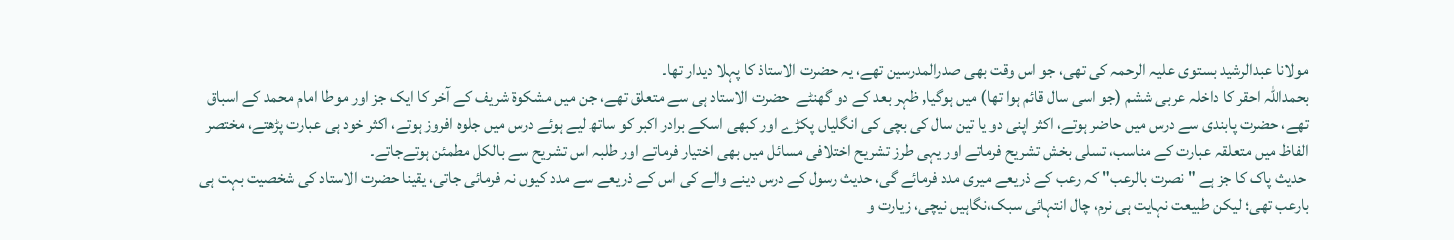مولانا عبدالرشید بستوی علیہ الرحمہ کی تھی، جو اس وقت بھی صدرالمدرسین تھے، یہ حضرت الاستاذ کا پہلا دیدار تھا۔
بحمداللہ احقر کا داخلہ عربی ششم (جو اسی سال قائم ہوا تھا) میں ہوگیا, ظہر بعد کے دو گھنٹے  حضرت الاستاد ہی سے متعلق تھے، جن میں مشکوۃ شریف کے آخر کا ایک جز اور موطا امام محمد کے اسباق تھے، حضرت پابندی سے درس میں حاضر ہوتے، اکثر اپنی دو یا تین سال کی بچی کی انگلیاں پکڑے اور کبھی اسکے برادر اکبر کو ساتھ لیے ہوئے درس میں جلوہ افروز ہوتے، اکثر خود ہی عبارت پڑھتے، مختصر الفاظ میں متعلقہ عبارت کے مناسب، تسلی بخش تشریح فرماتے اور یہی طرز تشریح اختلافی مسائل میں بھی اختیار فرماتے اور طلبہ اس تشریح سے بالکل مطمئن ہوتےجاتے۔
 حدیث پاک کا جز ہے " نصرت بالرعب" کہ رعب کے ذریعے میری مدد فرمائے گی، حدیث رسول کے درس دینے والے کی اس کے ذریعے سے مدد کیوں نہ فرمائی جاتی، یقینا حضرت الاستاد کی شخصیت بہت ہی بارعب تھی؛ لیکن طبیعت نہایت ہی نرم، چال انتہائی سبک،نگاہیں نیچی، زیارت و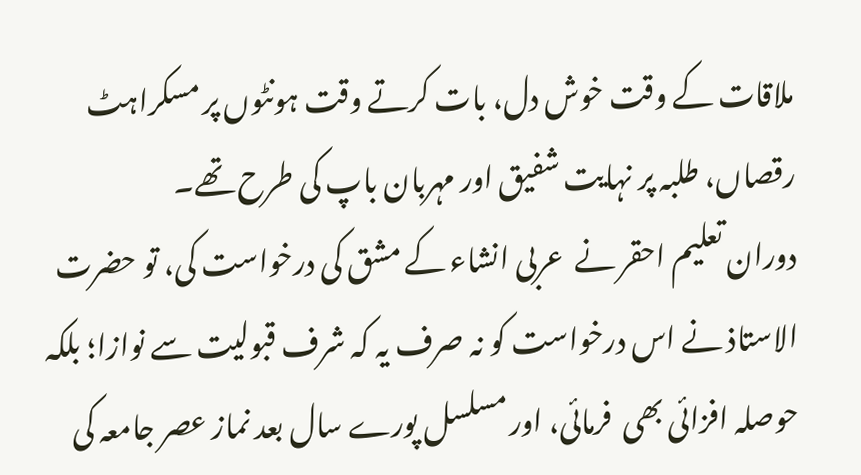ملاقات کے وقت خوش دل، بات کرتے وقت ہونٹوں پر مسکراہٹ رقصاں، طلبہ پر نہایت شفیق اور مہربان باپ کی طرح تھے۔
دوران تعلیم احقر نے  عربی انشاء کے مشق کی درخواست کی، تو حضرت الاستاذ نے اس درخواست کو نہ صرف یہ کہ شرف قبولیت سے نوازا؛ بلکہ حوصلہ افزائی بھی  فرمائی، اور مسلسل پورے سال بعد نماز عصر جامعہ کی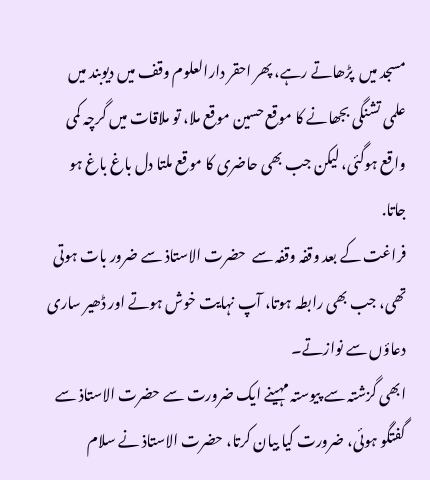مسجد میں  پڑھاتے رہے، پھر احقر دارالعلوم وقف میں دیوبند میں علمی تشنگی بجھانے کا موقع حسین موقع ملا، تو ملاقات میں گرچہ کمی واقع ہوگئی، لیکن جب بھی حاضری کا موقع ملتا دل باغ باغ ہو جاتا.
فراغت کے بعد وقفہ وقفہ سے  حضرت الاستاذ سے ضرور بات ہوتی تھی، جب بھی رابطہ ہوتا، آپ نہایت خوش ہوتے اور ڈھیر ساری  دعاؤں سے نوازتے۔
ابھی گزشتہ سے پیوستہ مہینے ایک ضرورت سے حضرت الاستاذ سے گفتگو ہوئی، ضرورت کیا بیان کرتا، حضرت الاستاذ نے سلام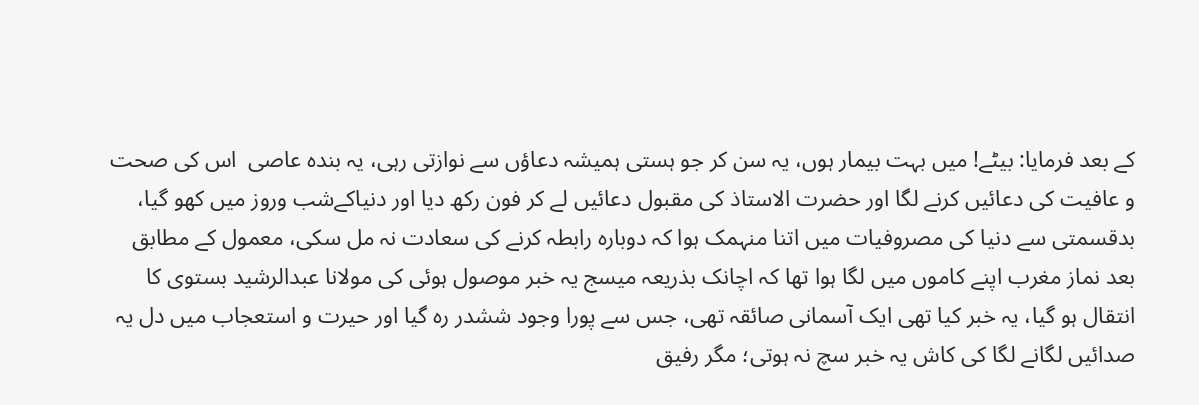کے بعد فرمایا: بیٹے! میں بہت بیمار ہوں، یہ سن کر جو ہستی ہمیشہ دعاؤں سے نوازتی رہی، یہ بندہ عاصی  اس کی صحت و عافیت کی دعائیں کرنے لگا اور حضرت الاستاذ کی مقبول دعائیں لے کر فون رکھ دیا اور دنیاکےشب وروز میں کھو گیا، بدقسمتی سے دنیا کی مصروفیات میں اتنا منہمک ہوا کہ دوبارہ رابطہ کرنے کی سعادت نہ مل سکی، معمول کے مطابق بعد نماز مغرب اپنے کاموں میں لگا ہوا تھا کہ اچانک بذریعہ میسج یہ خبر موصول ہوئی کی مولانا عبدالرشید بستوی کا انتقال ہو گیا، یہ خبر کیا تھی ایک آسمانی صائقہ تھی، جس سے پورا وجود ششدر رہ گیا اور حیرت و استعجاب میں دل یہ صدائیں لگانے لگا کی کاش یہ خبر سچ نہ ہوتی؛ مگر رفیق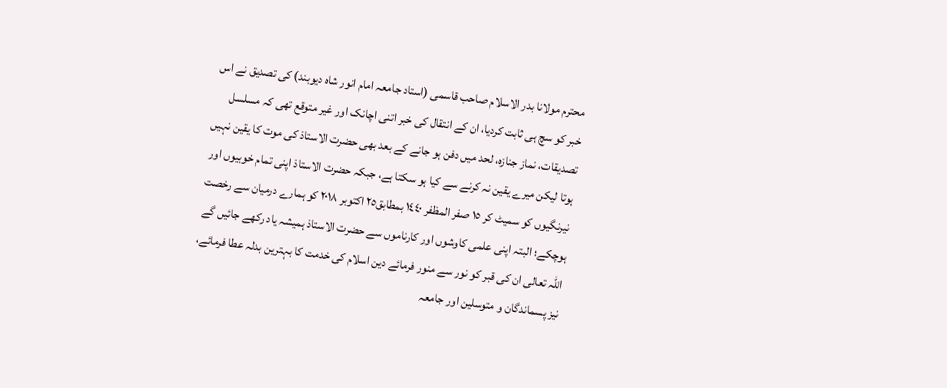محترم مولانا بدر الاسلام صاحب قاسمی (استاد جامعہ امام انور شاہ دیوبند) کی تصدیق نے اس خبر کو سچ ہی ثابت کردیا، ان کے انتقال کی خبر اتنی اچانک اور غیر متوقع تھی کہ مسلسل تصدیقات، نماز جنازہ، لحد میں دفن ہو جانے کے بعد بھی حضرت الاستاذ کی موت کا یقین نہیں ہوتا لیکن میرے یقین نہ کرنے سے کیا ہو سکتا ہے، جبکہ حضرت الاستاذ اپنی تمام خوبیوں اور نیرنگیوں کو سمیٹ کر ١٥ صفر المظفر ١٤٤٠ بمطابق٢٥ اکتوبر ٢٠١٨ کو ہمارے درمیان سے رخصت ہوچکے؛ البتہ اپنی علمی کاوشوں اور کارناموں سے حضرت الاستاذ ہمیشہ یاد رکھے جائیں گے اللہ تعالی ان کی قبر کو نور سے منور فرمائے دین اسلام کی خدمت کا بہترین بدلہ عطا فرمائے، نیز پسماندگان و متوسلین اور جامعہ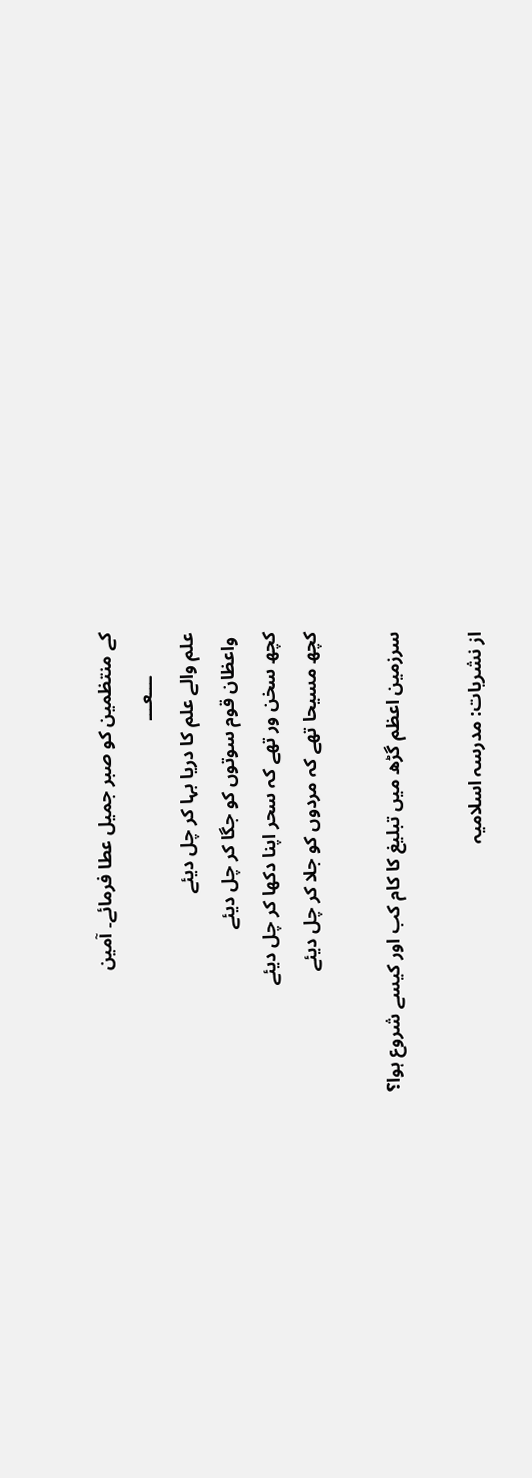کے منتظمین کو صبر جمیل عطا فرمائے۔ آمین
         ـــعـــ
علم والے علم کا دریا بہا کر چل دیئے
 واعظان قوم سوتوں کو جگا کر چل دیئے
کچھ سخن ور تھے کہ سحر اپنا دکھا کر چل دیئے
کچھ مسیحا تھے کہ مردوں کو جلا کر چل دیئے

سرزمین اعظم گڑھ میں تبلیغ کا کام کب اور کیسے شروع ہوا؟

از نشریات: مدرسہ اسلامیہ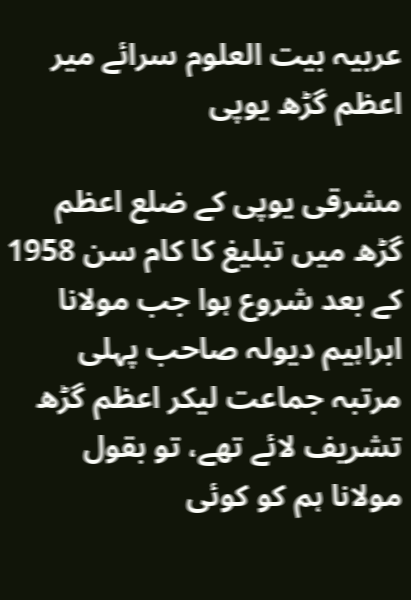عربیہ بیت العلوم سرائے میر اعظم گڑھ یوپی

مشرقی یوپی کے ضلع اعظم گڑھ میں تبلیغ کا کام سن 1958 کے بعد شروع ہوا جب مولانا ابراہیم دیولہ صاحب پہلی مرتبہ جماعت لیکر اعظم گڑھ تشریف لائے تھے، تو بقول مولانا ہم کو کوئی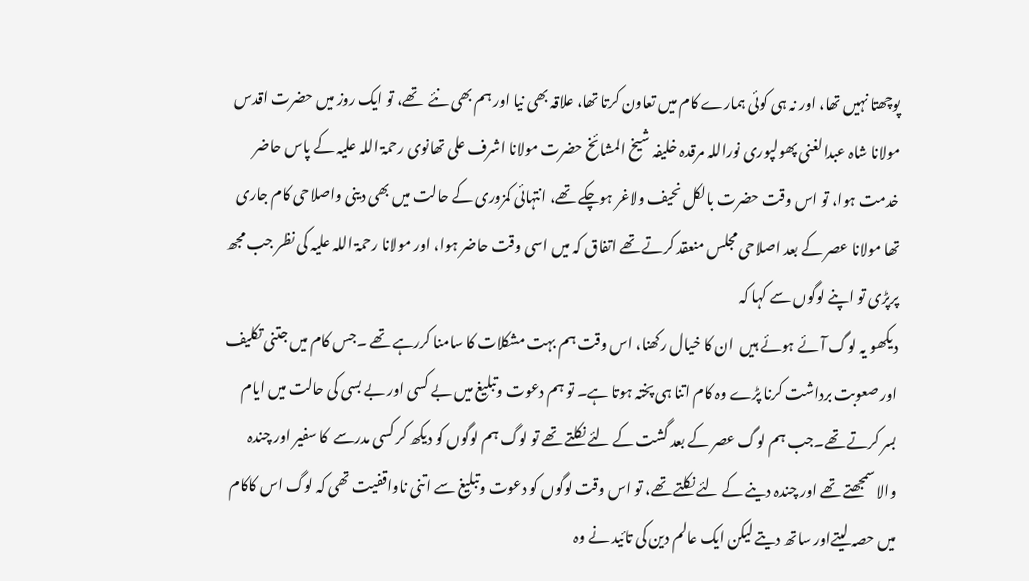پوچھتا نہیں تھا، اور نہ ہی کوئی ہمارے کام میں تعاون کرتا تھا، علاقہ بھی نیا اور ہم بھی نئے  تھے، تو ایک روز میں حضرت اقدس مولانا شاہ عبدالغنی پھولپوری نوراللہ مرقدہ خلیفہ شیخ المشائخ حضرت مولانا اشرف علی تھانوی رحمۃ اللہ علیہ کے پاس حاضر خدمت ہوا، تو اس وقت حضرت بالکل نحیف ولاغر ہوچکے تھے، انتہائی کمزوری کے حالت میں بھی دینی واصلاحی کام جاری تھا مولانا عصر کے بعد اصلاحی مجلس منعقد کرتے تھے اتفاق کہ میں اسی وقت حاضر ہوا، اور مولانا رحمۃ اللہ علیہ کی نظر جب مجھ پرپڑی تو اپنے لوگوں سے کہا کہ
دیکھو یہ لوگ آئے ہوئے ہیں  ان کا خیال رکھنا، اس وقت ہم بہت مشکلات کا سامنا کررہے تھے ۔جس کام میں جتنی تکلیف اور صعوبت برداشت کرنا پڑے وہ کام اتنا ہی پختہ ہوتا ہے۔ تو ہم دعوت وتبلیغ میں بے کسی اور بے بسی کی حالت میں ایام بسر کرتے تھے۔جب ہم لوگ عصر کے بعد گشت کے لئے نکلتے تھے تو لوگ ہم لوگوں کو دیکھ کر کسی مدرسے  کا سفیر اور چندہ والا سمجھتے تھے اور چندہ دینے کے لئے نکلتے تھے، تو اس وقت لوگوں کو دعوت وتبلیغ سے اتنی ناواقفیت تھی کہ لوگ اس کاکام میں حصہ لیتےاور ساتھ دیتے لیکن ایک عالم دین کی تائید نے وہ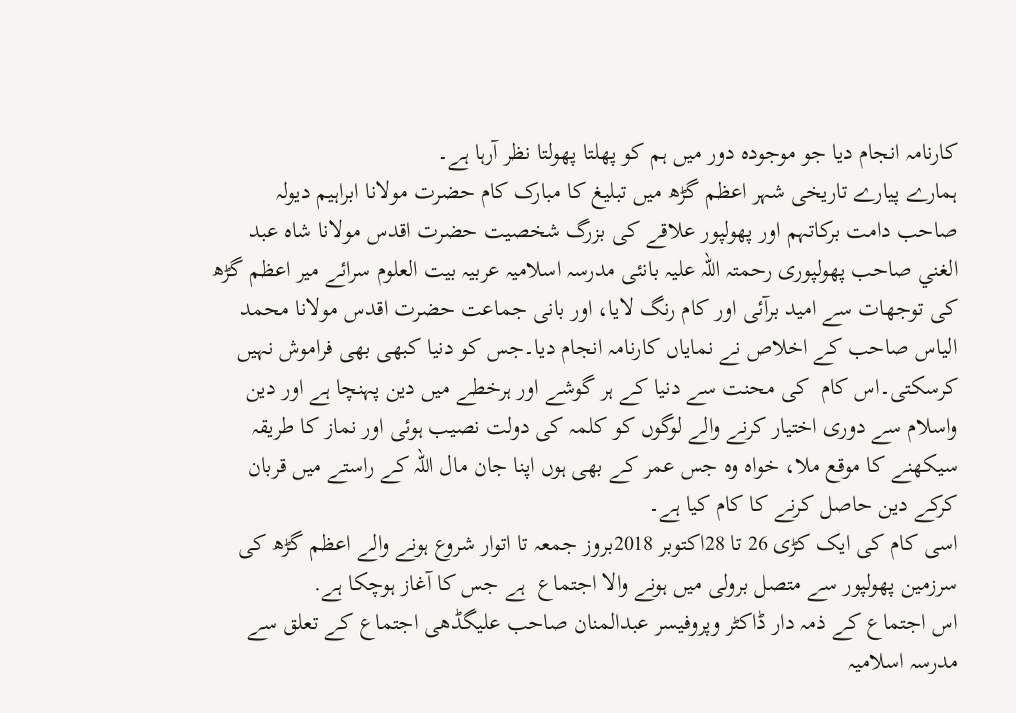کارنامہ انجام دیا جو موجودہ دور میں ہم کو پھلتا پھولتا نظر آرہا ہے۔
ہمارے پیارے تاریخی شہر اعظم گڑھ میں تبلیغ کا مبارک کام حضرت مولانا ابراہیم دیولہ صاحب دامت برکاتہم اور پھولپور علاقے کی بزرگ شخصیت حضرت اقدس مولانا شاہ عبد الغني صاحب پھولپوری رحمتہ اللہ علیہ بانئی مدرسہ اسلامیہ عربیہ بیت العلوم سرائے میر اعظم گڑھ کی توجھات سے امید برآئی اور کام رنگ لایا، اور بانی جماعت حضرت اقدس مولانا محمد الیاس صاحب کے اخلاص نے نمایاں کارنامہ انجام دیا۔جس کو دنیا کبھی بھی فراموش نہیں کرسکتی۔اس کام  کی محنت سے دنیا کے ہر گوشے اور ہرخطے میں دین پہنچا ہے اور دین واسلام سے دوری اختیار کرنے والے لوگوں کو کلمہ کی دولت نصیب ہوئی اور نماز کا طریقہ سیکھنے کا موقع ملا، خواہ وہ جس عمر کے بھی ہوں اپنا جان مال اللہ کے راستے میں قربان کرکے دین حاصل کرنے کا کام کیا ہے۔
اسی کام کی ایک کڑی 26 تا 28اکتوبر 2018بروز جمعہ تا اتوار شروع ہونے والے اعظم گڑھ کی سرزمین پھولپور سے متصل برولی میں ہونے والا اجتماع  ہے جس کا آغاز ہوچکا ہے.
اس اجتماع کے ذمہ دار ڈاکٹر وپروفیسر عبدالمنان صاحب علیگڈھی اجتماع کے تعلق سے مدرسہ اسلامیہ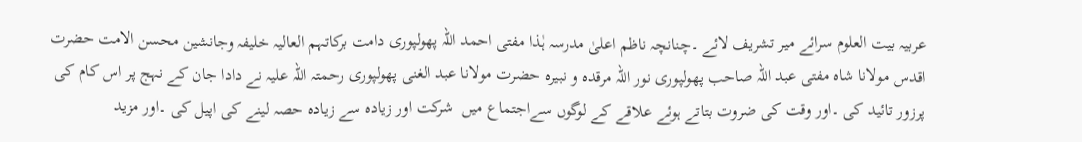عربیہ بیت العلوم سرائے میر تشریف لائے ۔چنانچہ ناظم اعلیٰ مدرسہ ہٰذا مفتی احمد اللہ پھولپوری دامت برکاتہم العالیہ خلیفہ وجانشین محسن الامت حضرت اقدس مولانا شاہ مفتی عبد اللہ صاحب پھولپوری نور اللہ مرقدہ و نبیرہ حضرت مولانا عبد الغنی پھولپوری رحمتہ اللہ علیہ نے دادا جان کے نہج پر اس کام کی پرزور تائید کی ۔اور وقت کی ضروت بتاتے ہوئے علاقے کے لوگوں سےاجتماع میں  شرکت اور زیادہ سے زیادہ حصہ لینے کی اپیل کی ۔اور مزید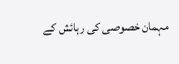مہمان خصوصی کی رہائش کے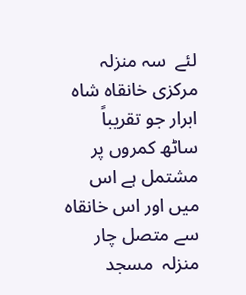لئے  سہ منزلہ مرکزی خانقاہ شاہ ابرار جو تقریباً ساٹھ کمروں پر مشتمل ہے اس میں اور اس خانقاہ سے متصل چار منزلہ  مسجد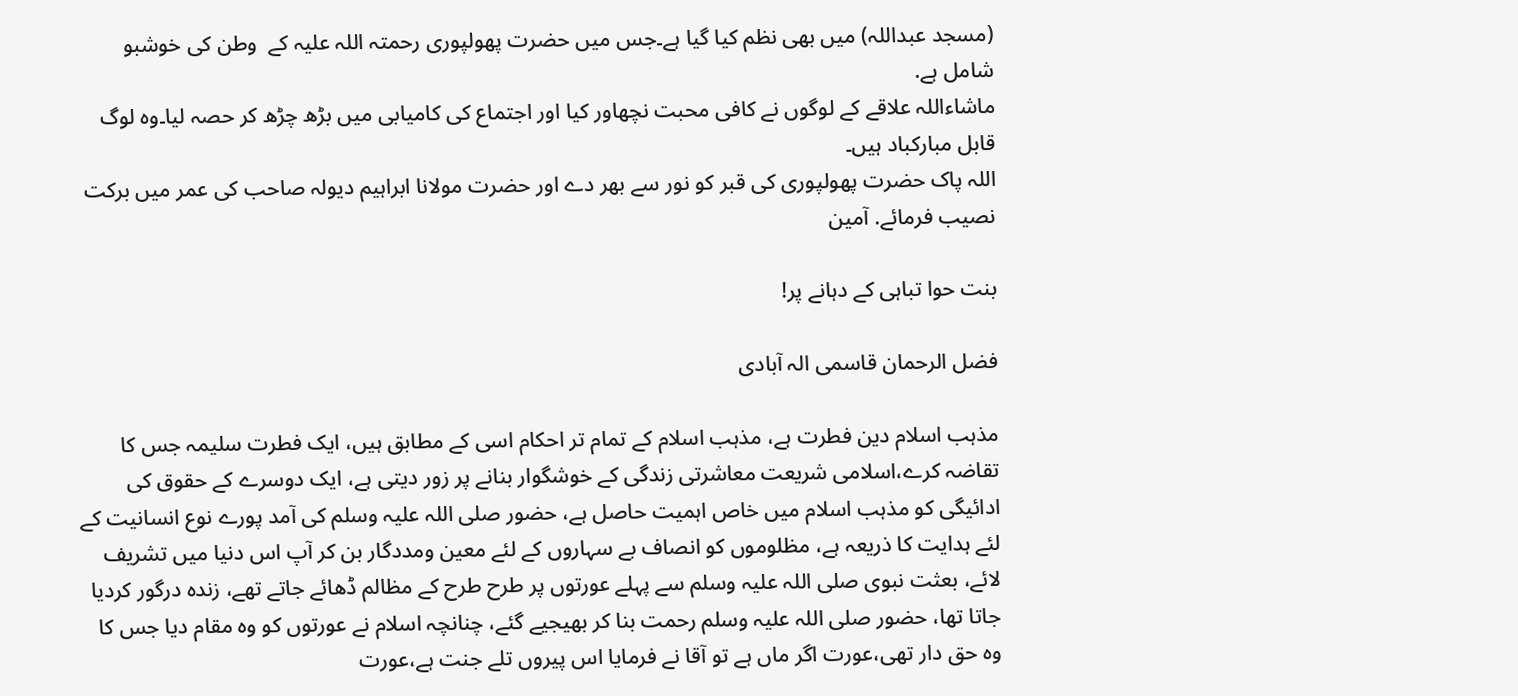(مسجد عبداللہ) میں بھی نظم کیا گیا ہے۔جس میں حضرت پھولپوری رحمتہ اللہ علیہ کے  وطن کی خوشبو شامل ہے.
ماشاءاللہ علاقے کے لوگوں نے کافی محبت نچھاور کیا اور اجتماع کی کامیابی میں بڑھ چڑھ کر حصہ لیا۔وہ لوگ قابل مبارکباد ہیں۔
اللہ پاک حضرت پھولپوری کی قبر کو نور سے بھر دے اور حضرت مولانا ابراہیم دیولہ صاحب کی عمر میں برکت نصیب فرمائے. آمین

بنت حوا تباہی کے دہانے پر!

فضل الرحمان قاسمی الہ آبادی

مذہب اسلام دین فطرت ہے، مذہب اسلام کے تمام تر احکام اسی کے مطابق ہیں، ایک فطرت سلیمہ جس کا تقاضہ کرے،اسلامی شریعت معاشرتی زندگی کے خوشگوار بنانے پر زور دیتی ہے، ایک دوسرے کے حقوق کی ادائیگی کو مذہب اسلام میں خاص اہمیت حاصل ہے، حضور صلی اللہ علیہ وسلم کی آمد پورے نوع انسانیت کے لئے ہدایت کا ذریعہ ہے، مظلوموں کو انصاف بے سہاروں کے لئے معین ومددگار بن کر آپ اس دنیا میں تشریف لائے، بعثت نبوی صلی اللہ علیہ وسلم سے پہلے عورتوں پر طرح طرح کے مظالم ڈھائے جاتے تھے، زندہ درگور کردیا جاتا تھا، حضور صلی اللہ علیہ وسلم رحمت بنا کر بھیجیے گئے، چنانچہ اسلام نے عورتوں کو وہ مقام دیا جس کا وہ حق دار تھی،عورت اگر ماں ہے تو آقا نے فرمایا اس پیروں تلے جنت ہے،عورت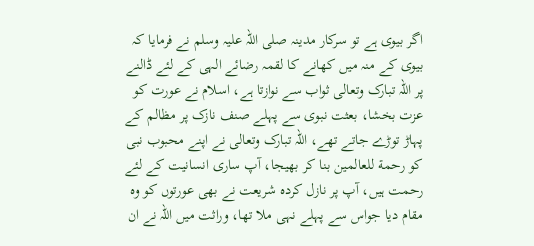اگر بیوی ہے تو سرکار مدینہ صلی اللہ علیہ وسلم نے فرمایا کہ بیوی کے منہ میں کھانے کا لقمہ رضائے الہی کے لئے ڈالنے پر اللہ تبارک وتعالی ثواب سے نوازتا ہے، اسلام نے عورت کو عزت بخشا، بعثت نبوی سے پہلے صنف نازک پر مظالم کے پہاڑ توڑے جاتے تھے، اللہ تبارک وتعالی نے اپنے محبوب نبی کو رحمة للعالمین بنا کر بھیجا، آپ ساری انسانیت کے لئے رحمت ہیں، آپ پر نازل کردہ شریعت نے بھی عورتوں کو وہ مقام دیا جواس سے پہلے نہی ملا تھا، وراثت میں اللہ نے ان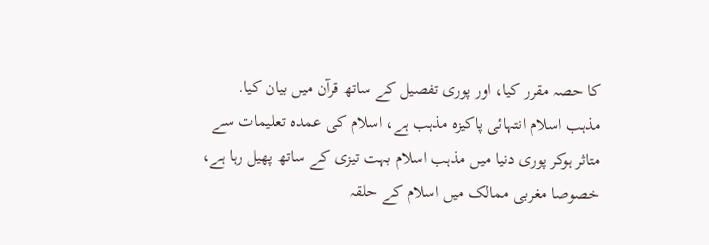کا حصہ مقرر کیا، اور پوری تفصیل کے ساتھ قرآن میں بیان کیا.
مذہب اسلام انتہائی پاکیزہ مذہب ہے، اسلام کی عمدہ تعلیمات سے متاثر ہوکر پوری دنیا میں مذہب اسلام بہت تیزی کے ساتھ پھیل رہا ہے، خصوصا مغربی ممالک میں اسلام کے حلقہ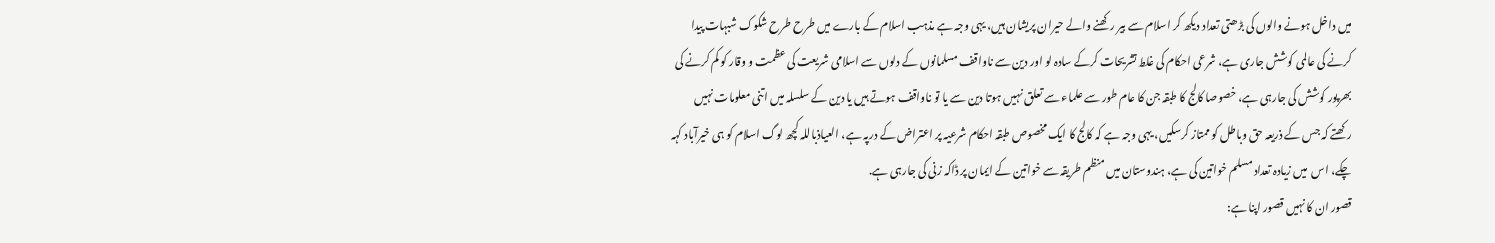میں داخل ہونے والوں کی بڑھتی تعداد دیکھ کر اسلام سے بیر رکھنے والے حیران پریشان ہیں، یہی وجہ ہے مذہب اسلام کے بارے میں طرح طرح شکوک شبہات پیدا کرنے کی عالمی کوشش جاری ہے، شرعی احکام کی غلط تشریحات کرکے سادہ لو اور دین سے ناواقف مسلمانوں کے دلوں سے اسلامی شریعت کی عظمت و وقار کو کم کرنے کی بھرپور کوشش کی جارہی ہے، خصوصا کالج کا طبقہ جن کا عام طور سے علماء سے تعلق نہیں ہوتا دین سے یا تو ناواقف ہوتے ہیں یا دین کے سلسلہ میں اتنی معلومات نہیں رکھتے کہ جس کے ذریعہ حق وباطل کو ممتاز کرسکیں، یہی وجہ ہے کہ کالج کا ایک مخصوص طبقہ احکام شرعیہ پر اعتراض کے درپہ ہے، العیاذباللہ کچھ لوگ اسلام کو ہی خیرآباد کہہ چکے، اس  میں زیادہ تعداد مسلم خواتین کی ہے، ہندوستان میں منظم طریقہ سے خواتین کے ایمان پر ڈاکہ زنی کی جارہی ہے.
قصور ان کا نہیں قصور اپنا ہے: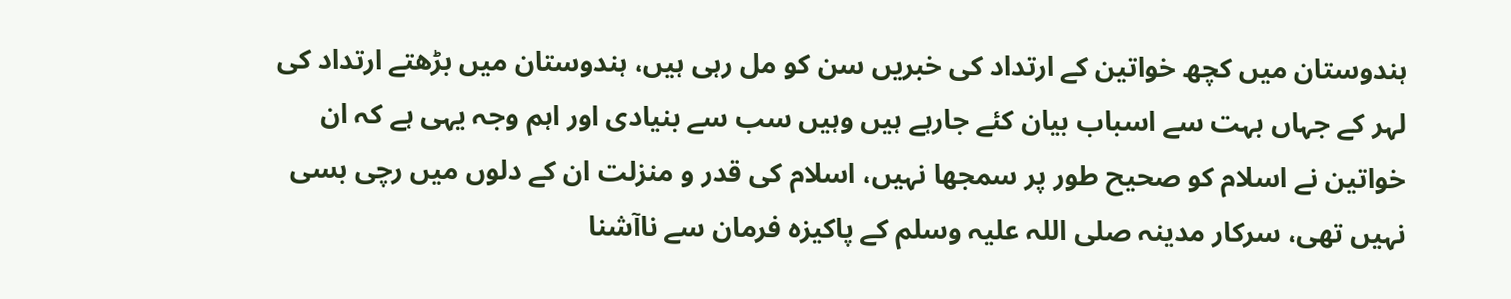ہندوستان میں کچھ خواتین کے ارتداد کی خبریں سن کو مل رہی ہیں، ہندوستان میں بڑھتے ارتداد کی لہر کے جہاں بہت سے اسباب بیان کئے جارہے ہیں وہیں سب سے بنیادی اور اہم وجہ یہی ہے کہ ان خواتین نے اسلام کو صحیح طور پر سمجھا نہیں، اسلام کی قدر و منزلت ان کے دلوں میں رچی بسی نہیں تھی، سرکار مدینہ صلی اللہ علیہ وسلم کے پاکیزہ فرمان سے ناآشنا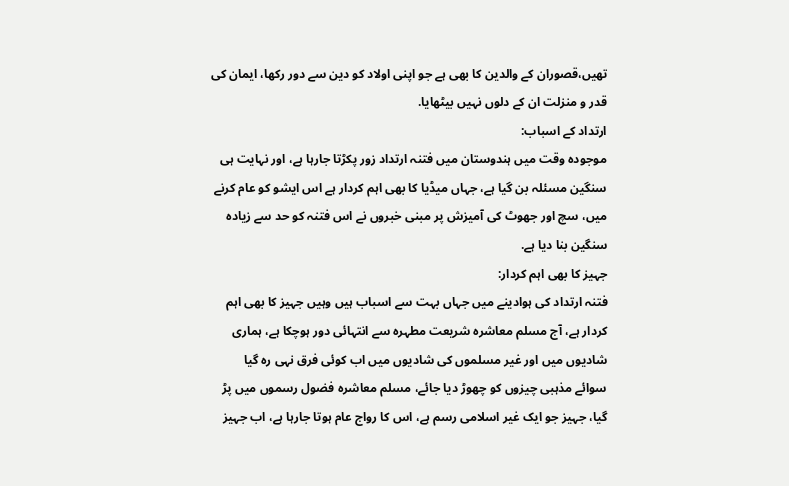تھیں،قصوران کے والدین کا بھی ہے جو اپنی اولاد کو دین سے دور رکھا، ایمان کی قدر و منزلت ان کے دلوں نہیں بیٹھایا.
ارتداد کے اسباب:
موجودہ وقت میں ہندوستان میں فتنہ ارتداد زور پکڑتا جارہا ہے، اور نہایت ہی سنگین مسئلہ بن گیا ہے، جہاں میڈیا کا بھی اہم کردار ہے اس ایشو کو عام کرنے میں، سچ اور جھوٹ کی آمیزش پر مبنی خبروں نے اس فتنہ کو حد سے زیادہ سنگین بنا دیا ہے.
جہیز کا بھی اہم کردار:
فتنہ ارتداد کی ہوادینے میں جہاں بہت سے اسباب ہیں وہیں جہیز کا بھی اہم کردار ہے، آج مسلم معاشرہ شریعت مطہرہ سے انتہائی دور ہوچکا ہے، ہماری شادیوں میں اور غیر مسلموں کی شادیوں میں اب کوئی فرق نہی رہ گیا سوائے مذہبی چیزوں کو چھوڑ دیا جائے، مسلم معاشرہ فضول رسموں میں پڑ گیا، جہیز جو ایک غیر اسلامی رسم ہے، اس کا رواج عام ہوتا جارہا ہے، اب جہیز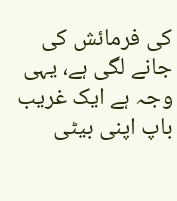کی فرمائش کی جانے لگی ہے، یہی وجہ ہے ایک غریب باپ اپنی بیٹی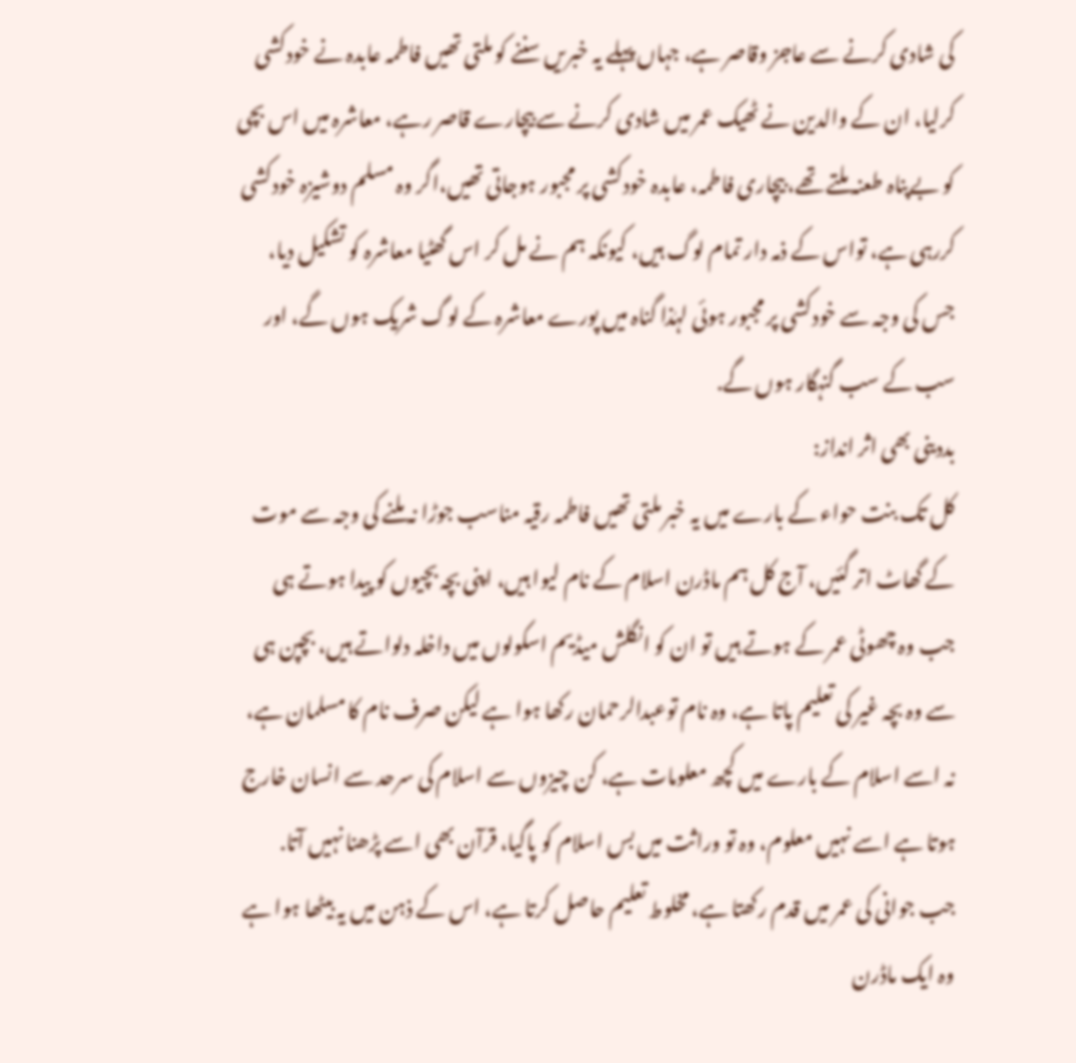کی شادی کرنے سے عاجز وقاصر ہے، جہاں پہلے یہ خبریں سننے کو ملتی تھیں فاطمہ عابدہ نے خودکشی کرلیا، ان کے والدین نے ٹھیک عمر میں شادی کرنے سے بیچارے قاصر رہے، معاشرہ میں اس بچی کو بےپناہ طعنہ ملتے تھے، بیچاری فاطمہ، عابدہ خودکشی پر مجبور ہوجاتی تھیں،اگر وہ مسلم دوشیزہ خودکشی کررہی ہے، تواس کے ذمہ دار تمام لوگ ہیں، کیونکہ ہم نے مل کر اس گھٹیا معاشرہ کو تشکیل دیا، جس کی وجہ سے خودکشی پر مجبور ہوئی لہٰذا گناہ میں پورے معاشرہ کے لوگ شریک ہوں گے، اور سب کے سب گنہگار ہوں گے.
بددینی بھی اثر انداز:
کل تک بنت حواء کے بارے میں یہ خبر ملتی تھیں فاطمہ رقیہ مناسب جوڑا نہ ملنے کی وجہ سے موت کے گھاٹ اتر گئیں، آج کل ہم ماڈرن اسلام کے نام لیوا ہیں، اپنی بچہ بچیوں کو پیدا ہوتے ہی جب وہ چھوٹی عمر کے ہوتے ہیں تو ان کو انگلش میڈیم اسکولوں میں داخلہ دلواتے ہیں، بچپن ہی سے وہ بچہ غیر کی تعلیم پاتا ہے، وہ نام توعبدالرحمان رکھا ہوا ہے لیکن صرف نام کا مسلمان ہے، نہ اسے اسلام کے بارے میں کچھ معلومات ہے، کن چیزوں سے اسلام کی سرحد سے انسان خارج ہوتا ہے اسے نہیں معلوم، وہ تو وراثت میں بس اسلام کو پاگیا، قرآن بھی اسے پڑھنا نہیں آتا.
جب جوانی کی عمر میں قدم رکھتا ہے، مخلوط تعلیم حاصل کرتا ہے، اس کے ذہن میں یہ بیٹھا ہوا ہے وہ ایک ماڈرن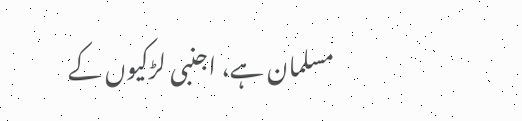مسلمان ہے، اجنبی لڑکیوں کے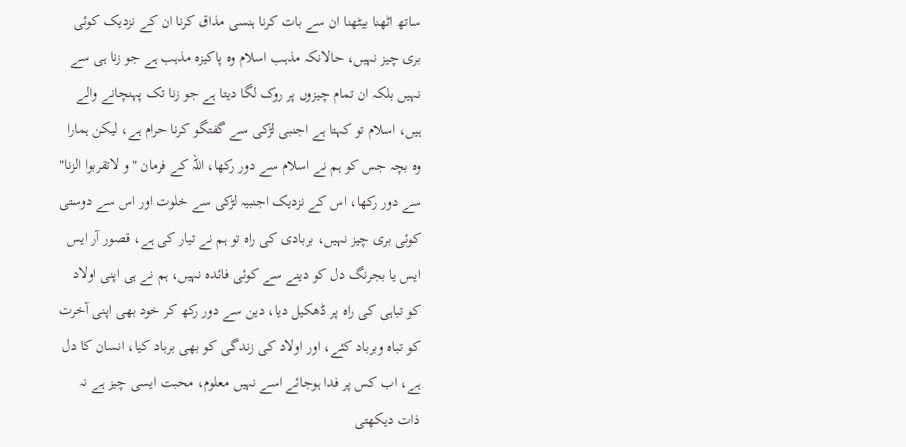ساتھ اٹھنا بیٹھنا ان سے بات کرنا ہنسی مذاق کرنا ان کے نزدیک کوئی بری چیز نہیں، حالانکہ مذہب اسلام وہ پاکیزہ مذہب ہے جو زنا ہی سے نہیں بلکہ ان تمام چیزوں پر روک لگا دیتا ہے جو زنا تک پہنچانے والے ہیں، اسلام تو کہتا ہے اجنبی لڑکی سے گفتگو کرنا حرام ہے، لیکن ہمارا وہ بچہ جس کو ہم نے اسلام سے دور رکھا، اللہ کے فرمان "و لاتقربوا الزنا" سے دور رکھا، اس کے نزدیک اجنبیہ لڑکی سے خلوت اور اس سے دوستی کوئی بری چیز نہیں، بربادی کی راہ تو ہم نے تیار کی ہے، قصور آر ایس ایس یا بجرنگ دل کو دینے سے کوئی فائدہ نہیں، ہم نے ہی اپنی اولاد کو تباہی کی راہ پر ڈھکیل دیا، دین سے دور رکھ کر خود بھی اپنی آخرت کو تباہ وبرباد کئے، اور اولاد کی زندگی کو بھی برباد کیا، انسان کا دل ہے، اب کس پر فدا ہوجائے اسے نہیں معلوم، محبت ایسی چیز ہے نہ ذات دیکھتی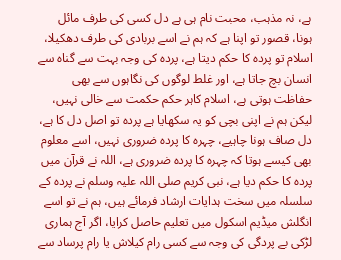ہے، نہ مذہب، محبت نام ہی ہے دل کسی کی طرف مائل ہونا، قصور تو اپنا ہے کہ ہم نے اسے بربادی کی طرف دھکیلا، اسلام تو پردہ کا حکم دیتا ہے، پردہ کی وجہ بہت سے گناہ سے انسان بچ جاتا ہے، اور غلط لوگوں کی نگاہوں سے بھی  حفاظت ہوتی ہے، اسلام کاہر حکم حکمت سے خالی نہیں، لیکن ہم نے اپنی بچی کو یہ سکھایا ہے پردہ تو اصل دل کا ہے، دل صاف ہونا چاہیے، چہرہ کا پردہ ضروری نہیں، اسے معلوم بھی کیسے ہوتا کہ چہرہ کا پردہ ضروری ہے، اللہ نے قرآن میں پردہ کا حکم دیا ہے، نبی کریم صلی اللہ علیہ وسلم نے پردہ کے سلسلہ میں سخت ہدایات ارشاد فرمائے ہیں، ہم نے تو اسے انگلش میڈیم اسکول میں تعلیم حاصل کرایا، اگر آج ہماری لڑکی بے پردگی کی وجہ سے کسی رام کیلاش یا رام پرساد سے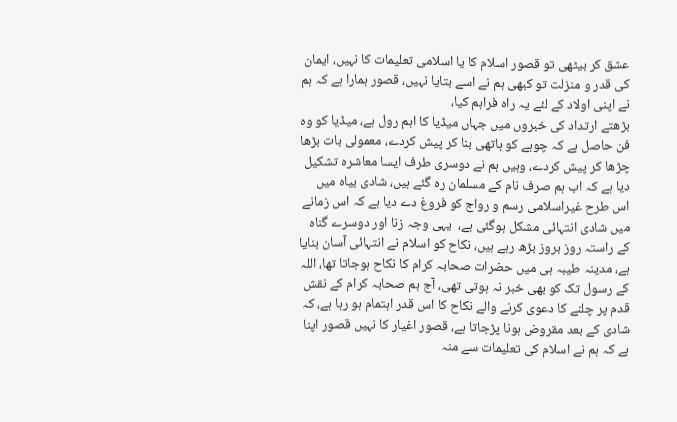عشق کر بیٹھی تو قصور اسلام کا یا اسلامی تعلیمات کا نہیں، ایمان کی قدر و منزلت تو کبھی ہم نے اسے بتایا نہیں، قصور ہمارا ہے کہ ہم نے اپنی اولاد کے لئے یہ راہ فراہم کیا،
بڑھتے ارتداد کی خبروں میں جہاں میڈیا کا اہم رول ہے، میڈیا کو وہ فن حاصل ہے کہ چوہے کو ہاتھی بنا کر پیش کردے، معمولی بات بڑھا چڑھا کر پیش کردے، وہیں ہم نے دوسری طرف ایسا معاشرہ تشکیل دیا ہے کہ اب ہم صرف نام کے مسلمان رہ گئے ہیں، شادی بیاہ میں اس طرح غیراسلامی رسم و رواج کو فروغ دے دیا ہے کہ اس زمانے میں شادی انتہائی مشکل ہوگئی ہے،  یہی وجہ زنا اور دوسرے گناہ کے راستہ روز بروز بڑھ رہے ہیں، نکاح کو اسلام نے انتہائی آسان بنایا ہے، مدینہ طیبہ ہی میں حضرات صحابہ کرام کا نکاح ہوجاتا تھا، اللہ کے رسول تک کو بھی خبر نہ ہوتی تھی، آج ہم صحابہ کرام کے نقش قدم پر چلنے کا دعوی کرنے والے نکاح کا اس قدر اہتمام ہو رہا ہے، کہ شادی کے بعد مقروض ہونا پڑجاتا ہے، قصور اغیار کا نہیں قصور اپنا ہے کہ ہم نے اسلام کی تعلیمات سے منہ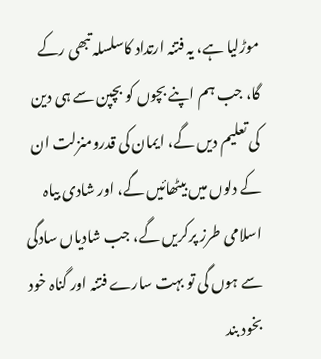موڑلیا ہے، یہ فتنہ ارتداد کاسلسلہ تبھی رکے گا، جب ہم اپنے بچوں کو بچپن سے ہی دین کی تعلیم دیں گے، ایمان کی قدرومنزلت ان کے دلوں میں بیٹھائیں گے، اور شادی بیاہ اسلامی طرز پرکریں گے، جب شادیاں سادگی سے ہوں گی تو بہت سارے فتنہ اور گناہ خود بخود بند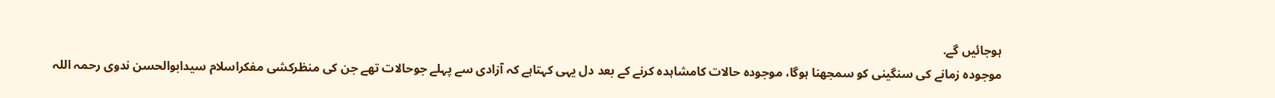ہوجائیں گے.
موجودہ زمانے کی سنگینی کو سمجھنا ہوگا، موجودہ حالات کامشاہدہ کرنے کے بعد دل یہی کہتاہے کہ آزادی سے پہلے جوحالات تھے جن کی منظرکشی مفکراسلام سیدابوالحسن ندوی رحمہ اللہ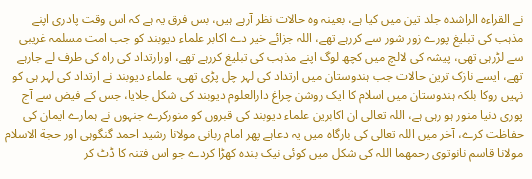نے القراءہ الراشدہ جلد تین میں کیا ہے، بعینہ وہ حالات نظر آرہے ہیں، بس فرق یہ ہے کہ اس وقت پادری اپنے مذہب کی تبلیغ پورے زور شور سے کررہے تھے، اللہ جزائے خیر دے اکابر علماء دیوبند کو جب امت مسلمہ غریبی سے لڑرہی تھی، پیشہ کی لالچ میں کچھ لوگ اپنے مذہب کی تبلیغ کررہے تھے، اورارتداد کی راہ کی طرف لے جارہے تھے، ایسے نازک ترین حالات جب ہندوستان میں ارتداد کی لہر چل پڑی تھی، علماء دیوبند نے ارتداد کی لہر ہی کو نہیں روکا بلکہ ہندوستان میں اسلام کا ایک روشن چراغ دارالعلوم دیوبند کی شکل جلایا، جس کے فیض سے آج پوری دنیا منور ہو رہی ہے، اللہ تعالی ان اکابرین علماء دیوبند کی قبروں کو منورکرے جنہوں نے ہمارے ایمان کی حفاظت کرے، آخر میں اللہ تعالی کی بارگاہ میں یہ دعاہے پھر امام ربانی مولانا رشید احمد گنگوہی اور حجة الاسلام مولانا قاسم نانوتوی رحمھما اللہ کی شکل میں کوئی نیک بندہ کھڑا کردے جو اس فتنہ کا ڈٹ کر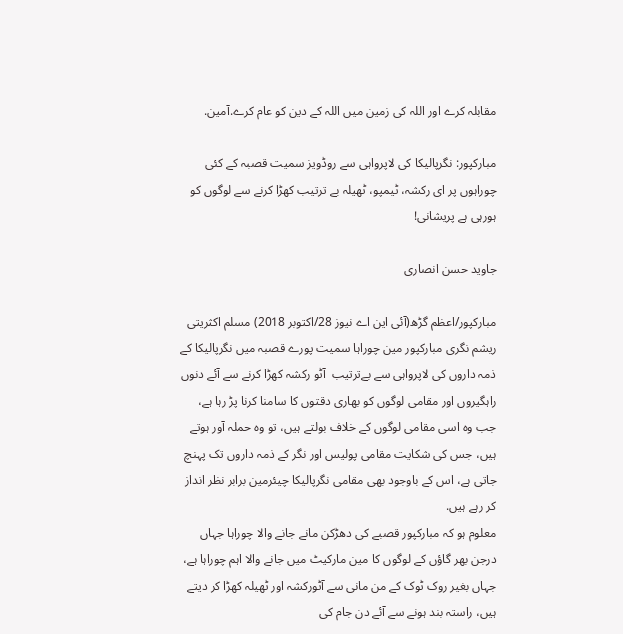مقابلہ کرے اور اللہ کی زمین میں اللہ کے دین کو عام کرے.آمین.

مبارکپور: نگرپالیکا کی لاپرواہی سے روڈویز سمیت قصبہ کے کئی چوراہوں پر ای رکشہ، ٹیمپو، ٹھیلہ بے ترتیب کھڑا کرنے سے لوگوں کو ہورہی ہے پریشانی!

جاوید حسن انصاری

مبارکپور/اعظم گڑھ(آئی این اے نیوز 28/اکتوبر 2018) مسلم اکثریتی ریشم نگری مبارکپور مین چوراہا سمیت پورے قصبہ میں نگرپالیکا کے ذمہ داروں کی لاپرواہی سے بےترتیب  آٹو رکشہ کھڑا کرنے سے آئے دنوں راہگیروں اور مقامی لوگوں کو بھاری دقتوں کا سامنا کرنا پڑ رہا ہے، جب وہ اسی مقامی لوگوں کے خلاف بولتے ہیں، تو وہ حملہ آور ہوتے ہیں، جس کی شکایت مقامی پولیس اور نگر کے ذمہ داروں تک پہنچ جاتی ہے، اس کے باوجود بھی مقامی نگرپالیکا چیئرمین برابر نظر انداز کر رہے ہیں.
معلوم ہو کہ مبارکپور قصبے کی دھڑکن مانے جانے والا چوراہا جہاں درجن بھر گاؤں کے لوگوں کا مین مارکیٹ میں جانے والا اہم چوراہا ہے، جہاں بغیر روک ٹوک کے من مانی سے آٹوركشہ اور ٹھیلہ کھڑا کر دیتے ہیں، راستہ بند ہونے سے آئے دن جام کی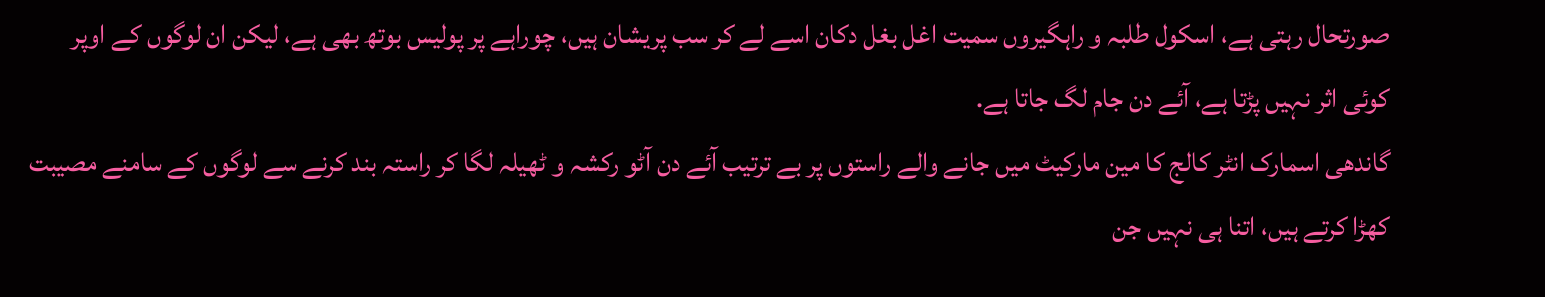صورتحال رہتی ہے، اسکول طلبہ و راہگیروں سمیت اغل بغل دکان اسے لے کر سب پریشان ہیں، چوراہے پر پولیس بوتھ بھی ہے، لیکن ان لوگوں کے اوپر کوئی اثر نہیں پڑتا ہے، آئے دن جام لگ جاتا ہے.
گاندھی اسمارک انٹر کالج کا مین مارکیٹ میں جانے والے راستوں پر بے ترتیب آئے دن آٹو رکشہ و ٹھیلہ لگا کر راستہ بند کرنے سے لوگوں کے سامنے مصیبت کھڑا کرتے ہیں، اتنا ہی نہیں جن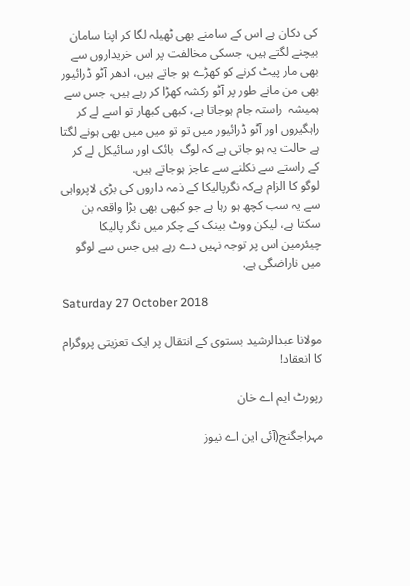کی دکان ہے اس کے سامنے بھی ٹھیلہ لگا کر اپنا سامان بیچنے لگتے ہیں، جسكی مخالفت پر اس خریداروں سے بھی مار پیٹ کرنے کو کھڑے ہو جاتے ہیں، ادھر آٹو ڈرائیور بھی من مانے طور پر آٹو رکشہ کھڑا کر رہے ہیں، جس سے ہمیشہ  راستہ جام ہوجاتا ہے، کبھی کبھار تو اسے لے کر راہگیروں اور آٹو ڈرائیور میں تو تو میں میں بھی ہونے لگتا ہے حالت یہ ہو جاتی ہے کہ لوگ  بائک اور سائیکل لے کر کے راستے سے نکلنے سے عاجز ہوجاتے ہیں.
لوگو کا الزام ہےکہ نگرپالیکا کے ذمہ داروں کی بڑی لاپرواہی سے یہ سب کچھ ہو رہا ہے جو کبھی بھی بڑا واقعہ بن سکتا ہے، لیکن ووٹ بینک کے چکر میں نگر پالیکا چیئرمین اس پر توجہ نہیں دے رہے ہیں جس سے لوگو میں ناراضگی ہے.

Saturday 27 October 2018

مولانا عبدالرشید بستوی کے انتقال پر ایک تعزیتی پروگرام کا انعقاد!

رپورٹ ایم اے خان

مہراجگنج(آئی این اے نیوز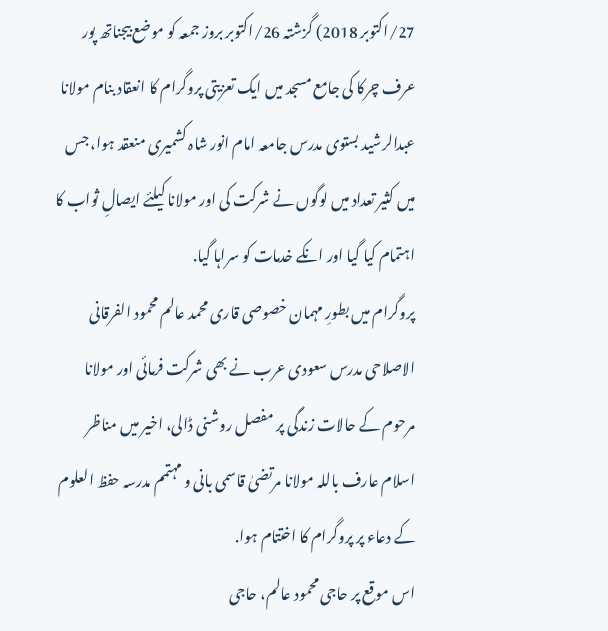27/اکتوبر 2018) گزشتہ 26/اکتوبر بروز جمعہ کو موضع بیجناتھ پور عرف چرکا کی جامع مسجد میں ایک تعزیتی پروگرام کا انعقاد بنام مولانا عبدالرشید بستوی مدرس جامعہ امام انور شاہ کشمیری منعقد ہوا، جس میں کثیر تعداد میں لوگوں نے شرکت کی اور مولانا کیلئے ایصالِ ثواب کا اہتمام کیا گیا اور انکے خدمات کو سراہا گیا.
پروگرام میں بطورِ مہمان خصوصی قاری محمد عالم محمود الفرقانی الاصلاحی مدرس سعودی عرب نے بھی شرکت فرمائی اور مولانا مرحوم کے حالات زندگی پر مفصل روشنی ڈالی، اخیر میں مناظر اسلام عارف باللہ مولانا مرتضیٰ قاسمی بانی و مہتمم مدرسہ حفظ العلوم کے دعاء پر پروگرام کا اختتام ہوا.
اس موقع پر حاجی محمود عالم، حاجی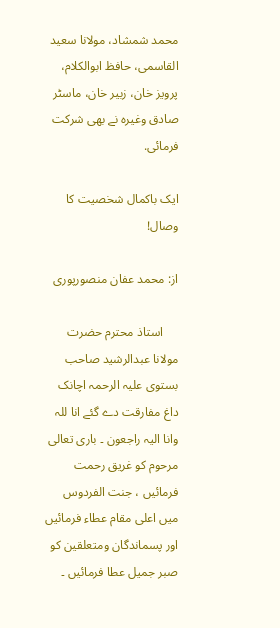محمد شمشاد، مولانا سعید القاسمی، حافظ ابوالکلام، پرویز خان، زبیر خان، ماسٹر صادق وغیرہ نے بھی شرکت فرمائی.

ایک باکمال شخصیت کا وصال!

از: محمد عفان منصورپوری

     استاذ محترم حضرت مولانا عبدالرشید صاحب بستوی علیہ الرحمہ اچانک داغ مفارقت دے گئے انا للہ وانا الیہ راجعون ۔ باری تعالی مرحوم کو غریق رحمت فرمائیں ، جنت الفردوس میں اعلی مقام عطاء فرمائیں اور پسماندگان ومتعلقین کو صبر جمیل عطا فرمائیں ۔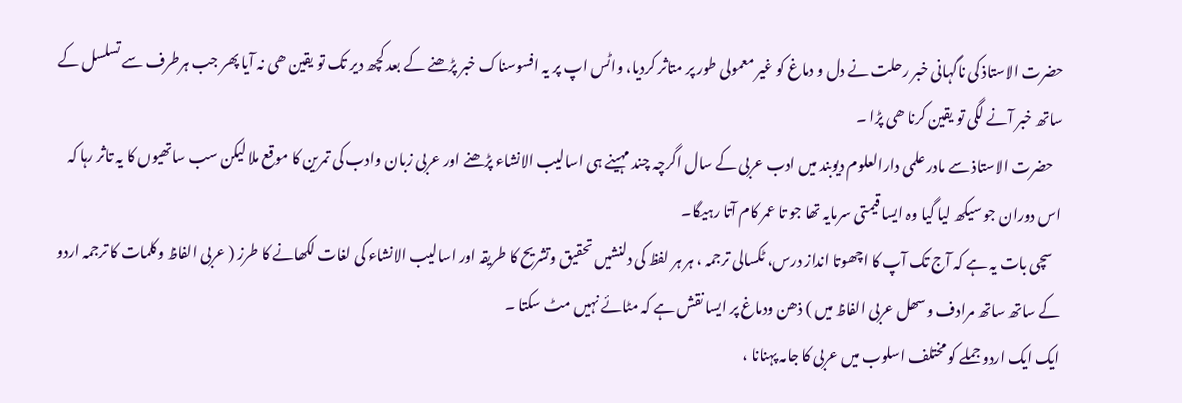حضرت الاستاذ کی ناگہانی خبر رحلت نے دل و دماغ کو غیر معمولی طور پر متاثر کردیا، واٹس اپ پر یہ افسوسناک خبر پڑھنے کے بعد کچھ دیر تک تو یقین ھی نہ آیا پھر جب ہرطرف سے تسلسل کے ساتھ خبر آنے لگی تو یقین کرنا ھی پڑا ۔
   حضرت الاستاذ سے مادر علمی دارالعلوم دیوبند میں ادب عربی کے سال اگرچہ چند مہینے ہی اسالیب الانشاء پڑھنے اور عربی زبان وادب کی تمرین کا موقع ملا لیکن سب ساتھیوں کا یہ تاثر رہا کہ اس دوران جو سیکھ لیا گیا وہ ایسا قیمتی سرمایہ تھا جو تا عمر کام آتا رہیگا۔
   سچی بات یہ ہے کہ آج تک آپ کا اچھوتا انداز درس، ٹکسالی ترجمہ ، ہر ہر لفظ کی دلنشیں تحقیق وتشریح کا طریقہ اور اسالیب الانشاء کی لغات لکھانے کا طرز ( عربی الفاظ وکلمات کا ترجمہ اردو کے ساتھ ساتھ مرادف وسھل عربی الفاظ میں ) ذھن ودماغ پر ایسا نقش ہے کہ مٹائے نہیں مٹ سکتا ۔
ایک ایک اردو جملے کو مختلف اسلوب میں عربی کا جامہ پہنانا ،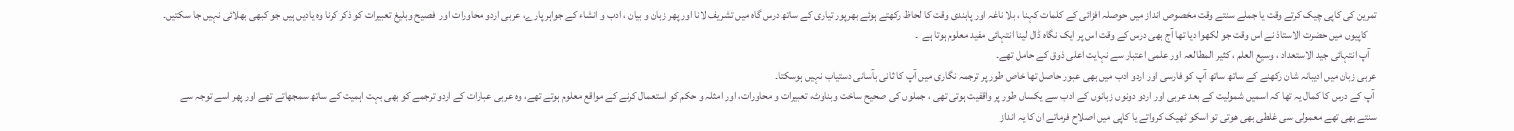تمرین کی کاپی چیک کرتے وقت یا جملے سنتے وقت مخصوص انداز میں حوصلہ افزائی کے کلمات کہنا ، بلا ناغہ اور پابندی وقت کا لحاظ رکھتے ہوئے بھرپور تیاری کے ساتھ درس گاہ میں تشریف لانا اور پھر زبان و بیان ، ادب و انشاء کے جواہر پارے، عربی اردو محاورات اور  فصیح وبلیغ تعبیرات کو ذکر کرنا وہ یادیں ہیں جو کبھی بھلائی نہیں جا سکتیں۔
    کاپیوں میں حضرت الاستاذ نے اس وقت جو لکھوا دیا تھا آج بھی درس کے وقت اس پر ایک نگاہ ڈال لینا انتہائی مفید معلوم ہوتا ہے  ۔
   آپ انتہائی جید الاستعداد ، وسیع العلم ، کثیر المطالعہ اور علمی اعتبار سے نہایت اعلی ذوق کے حامل تھے۔
عربی زبان میں ادیبانہ شان رکھنے کے ساتھ ساتھ آپ کو فارسی اور اردو ادب میں بھی عبور حاصل تھا خاص طور پر ترجمہ نگاری میں آپ کا ثانی بآسانی دستیاب نہیں ہوسکتا۔
 آپ کے درس کا کمال یہ تھا کہ اسمیں شمولیت کے بعد عربی اور اردو دونوں زبانوں کے ادب سے یکساں طور پر واقفیت ہوتی تھی ، جملوں کی صحیح ساخت وبناوٹ، تعبیرات و محاورات، اور امثلہ و حکم کو استعمال کرنے کے مواقع معلوم ہوتے تھے، وہ عربی عبارات کے اردو ترجمے کو بھی بہت اہمیت کے ساتھ سمجھاتے تھے اور پھر اسے توجہ سے سنتے بھی تھے معمولی سی غلطی بھی ھوتی تو اسکو ٹھیک کرواتے یا کاپی میں اصلاح فرماتے ان کا یہ انداز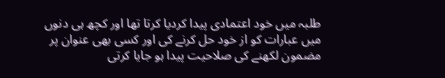طلبہ میں خود اعتمادی پیدا کردیا کرتا تھا اور کچھ ہی دنوں میں عبارات کو از خود حل کرنے کی اور کسی بھی عنوان پر مضمون لکھنے کی صلاحیت پیدا ہو جایا کرتی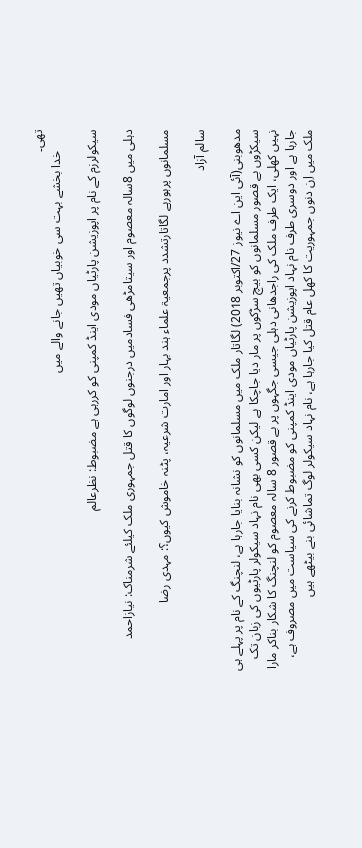تھی۔
       خدا بخشے بہت سی خوبیاں تھیں جانے والے میں

سیکولرزم کے نام پر اپوزیشن پارٹیاں مودی اینڈ کمپنی کو کررہی ہے مضبوط: نظرعالم

دہلی میں 8سالہ معصوم اور سیتامڑھی فسادمیں درجنوں لوگوں کا قتل جمہوری ملک کیلئے شرمناک: نیازاحمد

مسلمانوں پرہورہے لگاتارتشدد پرجمعیۃ علماء ہند بہار اور امارت شرعیہ، پٹنہ خاموش کیوں؟: مہدی رضا

سالم آزاد

مدھوبنی(آئی این اے نیوز 27/اکتوبر 2018) لگاتار ملک میں مسلمانوں کو نشانہ بنایا جارہا ہے، لنچنگ کے نام پر پہلے ہی سیکڑوں بے قصور مسلمانوں کو بیچ سڑکوں پر مار دیا جاچکا ہے لیکن کسی بھی نام نہاد سیکولر پارٹیوں کی زبان تک نہیں کھلی، ایک طرف ملک کی راجدھانی دہلی جیسی جگہوں پر بے قصور 8 سالہ معصوم کو لنچنگ کا شکار بناکر مارا جارہا ہے اور دوسری طرف نام نہاد اپوزیشن پارٹیاں مودی اینڈ کمپنی کو مضبوط کرنے کی سیاست میں مصروف ہے، ملک میں اِن دنوں جمہوریت کا کھل عام قتل کیا جارہا ہے، نام نہاد سیکولر لوگ تماشائی بنے بیٹھے ہیں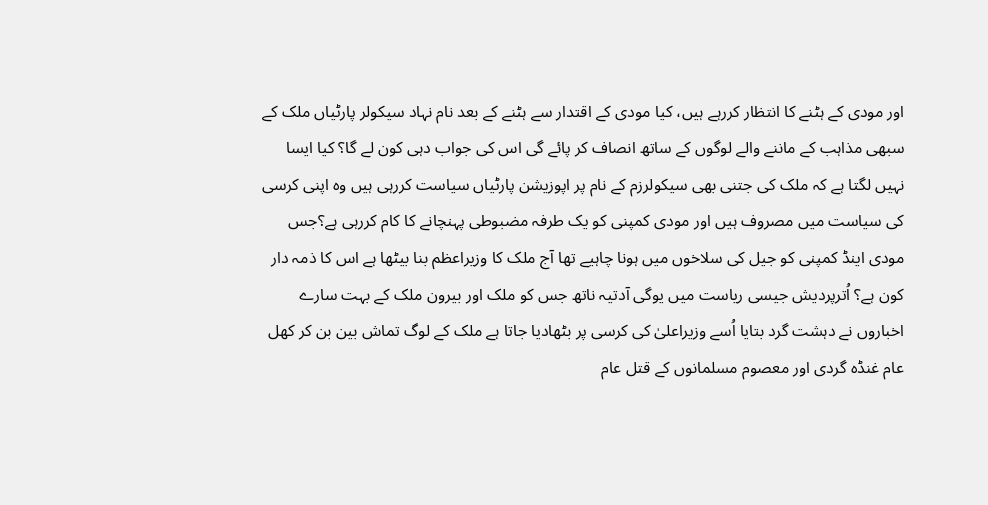اور مودی کے ہٹنے کا انتظار کررہے ہیں، کیا مودی کے اقتدار سے ہٹنے کے بعد نام نہاد سیکولر پارٹیاں ملک کے سبھی مذاہب کے ماننے والے لوگوں کے ساتھ انصاف کر پائے گی اس کی جواب دہی کون لے گا؟ کیا ایسا نہیں لگتا ہے کہ ملک کی جتنی بھی سیکولرزم کے نام پر اپوزیشن پارٹیاں سیاست کررہی ہیں وہ اپنی کرسی کی سیاست میں مصروف ہیں اور مودی کمپنی کو یک طرفہ مضبوطی پہنچانے کا کام کررہی ہے؟جس مودی اینڈ کمپنی کو جیل کی سلاخوں میں ہونا چاہیے تھا آج ملک کا وزیراعظم بنا بیٹھا ہے اس کا ذمہ دار کون ہے؟ اُترپردیش جیسی ریاست میں یوگی آدتیہ ناتھ جس کو ملک اور بیرون ملک کے بہت سارے اخباروں نے دہشت گرد بتایا اُسے وزیراعلیٰ کی کرسی پر بٹھادیا جاتا ہے ملک کے لوگ تماش بین بن کر کھل عام غنڈہ گردی اور معصوم مسلمانوں کے قتل عام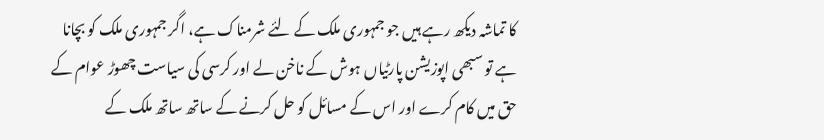کا تماشہ دیکھ رہے ہیں جو جمہوری ملک کے لئے شرمناک ہے، اگر جمہوری ملک کو بچانا ہے تو سبھی اپوزیشن پارٹیاں ہوش کے ناخن لے اور کرسی کی سیاست چھوڑ عوام کے حق میں کام کرے اور اس کے مسائل کو حل کرنے کے ساتھ ساتھ ملک کے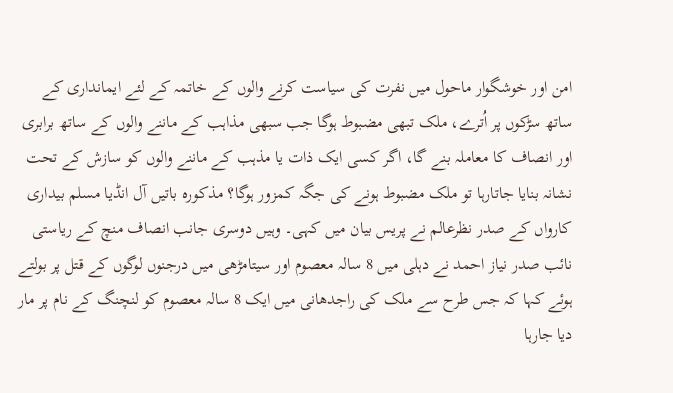امن اور خوشگوار ماحول میں نفرت کی سیاست کرنے والوں کے خاتمہ کے لئے ایمانداری کے ساتھ سڑکوں پر اُترے، ملک تبھی مضبوط ہوگا جب سبھی مذاہب کے ماننے والوں کے ساتھ برابری اور انصاف کا معاملہ بنے گا، اگر کسی ایک ذات یا مذہب کے ماننے والوں کو سازش کے تحت نشانہ بنایا جاتارہا تو ملک مضبوط ہونے کی جگہ کمزور ہوگا؟ مذکورہ باتیں آل انڈیا مسلم بیداری کارواں کے صدر نظرعالم نے پریس بیان میں کہی۔ وہیں دوسری جانب انصاف منچ کے ریاستی نائب صدر نیاز احمد نے دہلی میں 8 سالہ معصوم اور سیتامڑھی میں درجنوں لوگوں کے قتل پر بولتے ہوئے کہا کہ جس طرح سے ملک کی راجدھانی میں ایک 8 سالہ معصوم کو لنچنگ کے نام پر مار دیا جارہا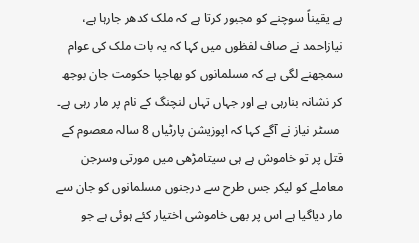ہے یقیناً سوچنے کو مجبور کرتا ہے کہ ملک کدھر جارہا ہے، نیازاحمد نے صاف لفظوں میں کہا کہ یہ بات ملک کی عوام سمجھنے لگی ہے کہ مسلمانوں کو بھاجپا حکومت جان بوجھ کر نشانہ بنارہی ہے اور جہاں تہاں لنچنگ کے نام پر مار رہی ہے۔
 مسٹر نیاز نے آگے کہا کہ اپوزیشن پارٹیاں 8 سالہ معصوم کے قتل پر تو خاموش ہے ہی سیتامڑھی میں مورتی وسرجن معاملے کو لیکر جس طرح سے درجنوں مسلمانوں کو جان سے مار دیاگیا ہے اس پر بھی خاموشی اختیار کئے ہوئی ہے جو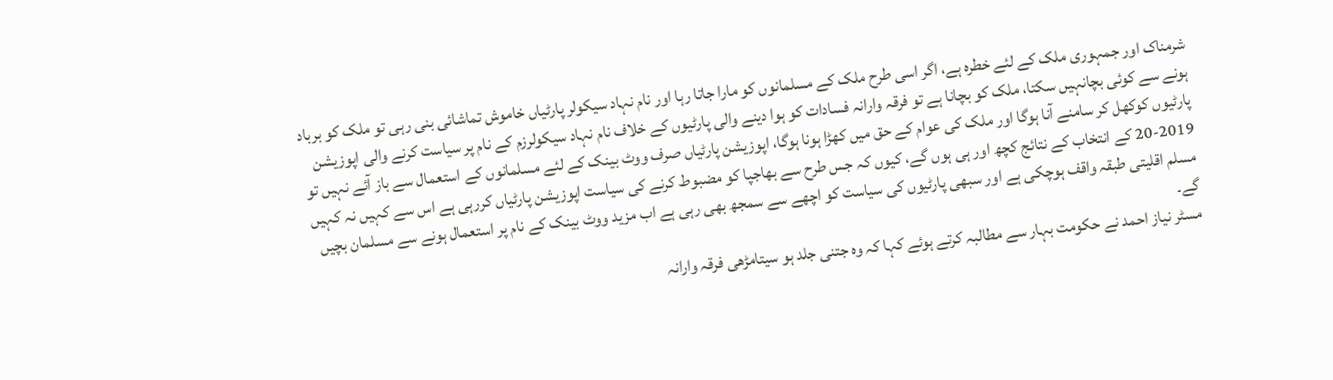شرمناک اور جمہوری ملک کے لئے خطرہ ہے، اگر اسی طرح ملک کے مسلمانوں کو مارا جاتا رہا اور نام نہاد سیکولر پارٹیاں خاموش تماشائی بنی رہی تو ملک کو برباد ہونے سے کوئی بچانہیں سکتا، ملک کو بچانا ہے تو فرقہ وارانہ فسادات کو ہوا دینے والی پارٹیوں کے خلاف نام نہاد سیکولرزم کے نام پر سیاست کرنے والی اپوزیشن پارٹیوں کوکھل کر سامنے آنا ہوگا اور ملک کی عوام کے حق میں کھڑا ہونا ہوگا، اپوزیشن پارٹیاں صرف ووٹ بینک کے لئے مسلمانوں کے استعمال سے باز آئے نہیں تو 2019-20 کے انتخاب کے نتائج کچھ اور ہی ہوں گے، کیوں کہ جس طرح سے بھاجپا کو مضبوط کرنے کی سیاست اپوزیشن پارٹیاں کررہی ہے اس سے کہیں نہ کہیں مسلم اقلیتی طبقہ واقف ہوچکی ہے اور سبھی پارٹیوں کی سیاست کو اچھے سے سمجھ بھی رہی ہے اب مزید ووٹ بینک کے نام پر استعمال ہونے سے مسلمان بچیں گے۔
مسٹر نیاز احمد نے حکومت بہار سے مطالبہ کرتے ہوئے کہا کہ وہ جتنی جلد ہو سیتامڑھی فرقہ وارانہ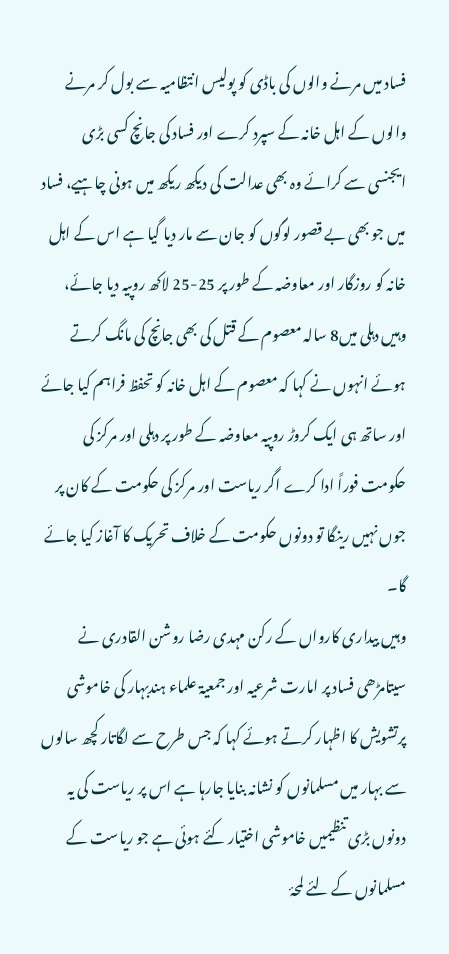فساد میں مرنے والوں کی باڈی کو پولیس انتظامیہ سے بول کر مرنے والوں کے اہل خانہ کے سپرد کرے اور فساد کی جانچ کسی بڑی ایجنسی سے کرائے وہ بھی عدالت کی دیکھ ریکھ میں ہونی چاہیے، فساد میں جو بھی بے قصور لوگوں کو جان سے مار دیا گیا ہے اس کے اہل خانہ کو روزگار اور معاوضہ کے طور پر 25-25 لاکھ روپیہ دیا جائے، وہیں دہلی میں8 سالہ معصوم کے قتل کی بھی جانچ کی مانگ کرتے ہوئے انہوں نے کہا کہ معصوم کے اہل خانہ کو تحفظ فراہم کیا جائے اور ساتھ ہی ایک کروڑ روپیہ معاوضہ کے طور پر دہلی اور مرکز کی حکومت فوراً ادا کرے اگر ریاست اور مرکز کی حکومت کے کان پر جوں نہیں رینگا تو دونوں حکومت کے خلاف تحریک کا آغاز کیا جائے گا۔
وہیں بیداری کارواں کے رکن مہدی رضا روشن القادری نے سیتامڑھی فساد پر امارت شرعیہ اور جمعیۃ علماء ہندبہار کی خاموشی پرتشویش کا اظہار کرتے ہوئے کہا کہ جس طرح سے لگاتار کچھ سالوں سے بہار میں مسلمانوں کو نشانہ بنایا جارہا ہے اس پر ریاست کی یہ دونوں بڑی تنظیمیں خاموشی اختیار کئے ہوئی ہے جو ریاست کے مسلمانوں کے لئے لمحۂ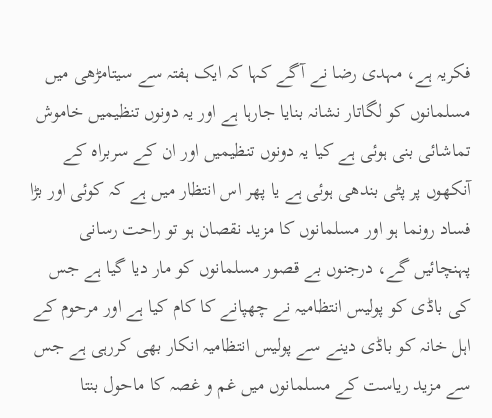فکریہ ہے، مہدی رضا نے آگے کہا کہ ایک ہفتہ سے سیتامڑھی میں مسلمانوں کو لگاتار نشانہ بنایا جارہا ہے اور یہ دونوں تنظیمیں خاموش تماشائی بنی ہوئی ہے کیا یہ دونوں تنظیمیں اور ان کے سربراہ کے آنکھوں پر پٹی بندھی ہوئی ہے یا پھر اس انتظار میں ہے کہ کوئی اور بڑا فساد رونما ہو اور مسلمانوں کا مزید نقصان ہو تو راحت رسانی پہنچائیں گے، درجنوں بے قصور مسلمانوں کو مار دیا گیا ہے جس کی باڈی کو پولیس انتظامیہ نے چھپانے کا کام کیا ہے اور مرحوم کے اہل خانہ کو باڈی دینے سے پولیس انتظامیہ انکار بھی کررہی ہے جس سے مزید ریاست کے مسلمانوں میں غم و غصہ کا ماحول بنتا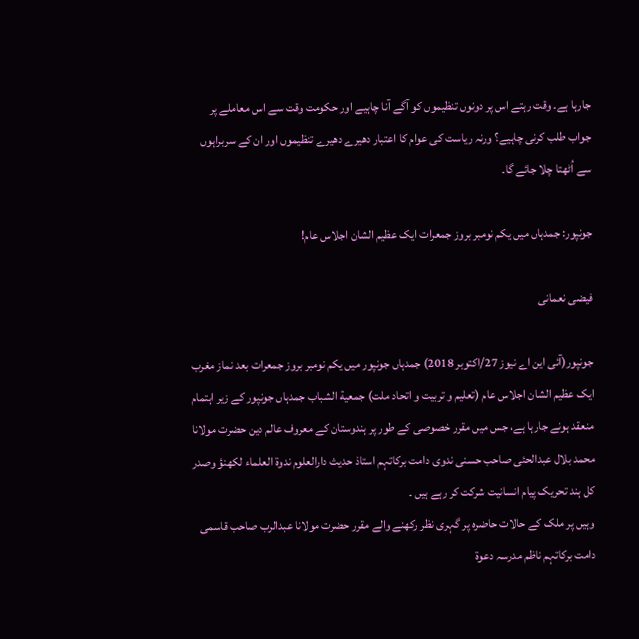جارہا ہے۔ وقت رہتے اس پر دونوں تنظیموں کو آگے آنا چاہیے اور حکومت وقت سے اس معاملے پر جواب طلب کرنی چاہیے؟ ورنہ ریاست کی عوام کا اعتبار دھیرے دھیرے تنظیموں اور ان کے سربراہوں سے اُٹھتا چلا جائے گا۔

جونپور: جمدہاں میں یکم نومبر بروز جمعرات ایک عظیم الشان اجلاس عام!

فیضی نعمانی

جونپور(آئی این اے نیوز 27/اکتوبر 2018) جمدہاں جونپور میں یکم نومبر بروز جمعرات بعد نماز مغرب ایک عظیم الشان اجلاس عام (تعلیم و تربیت و اتحاد ملت) جمعیة الشباب جمدہاں جونپور کے زیر اہتمام منعقد ہونے جارہا ہے، جس میں مقرر خصوصی کے طور پر ہندوستان کے معروف عالم دین حضرت مولانا محمد بلال عبدالحئی صاحب حسنی ندوی دامت برکاتہم استاذ حدیث دارالعلوم ندوۃ العلماء لکھنؤ وصدر کل ہند تحریک پیام انسانیت شرکت کر رہے ہیں ۔
وہیں پر ملک کے حالات حاضرہ پر گہری نظر رکھنے والے مقرر حضرت مولانا عبدالرب صاحب قاسمی دامت برکاتہم ناظم مدرسہ دعوۃ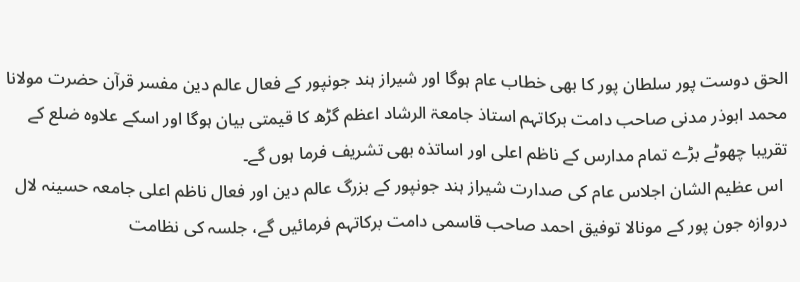الحق دوست پور سلطان پور کا بهی خطاب عام ہوگا اور شیراز ہند جونپور کے فعال عالم دین مفسر قرآن حضرت مولانا محمد ابوذر مدنی صاحب دامت برکاتہم استاذ جامعۃ الرشاد اعظم گڑھ کا قیمتی بیان ہوگا اور اسکے علاوہ ضلع کے تقریبا چهوٹے بڑے تمام مدارس کے ناظم اعلی اور اساتذہ بهی تشریف فرما ہوں گے۔
 اس عظیم الشان اجلاس عام کی صدارت شیراز ہند جونپور کے بزرگ عالم دین اور فعال ناظم اعلی جامعہ حسینہ لال دروازہ جون پور کے مونالا توفیق احمد صاحب قاسمی دامت برکاتہم فرمائیں گے، جلسہ کی نظامت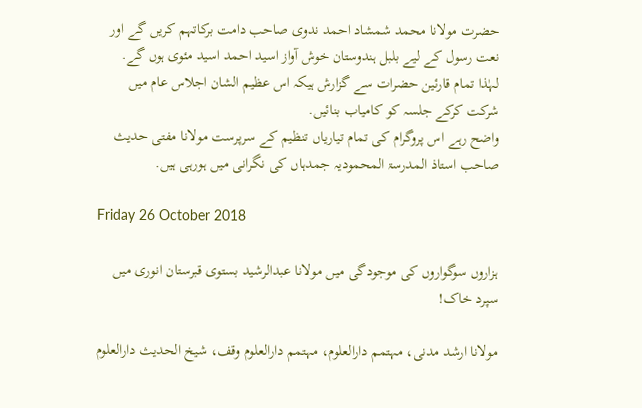حضرت مولانا محمد شمشاد احمد ندوی صاحب دامت برکاتہم کریں گے اور نعت رسول کے لیے بلبل ہندوستان خوش آواز اسید احمد اسید مئوی ہوں گے.
لہٰذا تمام قارئین حضرات سے گزارش ہیکہ اس عظیم الشان اجلاس عام میں شرکت کرکے جلسہ کو کامیاب بنائیں.
واضح رہے اس پروگرام کی تمام تیاریاں تنظیم کے سرپرست مولانا مفتی حدیث صاحب استاذ المدرسۃ المحمودیہ جمدہاں کی نگرانی میں ہورہی ہیں.

Friday 26 October 2018

ہزاروں سوگواروں کی موجودگی میں مولانا عبدالرشید بستوی قبرستان انوری میں سپرد خاک!

مولانا ارشد مدنی، مہتمم دارالعلوم، مہتمم دارالعلوم وقف، شیخ الحدیث دارالعلوم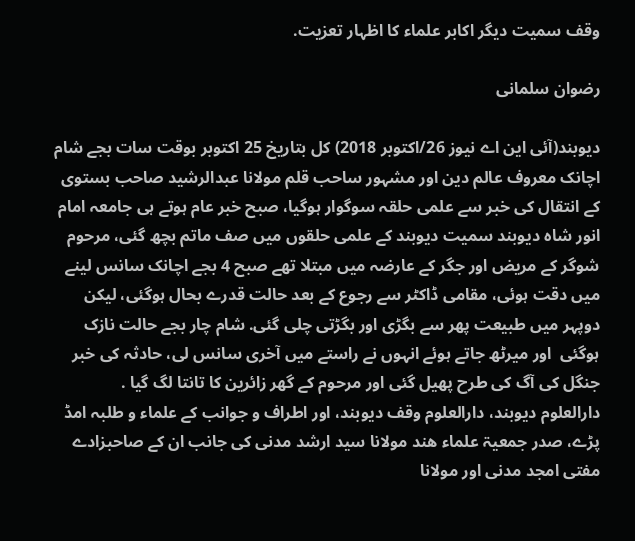وقف سمیت دیگر اکابر علماء کا اظہار تعزیت.

رضوان سلمانی

دیوبند(آئی این اے نیوز 26/اکتوبر 2018) کل بتاریخ 25 اکتوبر بوقت سات بجے شام اچانک معروف عالم دین اور مشہور ساحب قلم مولانا عبدالرشید صاحب بستوی کے انتقال کی خبر سے علمی حلقہ سوگوار ہوگیا، صبح خبر عام ہوتے ہی جامعہ امام انور شاہ دیوبند سمیت دیوبند کے علمی حلقوں میں صف ماتم بچھ گئی، مرحوم شوگر کے مریض اور جگر کے عارضہ میں مبتلا تھے صبح 4 بجے اچانک سانس لینے میں دقت ہوئی، مقامی ڈاکٹر سے رجوع کے بعد حالت قدرے بحال ہوگئی، لیکن دوپہر میں طبیعت پھر سے بگڑی اور بگڑتی چلی گئی. شام چار بجے حالت نازک ہوگئی  اور میرٹھ جاتے ہوئے انہوں نے راستے میں آخری سانس لی، حادثہ کی خبر جنگل کی آگ کی طرح پھیل گئی اور مرحوم کے گھر زائرین کا تانتا لگ گیا .
دارالعلوم دیوبند، دارالعلوم وقف دیوبند، اور اطراف و جوانب کے علماء و طلبہ امڈ پڑے، صدر جمعیۃ علماء ھند مولانا سید ارشد مدنی کی جانب ان کے صاحبزادے مفتی امجد مدنی اور مولانا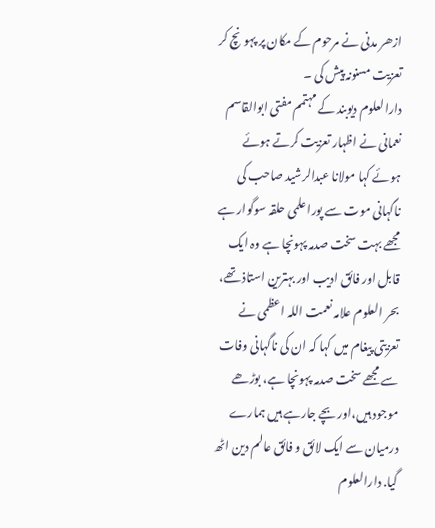ازھر مدنی نے مرحوم کے مکان پر پہونچ کر تعزیت مسنونہ پیش کی ۔
دارالعلوم دیوبند کے مہتمم مفتی ابوالقاسم نعمانی نے اظہار تعزیت کرتے ہوئے ہوئے کہا مولانا عبدالرشید صاحب کی ناگہانی موت سے پورا علمی حلقہ سوگوار ہے مجھے بہت سخت صدمہ پہونچا ہے وہ ایک قابل اور فائق ادیب اور بہترین استاذ تھے، بحر العلوم علامہ نعمت اللہ اعظمی نے تعزیتی پیغام میں کہا کہ ان کی ناگہانی وفات سے مجھے سخت صدمہ پہونچا ہے، بوڑھے موجود ہیں،اور بچے جارہے ہیں ہمارے درمیان سے ایک لائق و فائق عالم دین اٹھ گیا. دارالعلوم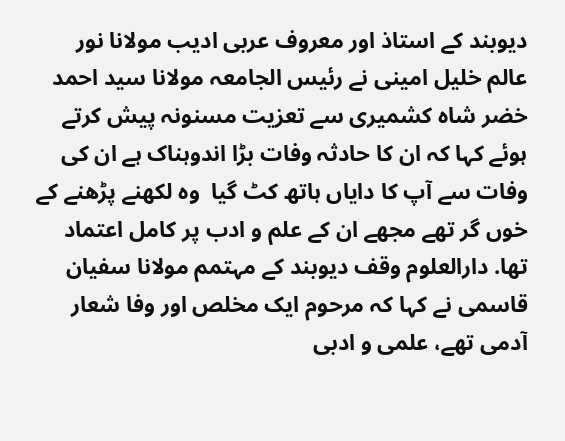دیوبند کے استاذ اور معروف عربی ادیب مولانا نور عالم خلیل امینی نے رئیس الجامعہ مولانا سید احمد خضر شاہ کشمیری سے تعزیت مسنونہ پیش کرتے ہوئے کہا کہ ان کا حادثہ وفات بڑا اندوہناک ہے ان کی وفات سے آپ کا دایاں ہاتھ کٹ گیا  وہ لکھنے پڑھنے کے خوں گر تھے مجھے ان کے علم و ادب پر کامل اعتماد تھا. دارالعلوم وقف دیوبند کے مہتمم مولانا سفیان قاسمی نے کہا کہ مرحوم ایک مخلص اور وفا شعار آدمی تھے، علمی و ادبی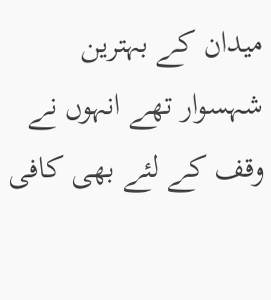میدان کے بہترین شہسوار تھے انہوں نے وقف کے لئے بھی کافی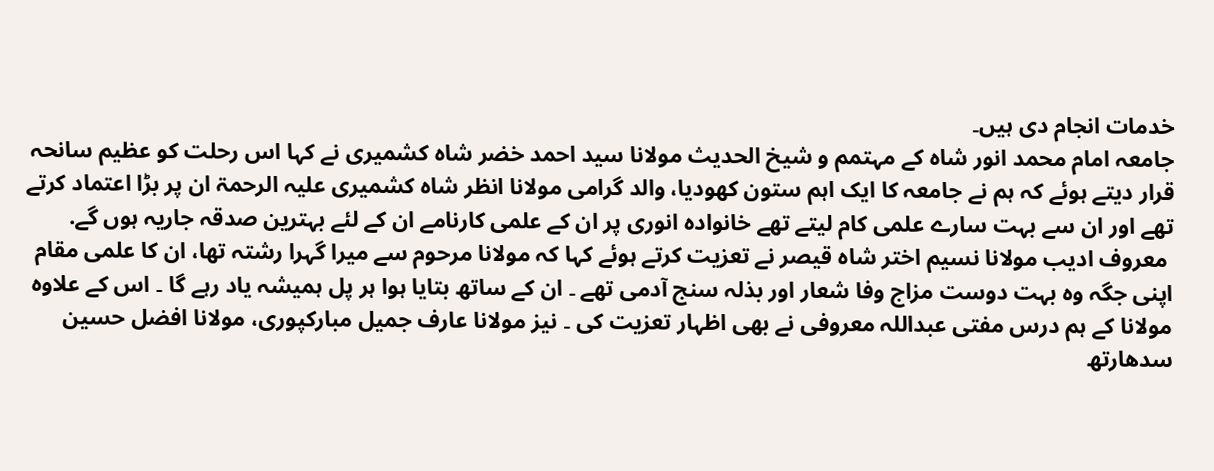خدمات انجام دی ہیں۔
جامعہ امام محمد انور شاہ کے مہتمم و شیخ الحدیث مولانا سید احمد خضر شاہ کشمیری نے کہا اس رحلت کو عظیم سانحہ قرار دیتے ہوئے کہ ہم نے جامعہ کا ایک اہم ستون کھودیا، والد گرامی مولانا انظر شاہ کشمیری علیہ الرحمۃ ان پر بڑا اعتماد کرتے تھے اور ان سے بہت سارے علمی کام لیتے تھے خانوادہ انوری پر ان کے علمی کارنامے ان کے لئے بہترین صدقہ جاریہ ہوں گے.
 معروف ادیب مولانا نسیم اختر شاہ قیصر نے تعزیت کرتے ہوئے کہا کہ مولانا مرحوم سے میرا گہرا رشتہ تھا، ان کا علمی مقام اپنی جگہ وہ بہت دوست مزاج وفا شعار اور بذلہ سنج آدمی تھے ۔ ان کے ساتھ بتایا ہوا ہر پل ہمیشہ یاد رہے گا ۔ اس کے علاوہ مولانا کے ہم درس مفتی عبداللہ معروفی نے بھی اظہار تعزیت کی ۔ نیز مولانا عارف جمیل مبارکپوری، مولانا افضل حسین سدھارتھ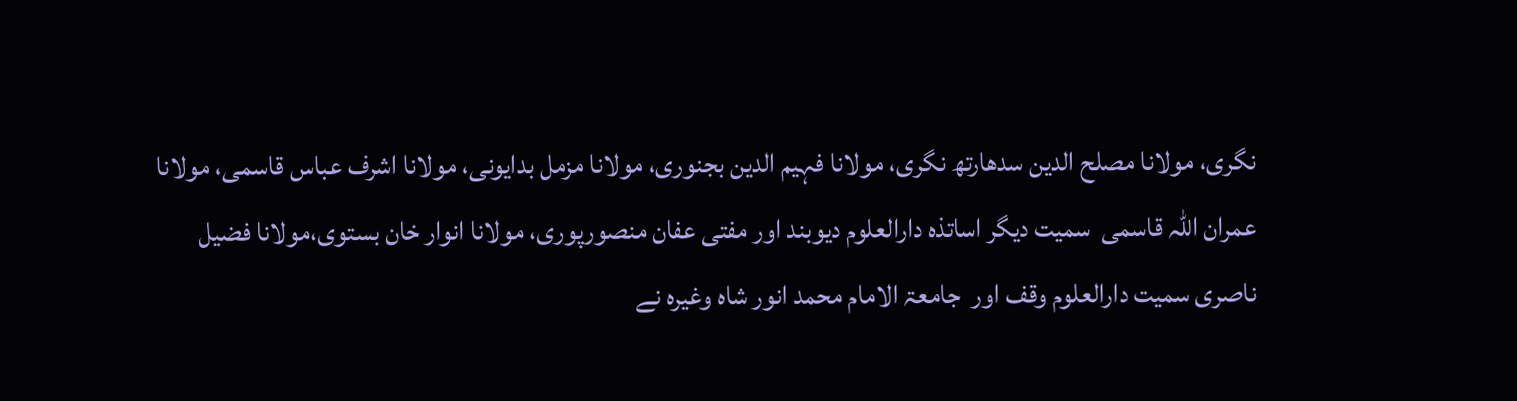نگری، مولانا مصلح الدین سدھارتھ نگری، مولانا فہیم الدین بجنوری، مولانا مزمل بدایونی، مولانا اشرف عباس قاسمی، مولانا عمران اللہ قاسمی  سمیت دیگر اساتذہ دارالعلوم دیوبند اور مفتی عفان منصورپوری، مولانا انوار خان بستوی،مولانا فضیل ناصری سمیت دارالعلوم وقف اور  جامعۃ الامام محمد انور شاہ وغیرہ نے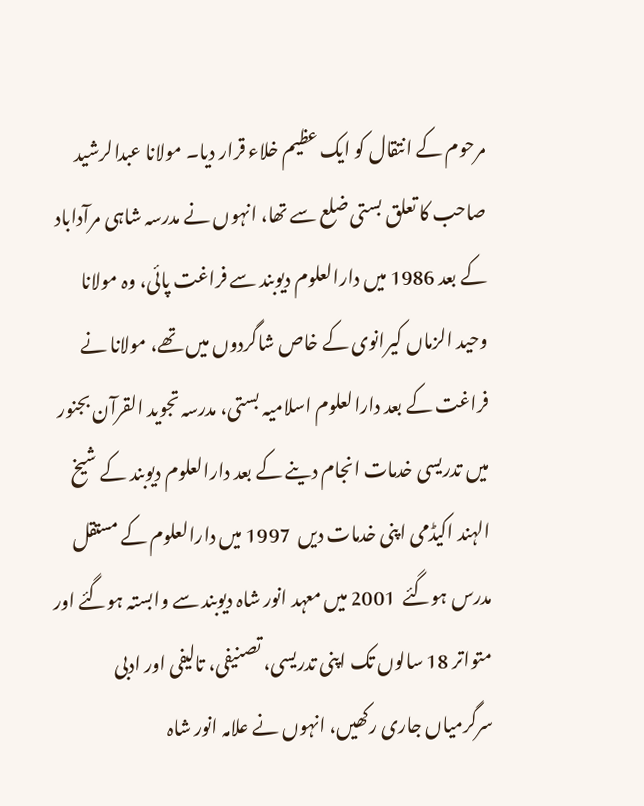مرحوم کے انتقال کو ایک عظیم خلاء قرار دیا۔ مولانا عبدالرشید صاحب کا تعلق بستی ضلع سے تھا، انہوں نے مدرسہ شاہی مرآداباد کے بعد 1986 میں دارالعلوم دیوبند سے فراغت پائی، وہ مولانا وحید الزماں کیرانوی کے خاص شاگردوں میں تھے، مولانا نے فراغت کے بعد دارالعلوم اسلامیہ بستی، مدرسہ تجوید القرآن بجنور میں تدریسی خدمات انجام دینے کے بعد دارالعلوم دیوبند کے شیخ الہند اکیڈمی اپنی خدمات دیں  1997 میں دارالعلوم کے مستقل مدرس ہوگئے  2001 میں معہد انور شاہ دیوبند سے وابستہ ہوگئے اور متواتر 18 سالوں تک اپنی تدریسی، تصنیفی، تالیفی اور ادبی سرگرمیاں جاری رکھیں، انہوں نے علامہ انور شاہ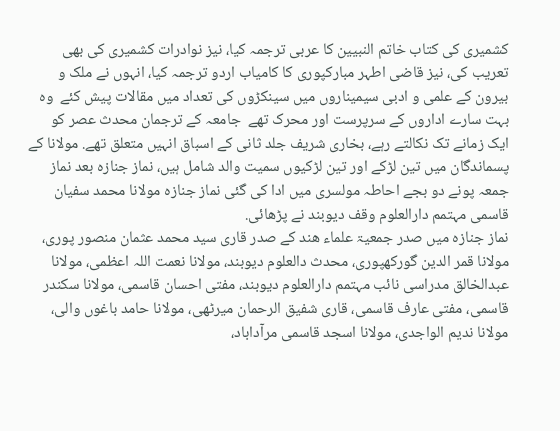کشمیری کی کتاب خاتم النبیین کا عربی ترجمہ کیا، نیز نوادرات کشمیری کی بھی تعریب کی، نیز قاضی اطہر مبارکپوری کا کامیاب اردو ترجمہ کیا، انہوں نے ملک و بیرون کے علمی و ادبی سیمیناروں میں سینکڑوں کی تعداد میں مقالات پیش کئے  وہ بہت سارے اداروں کے سرپرست اور محرک تھے  جامعہ کے ترجمان محدث عصر کو ایک زمانے تک نکالتے رہے، بخاری شریف جلد ثانی کے اسباق انہیں متعلق تھے. مولانا کے پسماندگان میں تین لڑکے اور تین لڑکیوں سمیت والد شامل ہیں، نماز جنازہ بعد نماز جمعہ پونے دو بجے احاطہ مولسری میں ادا کی گئی نماز جنازہ مولانا محمد سفیان قاسمی مہتمم دارالعلوم وقف دیوبند نے پڑھائی.
نماز جنازہ میں صدر جمعیۃ علماء ھند کے صدر قاری سید محمد عثمان منصور پوری، مولانا قمر الدین گورکھپوری، محدث دالعلوم دیوبند، مولانا نعمت اللہ اعظمی، مولانا عبدالخالق مدراسی نائب مہتمم دارالعلوم دیوبند، مفتی احسان قاسمی، مولانا سکندر قاسمی، مفتی عارف قاسمی، قاری شفیق الرحمان میرٹھی، مولانا حامد باغوں والی، مولانا ندیم الواجدی، مولانا اسجد قاسمی مرآداباد،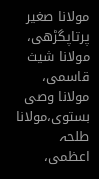مولانا صغیر پرتاپگڑھی، مولانا شیث قاسمی، مولانا وصی بستوی،مولانا طلحہ اعظمی،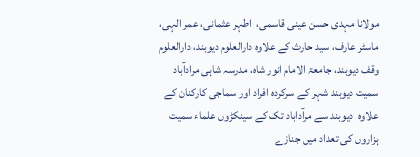مولانا مہدی حسن عینی قاسمی،  اطہر عثمانی، عمر الہی، ماسٹر عارف، سید حارث کے علاوہ دارالعلوم دیوبند، دارالعلوم وقف دیوبند، جامعۃ الامام انور شاہ، مدرسہ شاہی مرادآباد سمیت دیوبند شہر کے سرکردہ افراد اور سماجی کارکنان کے علاوہ  دیوبند سے مرآداباد تک کے سینکڑوں علماء سمیت ہزاروں کی تعداد میں جنازے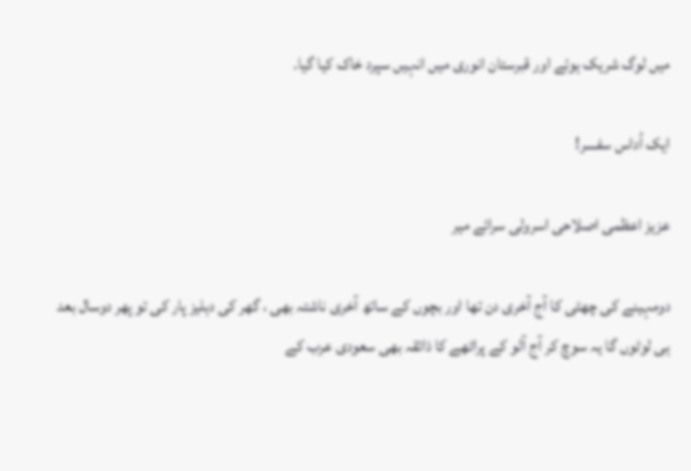میں لوگ شریک ہوئے اور قبرستان انوری میں انہیں سپرد خاک کیا گیا۔

ایک اُداس سفــــر!

عزیز اعظمی اصلاحی اسرولی سرائے میر

دومہینے کی چھٹی کا آج آخری دن تھا اور بچوں کے ساتھ آخری ناشتہ بھی ، گھر کی دہلیز پار کی تو پھر دوسال بعد ہی لوٹوں گا یہ سوچ کر آج آلو کے پراٹھے کا ذائقہ بھی سعودی عرب کے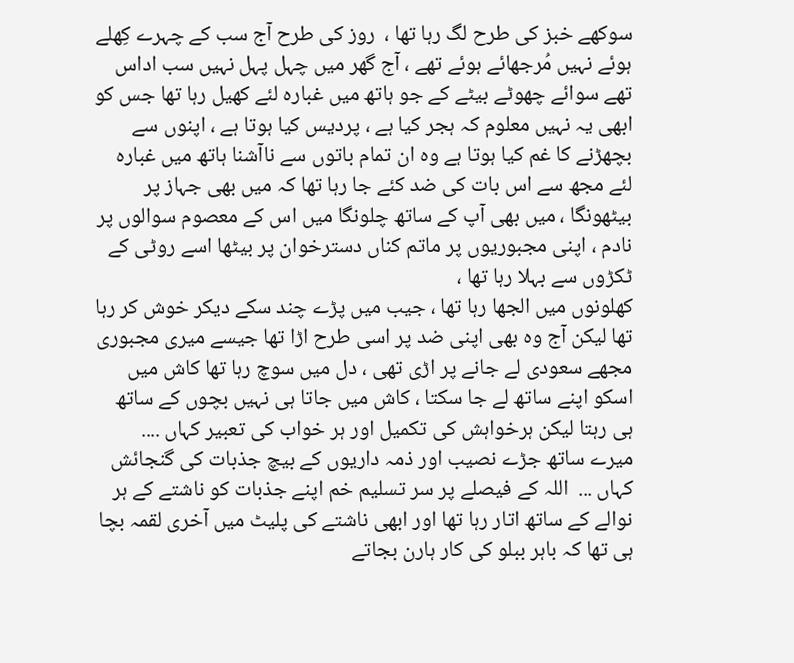سوکھے خبز کی طرح لگ رہا تھا ،  روز کی طرح آج سب کے چہرے کِھلے ہوئے نہیں مُرجھائے ہوئے تھے ، آج گھر میں چہل پہل نہیں سب اداس تھے سوائے چھوٹے بیٹے کے جو ہاتھ میں غبارہ لئے کھیل رہا تھا جس کو ابھی یہ نہیں معلوم کہ ہجر کیا ہے ، پردیس کیا ہوتا ہے ، اپنوں سے بچھڑنے کا غم کیا ہوتا ہے وہ ان تمام باتوں سے ناآشنا ہاتھ میں غبارہ  لئے مجھ سے اس بات کی ضد کئے جا رہا تھا کہ میں بھی جہاز پر بیٹھونگا ، میں بھی آپ کے ساتھ چلونگا میں اس کے معصوم سوالوں پر نادم ، اپنی مجبوریوں پر ماتم کناں دسترخوان پر بیٹھا اسے روٹی کے ٹکڑوں سے بہلا رہا تھا ،
کھلونوں میں الجھا رہا تھا ، جیب میں پڑے چند سکے دیکر خوش کر رہا تھا لیکن آج وہ بھی اپنی ضد پر اسی طرح اڑا تھا جیسے میری مجبوری مجھے سعودی لے جانے پر اڑی تھی ، دل میں سوچ رہا تھا کاش میں اسکو اپنے ساتھ لے جا سکتا ، کاش میں جاتا ہی نہیں بچوں کے ساتھ ہی رہتا لیکن ہرخواہش کی تکمیل اور ہر خواب کی تعبیر کہاں ....  میرے ساتھ جڑے نصیب اور ذمہ داریوں کے بیچ جذبات کی گنجائش کہاں ...  اللہ کے فیصلے پر سر تسلیم خم اپنے جذبات کو ناشتے کے ہر نوالے کے ساتھ اتار رہا تھا اور ابھی ناشتے کی پلیٹ میں آخری لقمہ بچا ہی تھا کہ باہر ببلو کی کار ہارن بجاتے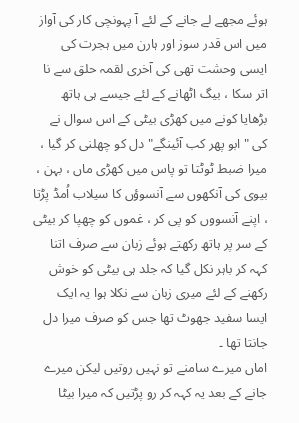ہوئے مجھے لے جانے کے لئے آ پہونچی کار کی آواز میں اس قدر سوز اور ہارن میں ہجرت کی ایسی وحشت تھی کی آخری لقمہ حلق سے نا اتر سکا ، بیگ اٹھانے کے لئے جیسے ہی ہاتھ بڑھایا کونے میں کھڑی بیٹی کے اس سوال نے کی " ابو پھر کب آئینگے" دل کو چھلنی کر گیا ، میرا ضبط ٹوٹتا تو پاس میں کھڑی ماں ، بہن ، بیوی کی آنکھوں سے آنسوؤں کا سیلاب اُمڈ پڑتا ، اپنے آنسووں کو پی کر ، غموں کو چھپا کر بیٹی کے سر پر ہاتھ رکھتے ہوئے زبان سے صرف اتنا کہہ کر باہر نکل گیا کہ جلد ہی بیٹی کو خوش رکھنے کے لئے میری زبان سے نکلا ہوا یہ ایک ایسا سفید جھوٹ تھا جس کو صرف میرا دل جانتا تھا ۔
اماں میرے سامنے تو نہیں روتیں لیکن میرے جانے کے بعد یہ کہہ کر رو پڑتیں کہ میرا بیٹا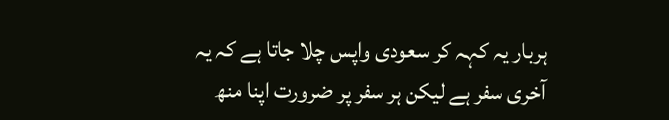ہربار یہ کہہ کر سعودی واپس چلا جاتا ہے کہ یہ آخری سفر ہے لیکن ہر سفر پر ضرورت اپنا منھ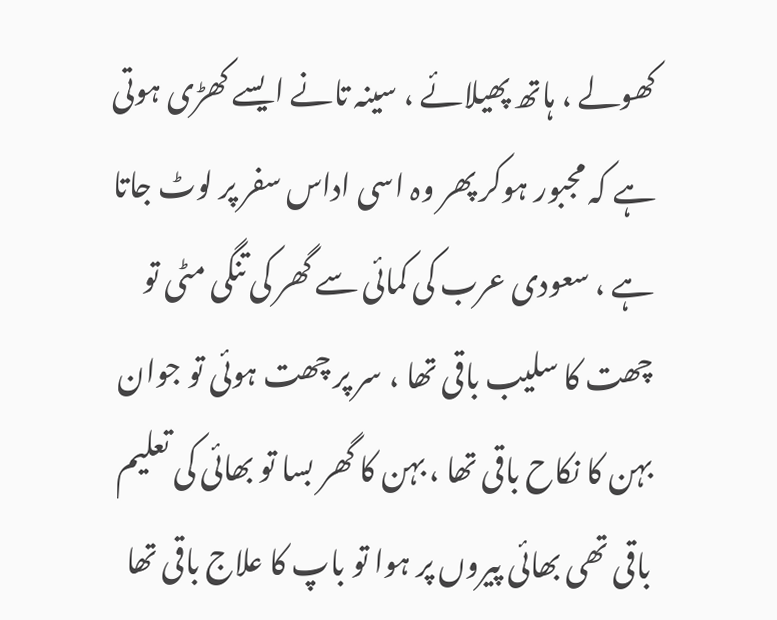کھولے ، ہاتھ پھیلائے ، سینہ تانے ایسے کھڑی ہوتی ہے کہ مجبور ہوکر پھر وہ اسی اداس سفر پر لوٹ جاتا ہے ، سعودی عرب کی کمائی سے گھر کی تنگی مٹی تو چھت کا سلیب باقی تھا ، سر پر چھت ہوئی تو جوان بہن کا نکاح باقی تھا ، بہن کا گھر بسا تو بھائی کی تعلیم باقی تھی بھائی پیروں پر ہوا تو باپ کا علاج باقی تھا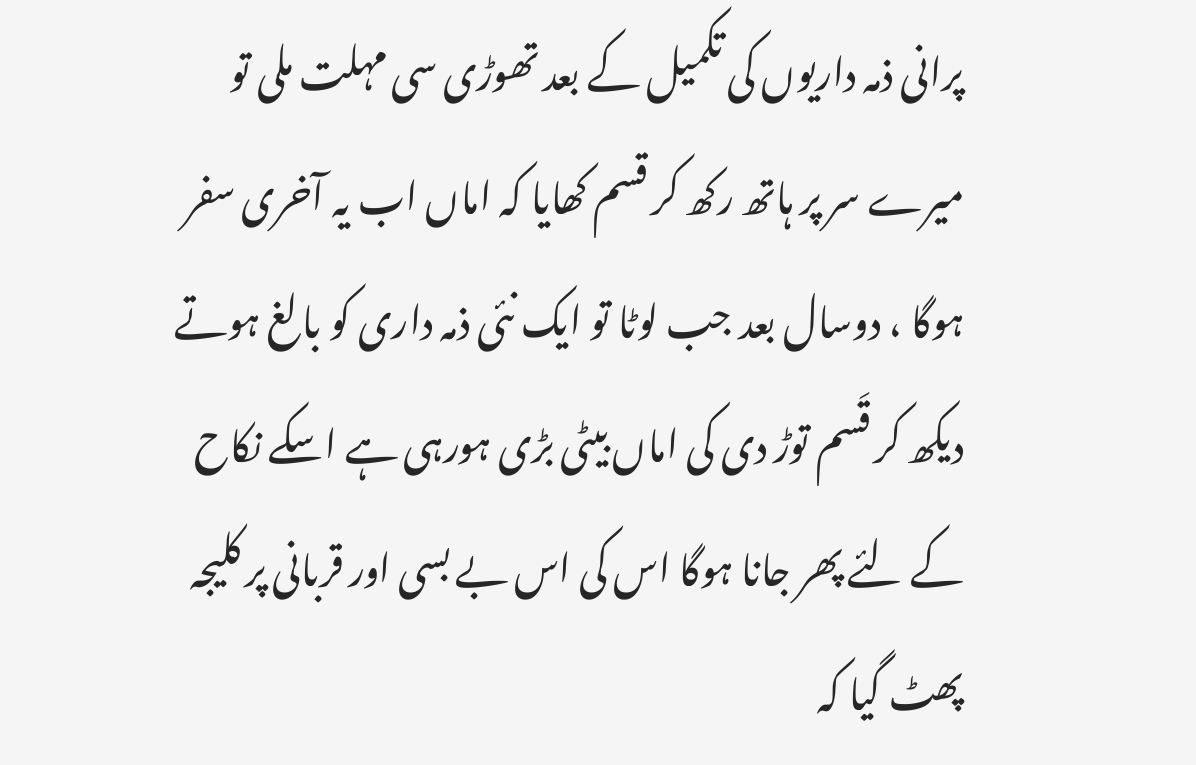پرانی ذمہ داریوں کی تکمیل کے بعد تھوڑی سی مہلت ملی تو میرے سر پر ہاتھ رکھ کر قسم کھایا کہ اماں اب یہ آخری سفر ہوگا ، دوسال بعد جب لوٹا تو ایک نئی ذمہ داری کو بالغ ہوتے دیکھ کر قَسم توڑ دی کی اماں بیٹی بڑی ہورہی ہے اسکے نکاح کے لئے پھر جانا ہوگا اس کی اس بے بسی اور قربانی پر کلیجہ پھٹ گیا کہ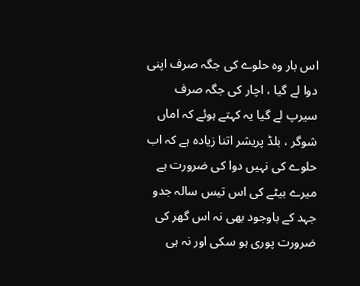اس بار وہ حلوے کی جگہ صرف اپنی دوا لے گیا ، اچار کی جگہ صرف سیرپ لے گیا یہ کہتے ہوئے کہ اماں شوگر ، بلڈ پریشر اتنا زیادہ ہے کہ اب حلوے کی نہیں دوا کی ضرورت ہے میرے بیٹے کی اس تیس سالہ جدو جہد کے باوجود بھی نہ اس گھر کی ضرورت پوری ہو سکی اور نہ ہی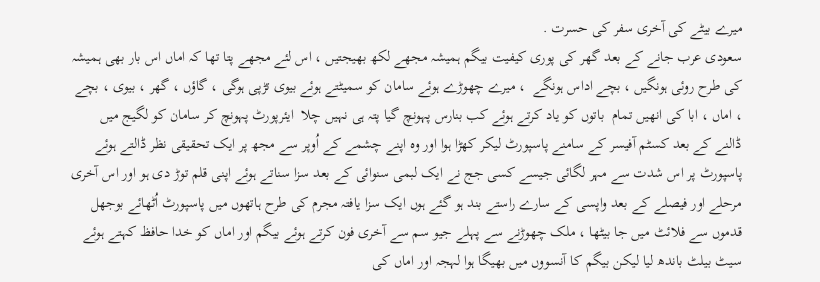میرے بیٹے کی آخری سفر کی حسرت .
سعودی عرب جانے کے بعد گھر کی پوری کیفیت بیگم ہمیشہ مجھے لکھ بھیجتیں ، اس لئے مجھے پتا تھا کہ اماں اس بار بھی ہمیشہ کی طرح روئی ہونگیں ، بچے اداس ہونگے  ، میرے چھوڑے ہوئے سامان کو سمیٹتے ہوئے بیوی تڑپی ہوگی ، گاؤں ، گھر ، بیوی ، بچے ، اماں ، ابا کی انھیں تمام  باتوں کو یاد کرتے ہوئے کب بنارس پہونچ گیا پتہ ہی نہیں چلا  ایئرپورٹ پہونچ کر سامان کو لگیج میں ڈالنے کے بعد کسٹم آفیسر کے سامنے پاسپورٹ لیکر کھڑا ہوا اور وہ اپنے چشمے کے اُوپر سے مجھ پر ایک تحقیقی نظر ڈالتے ہوئے  پاسپورٹ پر اس شدت سے مہر لگائی جیسے کسی جج نے ایک لبمی سنوائی کے بعد سزا سناتے ہوئے اپنی قلم توڑ دی ہو اور اس آخری مرحلے اور فیصلے کے بعد واپسی کے سارے راستے بند ہو گئے ہوں ایک سزا یافتہ مجرم کی طرح ہاتھوں میں پاسپورٹ اُٹھائے بوجھل قدموں سے فلائٹ میں جا بیٹھا ، ملک چھوڑنے سے پہلے جیو سم سے آخری فون کرتے ہوئے بیگم اور اماں کو خدا حافظ کہتے ہوئے سیٹ بیلٹ باندھ لیا لیکن بیگم کا آنسووں میں بھیگا ہوا لہجہ اور اماں کی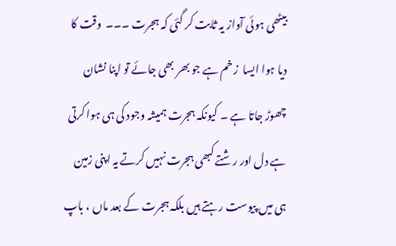بیٹھی ہوئی آواز یہ ثابت کر گئی کہ ہجرت ۔۔۔  وقت کا دیا ہوا ایسا  زخم ہے جو بھر بھی جائے تو اپنا نشان چھوڑ جاتا ہے ۔ کیونکہ ہجرت ہمیشہ وجود کی ہی ہوا کرتی ہے دل اور رشتے کبھی ہجرت نہیں کرتے یہ اپنی زمین ہی میں پیوست رہتے ہیں بلکہ ہجرت کے بعد ماں ، باپ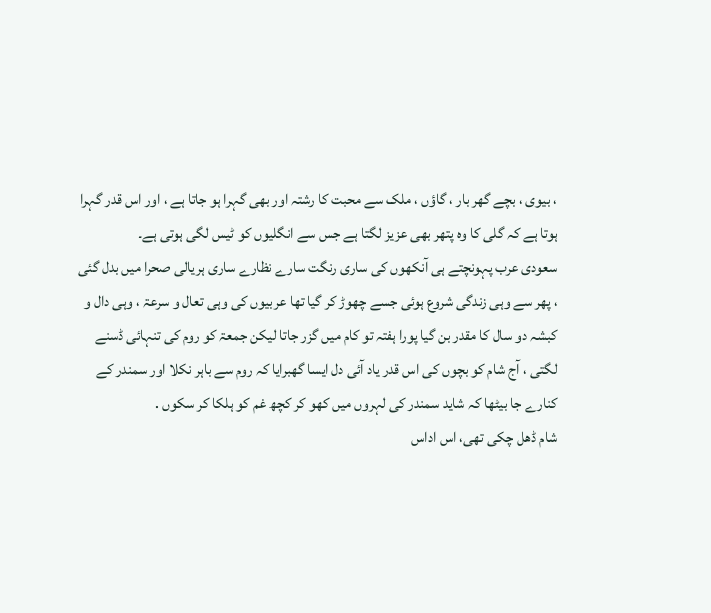، بیوی ، بچے گھر بار ، گاؤں ، ملک سے محبت کا رشتہ اور بھی گہرا ہو جاتا ہے ، اور اس قدر گہرا ہوتا ہے کہ گلی کا وہ پتھر بھی عزیز لگتا ہے جس سے انگلیوں کو ٹیس لگی ہوتی ہے۔
سعودی عرب پہونچتے ہی آنکھوں کی ساری رنگت سارے نظارے ساری ہریالی صحرا میں بدل گئی ، پھر سے وہی زندگی شروع ہوئی جسے چھوڑ کر گیا تھا عربیوں کی وہی تعال و سرعۃ ، وہی دال و کبشہ دو سال کا مقدر بن گیا پورا ہفتہ تو کام میں گزر جاتا لیکن جمعۃ کو روم کی تنہائی ڈسنے لگتی ، آج شام کو بچوں کی اس قدر یاد آئی دل ایسا گھبرایا کہ روم سے باہر نکلا اور سمندر کے کنارے جا بیٹھا کہ شاید سمندر کی لہروں میں کھو کر کچھ غم کو ہلکا کر سکوں .
شام ڈھل چکی تھی، اس اداس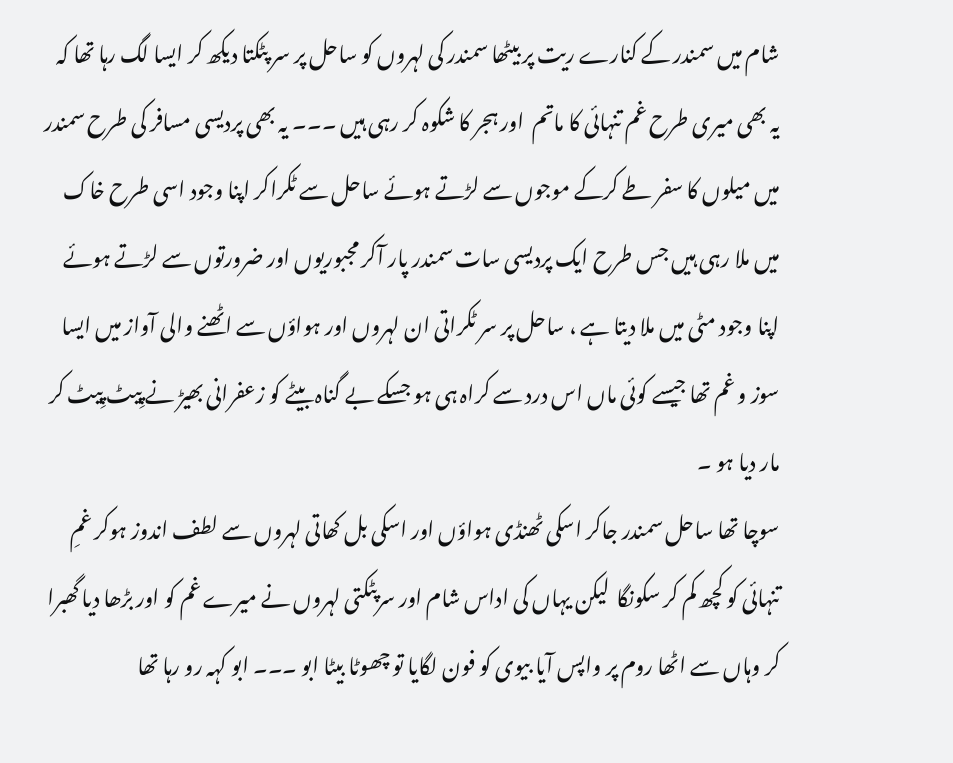شام میں سمندر کے کنارے ریت پر بیٹھا سمندر کی لہروں کو ساحل پر سر پٹکتا دیکھ کر ایسا لگ رہا تھا کہ یہ بھی میری طرح غم تنہائی کا ماتم  اور ہجر کا شکوہ کر رہی ہیں ۔۔۔ یہ بھی پردیسی مسافر کی طرح سمندر میں میلوں کا سفر طے کرکے موجوں سے لڑتے ہوئے ساحل سے ٹکراکر اپنا وجود اسی طرح خاک میں ملا رہی ہیں جس طرح ایک پردیسی سات سمندر پار آکر مجبوریوں اور ضرورتوں سے لڑتے ہوئے اپنا وجود مٹی میں ملا دیتا ہے ، ساحل پر سر ٹکراتی ان لہروں اور ہواؤں سے اٹھنے والی آواز میں ایسا سوز و غم تھا جیسے کوئی ماں اس درد سے کراہ ہی ہو جسکے بے گناہ بیٹے کو زعفرانی بھیڑ نے پِیٹ پِیٹ کر مار دیا ہو ۔
سوچا تھا ساحل سمندر جاکر اسکی ٹھنڈی ہواؤں اور اسکی بل کھاتی لہروں سے لطف اندوز ہوکر غمِ تنہائی کو کچھ کم کر سکونگا  لیکن یہاں کی اداس شام اور سرپٹکتی لہروں نے میرے غم کو اور بڑھا دیا گھبرا کر وہاں سے اٹھا روم پر واپس آیا بیوی کو فون لگایا تو چھوٹا بیٹا ابو ۔۔۔ ابو کہہ رو رہا تھا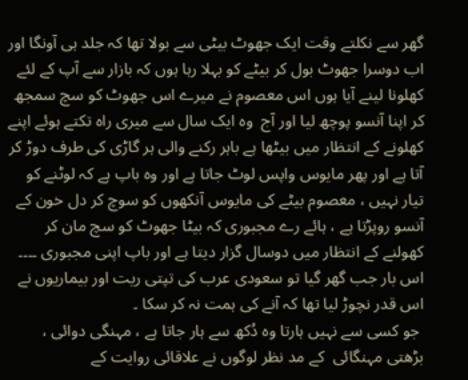گھر سے نکلتے وقت ایک جھوٹ بیٹی سے بولا تھا کہ جلد ہی آونگا اور اب دوسرا جھوٹ بول کر بیٹے کو بہلا رہا ہوں کہ بازار سے آپ کے لئے کھلونا لینے آیا ہوں اس معصوم نے میرے اس جھوٹ کو سچ سمجھ کر اپنا آنسو پوچھ لیا اور آج  وہ ایک سال سے میری راہ تکتے ہوئے اپنے کھلونے کے انتظار میں بیٹھا ہے باہر رکنے والی ہر گاڑی کی طرف دوڑ کر آتا ہے اور پھر مایوس واپس لوٹ جاتا ہے اور وہ باپ ہے کہ لوٹنے کو تیار نہیں ، معصوم بیٹے کی مایوس آنکھوں کو سوچ کر دل خون کے آنسو روپڑتا ہے ، ہائے رے مجبوری کہ بیٹا جھوٹ کو سچ مان کر کھولنے کے انتظار میں دوسال گزار دیتا ہے اور باپ اپنی مجبوری ۔۔۔۔   اس بار جب گھر گیا تو سعودی عرب کی تپتی ریت اور بیماریوں نے اس قدر نچوڑ لیا تھا کہ آنے کی ہمت نہ کر سکا ۔
 جو کسی سے نہیں ہارتا وہ دُکھ سے ہار جاتا ہے ، مہنگی دوائی ،  بڑھتی مہنگائی  کے مد نظر لوگوں نے علاقائی روایت کے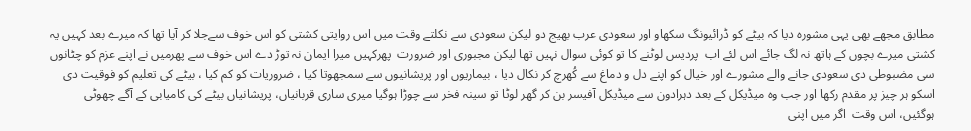مطابق مجھے بھی یہی مشورہ دیا کہ بیٹے کو ڈرائیونگ سکھاو اور سعودی عرب بھیج دو لیکن سعودی سے نکلتے وقت میں اس روایتی کشتی کو اس خوف سےجلا کر آیا تھا کہ میرے بعد کہیں یہ کشتی میرے بچوں کے ہاتھ نہ لگ جائے اس لئے اب  پردیس لوٹنے کا تو کوئی سوال نہیں تھا لیکن مجبوری اور ضرورت  پھرکہیں میرا ایمان نہ توڑ دے اس خوف سے پھرمیں نے اپنے عزم کو چٹانوں سی مضبوطی دی سعودی جانے والے مشورے اور خیال کو اپنے دل و دماغ سے کُھرچ کر نکال دیا ، بیماریوں اور پریشانیوں سے سمجھوتا کیا ، ضروریات کو کم کیا ، بیٹے کی تعلیم کو فوقیت دی اسکو ہر چیز پر مقدم رکھا اور جب وہ میڈیکل کے بعد دہرادون سے میڈیکل آفیسر بن کر گھر لوٹا تو سینہ فخر سے چوڑا ہوگیا میری ساری قربانیاں، پریشانیاں بیٹے کی کامیابی کے آگے چھوٹی ہوگئیں، اس وقت  اگر میں اپنی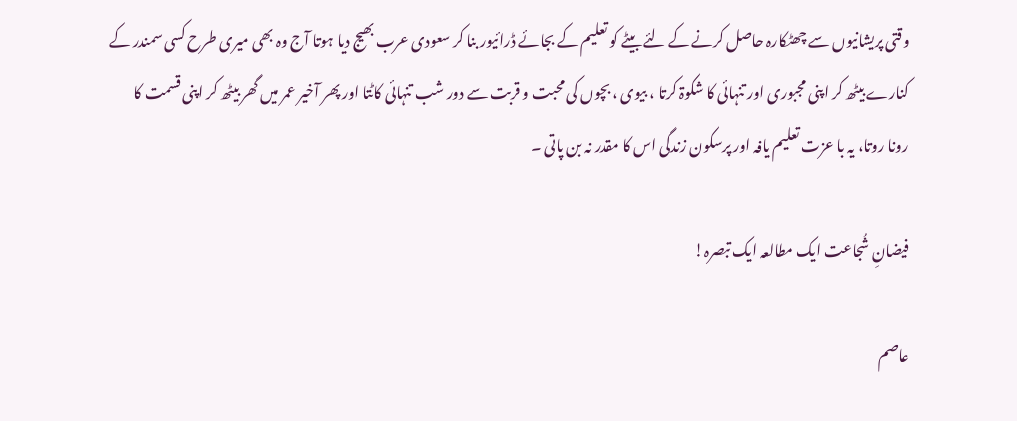وقتی پریشانیوں سے چھٹکارہ حاصل کرنے کے لئے بیٹے کو تعلیم کے بجائے ڈرائیور بنا کر سعودی عرب بھیج دیا ہوتا آج وہ بھی میری طرح کسی سمندر کے کنارے بیٹھ کر اپنی مجبوری اور تنہائی کا شکوۃ کرتا ، بیوی ، بچوں کی محبت و قربت سے دور شب تنہائی کاٹتا اور پھر آخیر عمر میں گھر بیٹھ کر اپنی قسمت کا رونا روتا، یہ با عزت تعلیم یافہ اور پرسکون زندگی اس کا مقدر نہ بن پاتی ۔

فیضانِ شُجاعت ایک مطالعہ ایک تبصرہ!

عاصم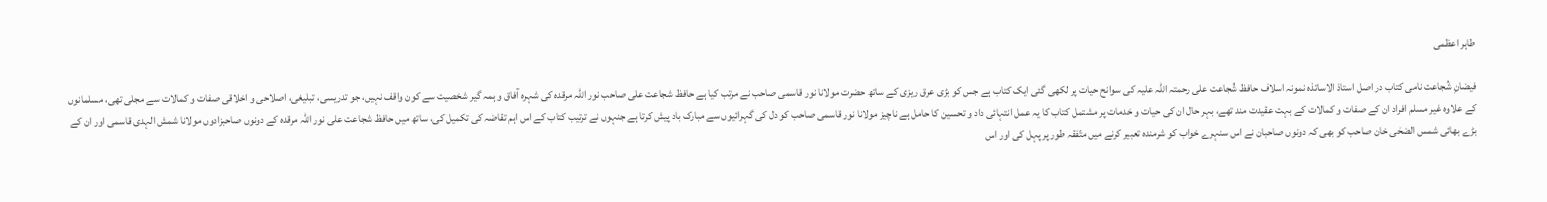طاہر اعظمی

فیضانِ شُجاعت نامی کتاب در اصل استاذ الاساتذہ نمونہ اسلاف حافظ شُجاعت علی رحمتہ اللہ علیہ کی سوانح حیات پر لکھی گئی ایک کتاب ہے جس کو بڑی عرق ریزی کے ساتھ حضرت مولانا نور قاسمی صاحب نے مرتب کیا ہے حافظ شجاعت علی صاحب نور اللہ مرقدہ کی شہرہ آفاق و ہمہ گیر شخصیت سے کون واقف نہیں، جو تدریسی، تبلیغی، اصلاحی و اخلاقی صفات و کمالات سے مجلی تھی، مسلمانوں کے علاوہ غیر مسلم افراد ان کے صفات و کمالات کے بہت عقیدت مند تھے، بہر حال ان کی حیات و خدمات پر مشتمل کتاب کا یہ عمل انتہائی داد و تحسین کا حامل ہے ناچیز مولانا نور قاسمی صاحب کو دل کی گہرائیوں سے مبارک باد پیش کرتا ہے جنہوں نے ترتیب کتاب کے اس اہم تقاضہ کی تکمیل کی، ساتھ میں حافظ شجاعت علی نور اللہ مرقدہ کے دونوں صاحبزادوں مولانا شمش الہدی قاسمی اور ان کے بڑے بھائی شمس الضحٰی خان صاحب کو بھی کہ دونوں صاحبان نے اس سنہرے خواب کو شرمندہ تعبیر کرنے میں متّفقہ طور پر پہل کی اور اس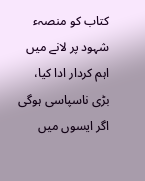کتاب کو منصہء شہود پر لانے میں اہم کردار ادا کیا، بڑی ناسپاسی ہوگی اگر ایسوں میں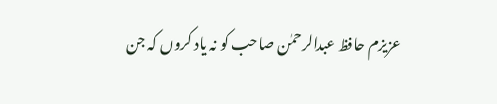عزیزم حافظ عبدالرحمٰن صاحب کو نہ یاد کروں کہ جن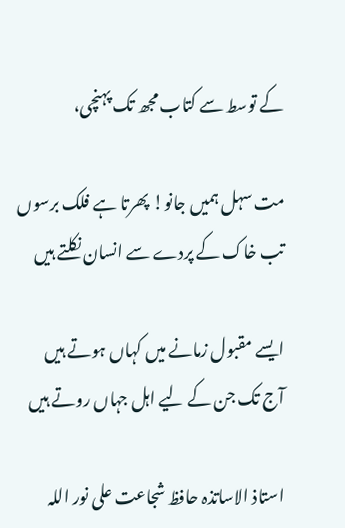کے توسط سے کتاب مجھ تک پہنچی،

مت سہل ہمیں جانو! پھرتا ہے فلک برسوں
تب خاک کے پردے سے انسان نکلتے ہیں

ایسے مقبول زمانے میں کہاں ہوتے ہیں
آج تک جن کے لیے اہل جہاں روتے ہیں

استاذ الاساتذہ حافظ شجاعت علی نور اللہ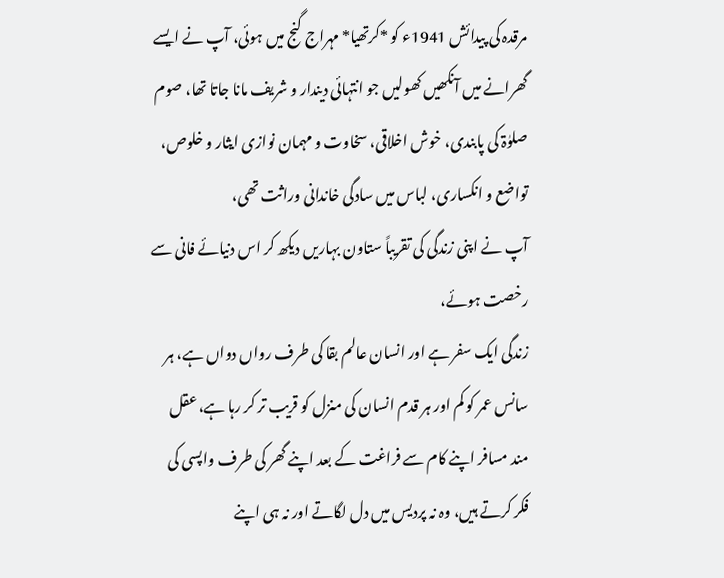مرقدہ کی پیدائش 1941ء کو *کرتھیا* مہراج گنج میں ہوئی، آپ نے ایسے گھرانے میں آنکھیں کھولیں جو انتہائی دیندار و شریف مانا جاتا تھا، صوم صلوٰۃ کی پابندی، خوش اخلاقی، سخاوت و مہمان نوازی ایثار و خلوص، تواضع و انکساری، لباس میں سادگی خاندانی وراثت تھی،
آپ نے اپنی زندگی کی تقریباً ستاون بہاریں دیکھ کر اس دنیائے فانی سے رخصت ہوئے،
زندگی ایک سفر ہے اور انسان عالم بقا کی طرف رواں دواں ہے، ہر سانس عمر کو کم اور ہر قدم انسان کی منزل کو قریب تر کر رہا ہے، عقل مند مسافر اپنے کام سے فراغت کے بعد اپنے گھر کی طرف واپسی کی فکر کرتے ہیں، وہ نہ پردیس میں دل لگاتے اور نہ ہی اپنے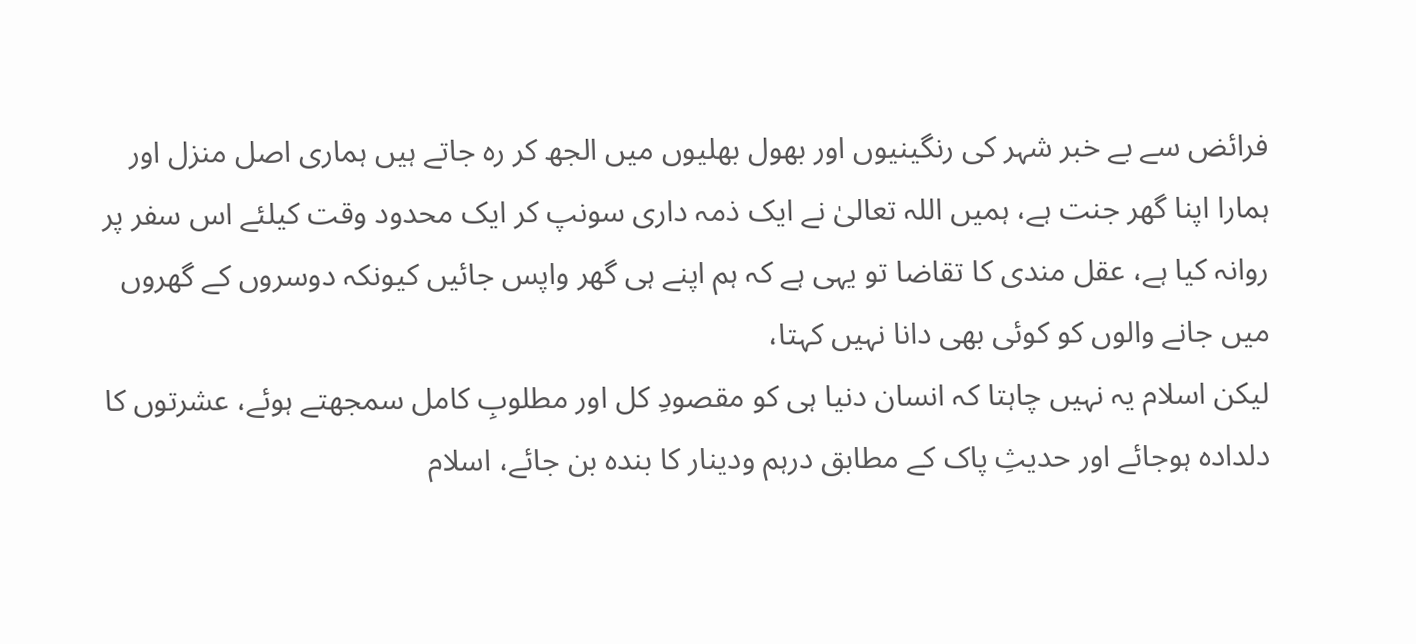فرائض سے بے خبر شہر کی رنگینیوں اور بھول بھلیوں میں الجھ کر رہ جاتے ہیں ہماری اصل منزل اور ہمارا اپنا گھر جنت ہے، ہمیں اللہ تعالیٰ نے ایک ذمہ داری سونپ کر ایک محدود وقت کیلئے اس سفر پر روانہ کیا ہے، عقل مندی کا تقاضا تو یہی ہے کہ ہم اپنے ہی گھر واپس جائیں کیونکہ دوسروں کے گھروں میں جانے والوں کو کوئی بھی دانا نہیں کہتا،
لیکن اسلام یہ نہیں چاہتا کہ انسان دنیا ہی کو مقصودِ کل اور مطلوبِ کامل سمجھتے ہوئے، عشرتوں کا دلدادہ ہوجائے اور حدیثِ پاک کے مطابق درہم ودینار کا بندہ بن جائے، اسلام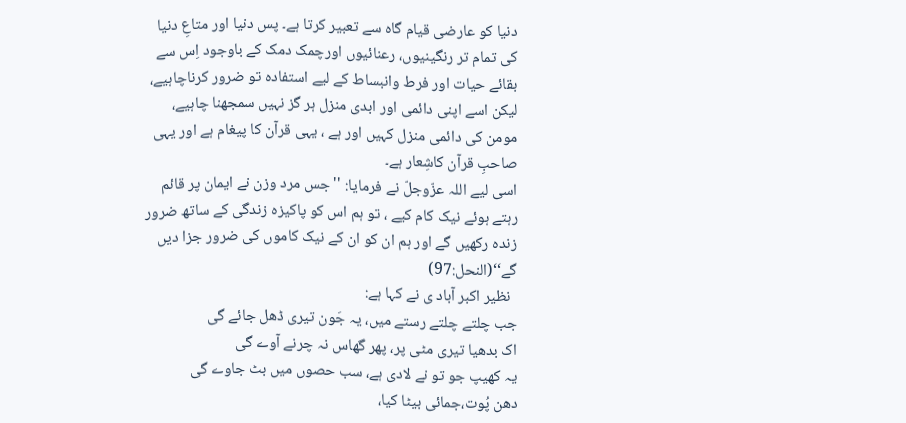دنیا کو عارضی قیام گاہ سے تعبیر کرتا ہے۔ پس دنیا اور متاعِ دنیا کی تمام تر رنگینیوں، رعنائیوں اورچمک دمک کے باوجود اِس سے بقائے حیات اور فرط وانبساط کے لیے استفادہ تو ضرور کرناچاہیے، لیکن اسے اپنی دائمی اور ابدی منزل ہر گز نہیں سمجھنا چاہیے، مومن کی دائمی منزل کہیں اور ہے ، یہی قرآن کا پیغام ہے اور یہی صاحبِ قرآن کاشِعار ہے۔
اسی لیے اللہ عزّوجلّ نے فرمایا: ''جس مرد وزن نے ایمان پر قائم رہتے ہوئے نیک کام کیے ، تو ہم اس کو پاکیزہ زندگی کے ساتھ ضرور زندہ رکھیں گے اور ہم ان کو ان کے نیک کاموں کی ضرور جزا دیں گے‘‘(النحل:97)
  نظیر اکبر آباد ی نے کہا ہے:
جب چلتے چلتے رستے میں، یہ جَون تیری ڈھل جائے گی
اک بدھیا تیری مٹی پر، پھر گھاس نہ چرنے آوے گی
یہ کھیپ جو تو نے لادی ہے، سب حصوں میں بٹ جاوے گی
دھن پُوت،جمائی بیٹا کیا،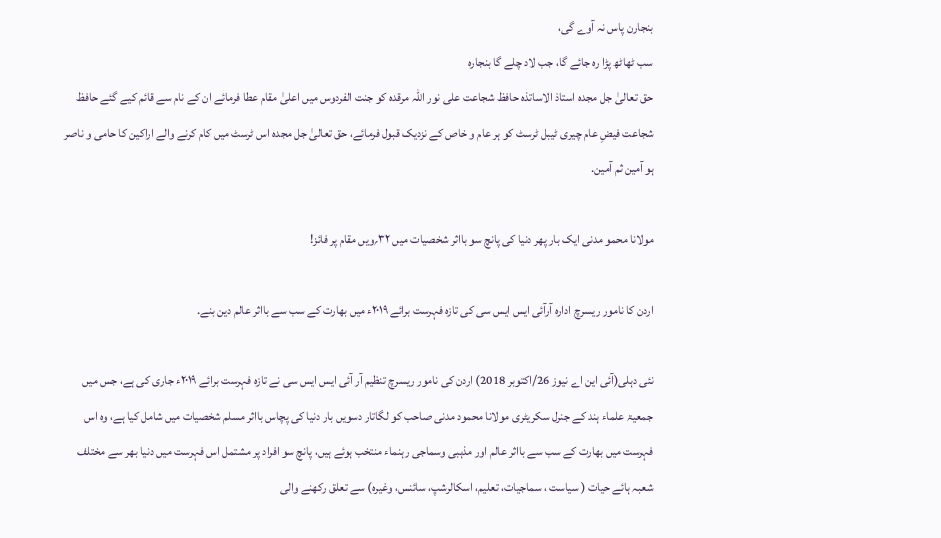بنجارن پاس نہ آوے گی،
سب ٹھاٹھ پڑا رہ جائے گا، جب لاد چلے گا بنجارہ
حق تعالیٰ جل مجدہ استاذ الاساتذہ حافظ شجاعت علی نور اللہ مرقدہ کو جنت الفردوس میں اعلیٰ مقام عطا فرمائے ان کے نام سے قائم کیے گئے حافظ شجاعت فیضِ عام چیری ٹیبل ٹرسٹ کو ہر عام و خاص کے نزدیک قبول فرمائے، حق تعالیٰ جل مجدہ اس ٹرسٹ میں کام کرنے والے اراکین کا حامی و ناصر ہو آمین ثم آمین.

مولانا محمو مدنی ایک بار پھر دنیا کی پانچ سو بااثر شخصیات میں ۳۲؍ویں مقام پر فائز!

اردن کا نامور ریسرچ ادارہ آرآئی ایس ایس سی کی تازہ فہرست برائے ۲۰۱۹ء میں بھارت کے سب سے بااثر عالم دین بنے.

نئی دہلی(آئی این اے نیوز 26/اکتوبر 2018) اردن کی نامور ریسرچ تنظیم آر آئی ایس ایس سی نے تازہ فہرست برائے ۲۰۱۹ء جاری کی ہے، جس میں  جمعیۃ علماء ہند کے جنرل سکریٹری مولانا محمود مدنی صاحب کو لگاتار دسویں بار دنیا کی پچاس بااثر مسلم شخصیات میں شامل کیا ہے، وہ اس فہرست میں بھارت کے سب سے بااثر عالم اور مذہبی وسماجی رہنماء منتخب ہوئے ہیں، پانچ سو افراد پر مشتمل اس فہرست میں دنیا بھر سے مختلف شعبہ ہائے حیات ( سیاست ، سماجیات، تعلیم، اسکالرشپ، سائنس، وغیرہ) سے تعلق رکھنے والی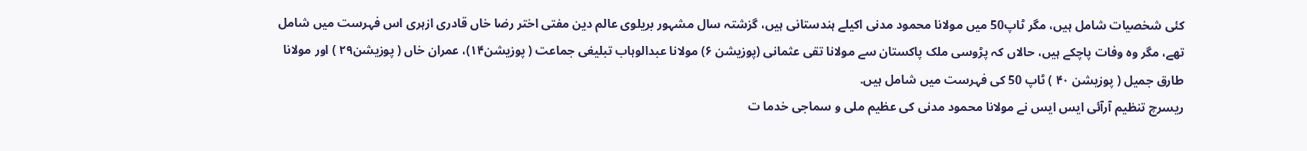کئی شخصیات شامل ہیں، مگر ٹاپ50 میں مولانا محمود مدنی اکیلے ہندستانی ہیں، گزشتہ سال مشہور بریلوی عالم دین مفتی اختر رضا خاں قادری ازہری اس فہرست میں شامل تھے، مگر وہ وفات پاچکے ہیں، حالاں کہ پڑوسی ملک پاکستان سے مولانا تقی عثمانی (پوزیشن ۶) مولانا عبدالوہاب تبلیغی جماعت ( پوزیشن۱۴)، عمران خاں ( پوزیشن۲۹ ) اور مولانا طارق جمیل ( پوزیشن ۴۰ ) ٹاپ 50 کی فہرست میں شامل ہیں.
ریسرچ تنظیم آرآئی ایس ایس نے مولانا محمود مدنی کی عظیم ملی و سماجی خدما ت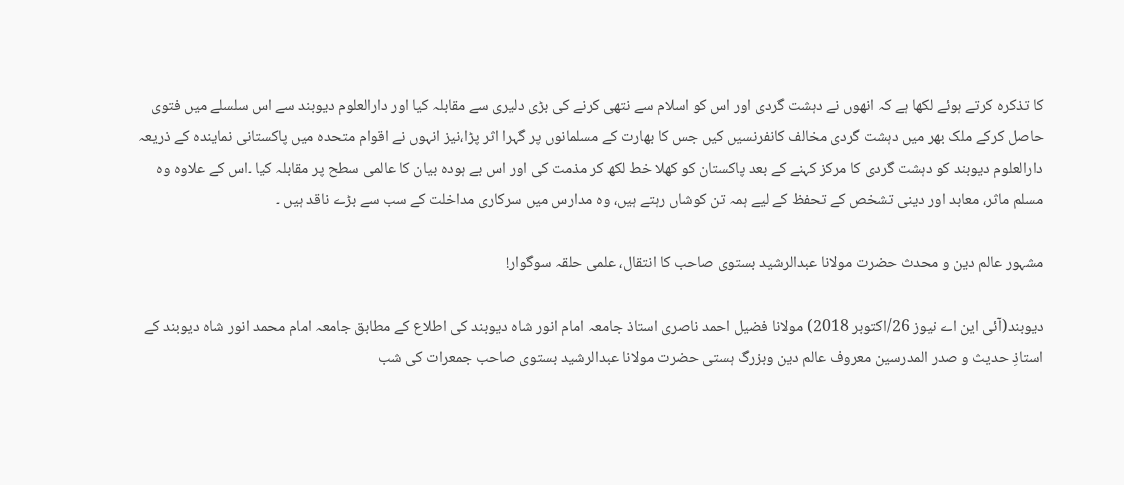کا تذکرہ کرتے ہوئے لکھا ہے کہ انھوں نے دہشت گردی اور اس کو اسلام سے نتھی کرنے کی بڑی دلیری سے مقابلہ کیا اور دارالعلوم دیوبند سے اس سلسلے میں فتوی حاصل کرکے ملک بھر میں دہشت گردی مخالف کانفرنسیں کیں جس کا بھارت کے مسلمانوں پر گہرا اثر پڑا،نیز انہوں نے اقوام متحدہ میں پاکستانی نمایندہ کے ذریعہ دارالعلوم دیوبند کو دہشت گردی کا مرکز کہنے کے بعد پاکستان کو کھلا خط لکھ کر مذمت کی اور اس بے ہودہ بیان کا عالمی سطح پر مقابلہ کیا ۔اس کے علاوہ وہ مسلم ماثر، معابد اور دینی تشخص کے تحفظ کے لیے ہمہ تن کوشاں رہتے ہیں، وہ مدارس میں سرکاری مداخلت کے سب سے بڑے ناقد ہیں ۔

مشہور عالم دین و محدث حضرت مولانا عبدالرشید بستوی صاحب کا انتقال، علمی حلقہ سوگوار!

دیوبند(آئی این اے نیوز 26/اکتوبر 2018) مولانا فضیل احمد ناصری استاذ جامعہ امام انور شاہ دیوبند کی اطلاع کے مطابق جامعہ امام محمد انور شاہ دیوبند کے استاذِ حدیث و صدر المدرسین معروف عالم دین وبزرگ ہستی حضرت مولانا عبدالرشید بستوی صاحب جمعرات کی شب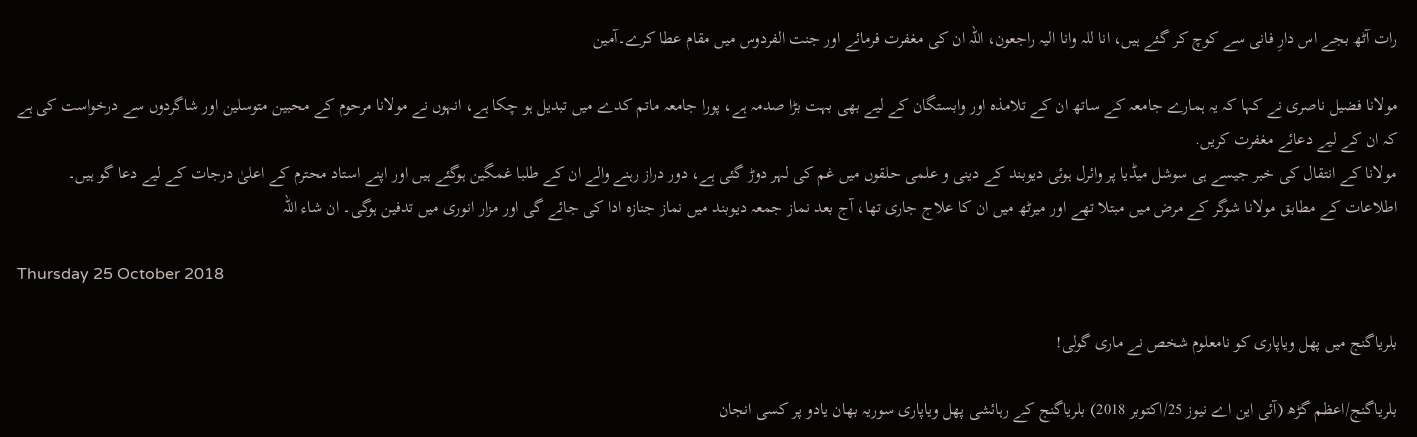رات آٹھ بجے اس دارِ فانی سے کوچ کر گئے ہیں، انا للہ وانا الیہ راجعون، اللہ ان کی مغفرت فرمائے اور جنت الفردوس میں مقام عطا کرے۔آمین

مولانا فضیل ناصری نے کہا کہ یہ ہمارے جامعہ کے ساتھ ان کے تلامذہ اور وابستگان کے لیے بھی بہت بڑا صدمہ ہے، پورا جامعہ ماتم کدے میں تبدیل ہو چکا ہے، انہوں نے مولانا مرحوم کے محبین متوسلین اور شاگردوں سے درخواست کی ہے کہ ان کے لیے دعائے مغفرت کریں.
مولانا کے انتقال کی خبر جیسے ہی سوشل میڈیا پر وائرل ہوئی دیوبند کے دینی و علمی حلقوں میں غم کی لہر دوڑ گئی ہے، دور دراز رہنے والے ان کے طلبا غمگین ہوگئے ہیں اور اپنے استاد محترم کے اعلیٰ درجات کے لیے دعا گو ہیں۔
اطلاعات کے مطابق مولانا شوگر کے مرض میں مبتلا تھے اور میرٹھ میں ان کا علاج جاری تھا، آج بعد نماز جمعہ دیوبند میں نماز جنازہ ادا کی جائے گی اور مزار انوری میں تدفین ہوگی۔ ان شاء اللہ

Thursday 25 October 2018

بلریاگنج میں پھل ویاپاری کو نامعلوم شخص نے ماری گولی!

بلریاگنج/اعظم گڑھ (آئی این اے نیوز 25/اکتوبر 2018) بلریاگنج کے رہائشی پھل ویاپاری سوریہ بھان یادو پر کسی انجان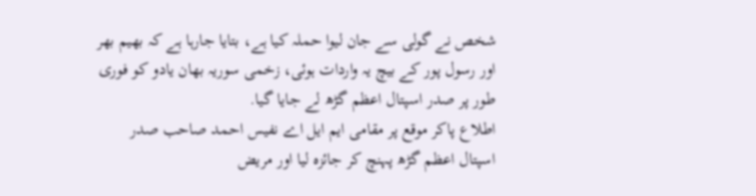شخص نے گولی سے جان لیوا حملہ کیا ہے، بتایا جارہا ہے کہ بھیم بھر اور رسول پور کے بیچ یہ واردات ہوئی، زخمی سوریہ بھان یادو کو فوری طور پر صدر اسپتال اعظم گڑھ لے جایا گیا.
اطلاع پاکر موقع پر مقامی ایم ایل اے نفیس احمد صاحب صدر اسپتال اعظم گڑھ پہنچ کر جائزہ لیا اور مریض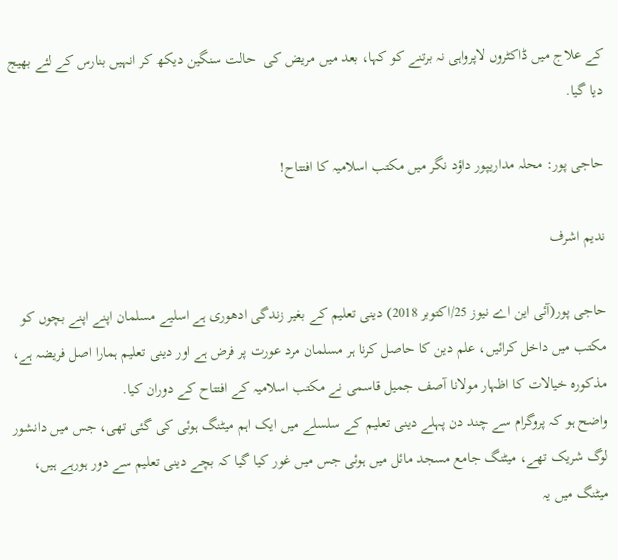کے علاج میں ڈاکٹروں لاپرواہی نہ برتنے کو کہا، بعد میں مریض کی  حالت سنگین دیکھ کر انہیں بنارس کے لئے بھیج دیا گیا.

حاجی پور: محلہ مداریپور داؤد نگر میں مکتب اسلامیہ کا افتتاح!

ندیم اشرف

حاجی پور(آئی این اے نیوز 25/اکتوبر 2018) دینی تعلیم کے بغیر زندگی ادھوری ہے اسلیے مسلمان اپنے اپنے بچوں کو مکتب میں داخل کرائیں، علم دین کا حاصل کرنا ہر مسلمان مرد عورت پر فرض ہے اور دینی تعلیم ہمارا اصل فریضہ ہے، مذکورہ خیالات کا اظہار مولانا آصف جمیل قاسمی نے مکتب اسلامیہ کے افتتاح کے دوران کیا.
واضح ہو کہ پروگرام سے چند دن پہلے دینی تعلیم کے سلسلے میں ایک اہم میٹنگ ہوئی کی گئی تھی، جس میں دانشور لوگ شریک تھے، میٹنگ جامع مسجد مائل میں ہوئی جس میں غور کیا گیا کہ بچے دینی تعلیم سے دور ہورہے ہیں، میٹنگ میں یہ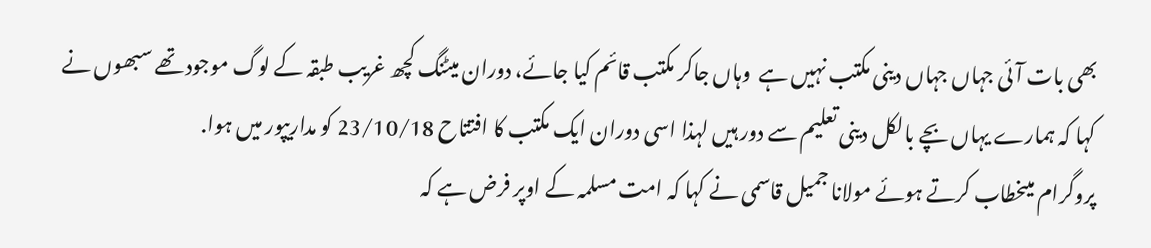بھی بات آئی جہاں جہاں دینی مکتب نہیں ہے  وہاں جاکر مکتب قائم کیا جائے، دوران میٹنگ کچھ غریب طبقہ کے لوگ موجود تھے سبھوں نے کہا کہ ہمارے یہاں بچے بالکل دینی تعلیم سے دور ہیں لہذا اسی دوران ایک مکتب کا افتتاح 23/10/18 کو مداریپور میں ہوا.
پروگرام میںخطاب کرتے ہوئے مولانا جمیل قاسمی نے کہا کہ امت مسلمہ کے اوپر فرض ہے کہ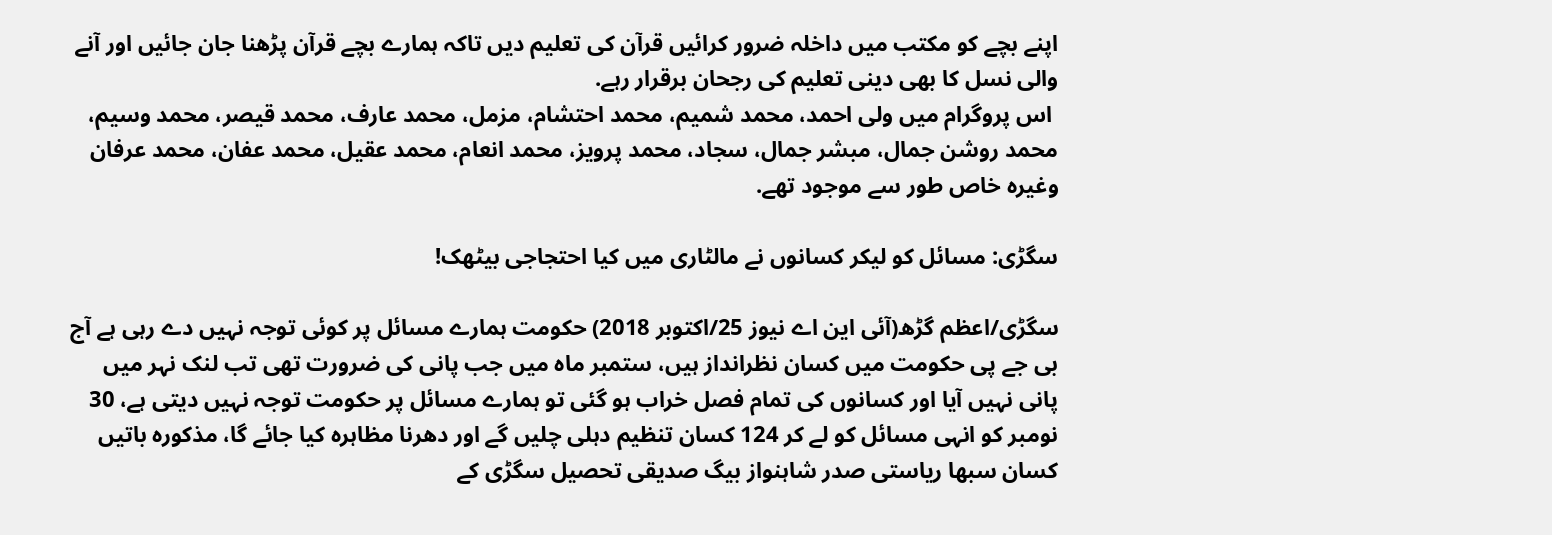اپنے بچے کو مکتب میں داخلہ ضرور کرائیں قرآن کی تعلیم دیں تاکہ ہمارے بچے قرآن پڑھنا جان جائیں اور آنے والی نسل کا بھی دینی تعلیم کی رجحان برقرار رہے.
 اس پروگرام میں ولی احمد، محمد شمیم، محمد احتشام، مزمل، محمد عارف، محمد قیصر، محمد وسیم، محمد روشن جمال، مبشر جمال، سجاد، محمد پرویز، محمد انعام، محمد عقیل، محمد عفان، محمد عرفان  وغیرہ خاص طور سے موجود تھے.

سگڑی: مسائل کو لیکر کسانوں نے مالٹاری میں کیا احتجاجی بیٹھک!

سگڑی/اعظم گڑھ(آئی این اے نیوز 25/اکتوبر 2018) حکومت ہمارے مسائل پر کوئی توجہ نہیں دے رہی ہے آج بی جے پی حکومت میں کسان نظرانداز ہیں، ستمبر ماہ میں جب پانی کی ضرورت تھی تب لنک نہر میں پانی نہیں آیا اور کسانوں کی تمام فصل خراب ہو گئی تو ہمارے مسائل پر حکومت توجہ نہیں دیتی ہے، 30 نومبر کو انہی مسائل کو لے کر 124 کسان تنظیم دہلی چلیں گے اور دھرنا مظاہرہ کیا جائے گا، مذکورہ باتیں کسان سبھا ریاستی صدر شاہنواز بیگ صدیقی تحصیل سگڑی کے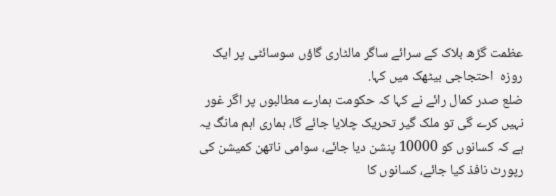عظمت گڑھ بلاک کے سرائے ساگر مالٹاری گاؤں سوسائٹی پر ایک روزہ  احتجاجی بیٹھک میں کہا.
ضلع صدر کمال رائے نے کہا کہ حکومت ہمارے مطالبوں پر اگر غور نہیں کرے گی تو ملک گیر تحریک چلایا جائے گا، ہماری اہم مانگ یہ ہے کہ کسانوں کو 10000 پنشن دیا جائے، سوامی ناتھن کمیشن کی رپورٹ نافذ کیا جائے، کسانوں کا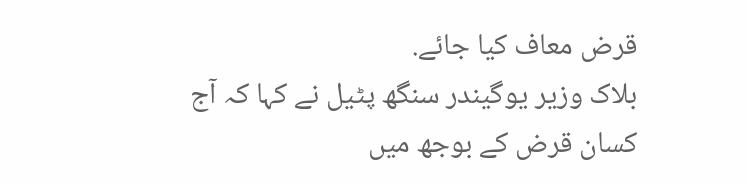قرض معاف کیا جائے.
بلاک وزیر یوگیندر سنگھ پٹیل نے کہا کہ آج کسان قرض کے بوجھ میں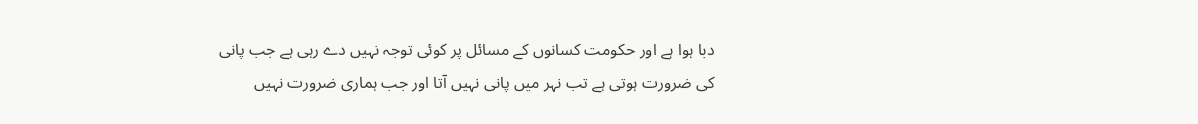دبا ہوا ہے اور حکومت کسانوں کے مسائل پر کوئی توجہ نہیں دے رہی ہے جب پانی کی ضرورت ہوتی ہے تب نہر میں پانی نہیں آتا اور جب ہماری ضرورت نہیں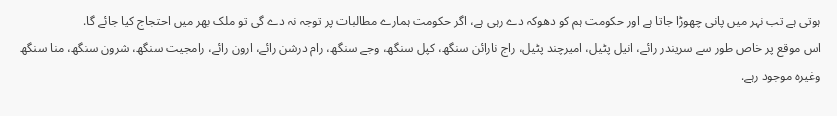ہوتی ہے تب نہر میں پانی چھوڑا جاتا ہے اور حکومت ہم کو دھوکہ دے رہی ہے، اگر حکومت ہمارے مطالبات پر توجہ نہ دے گی تو ملک بھر میں احتجاج کیا جائے گا.
اس موقع پر خاص طور سے سریندر رائے، انیل پٹیل، اميرچند پٹیل، راج نارائن سنگھ، کپل سنگھ، وجے سنگھ، رام درشن رائے، ارون رائے، رامجيت سنگھ، شرون سنگھ، منا سنگھ وغیرہ موجود رہے.